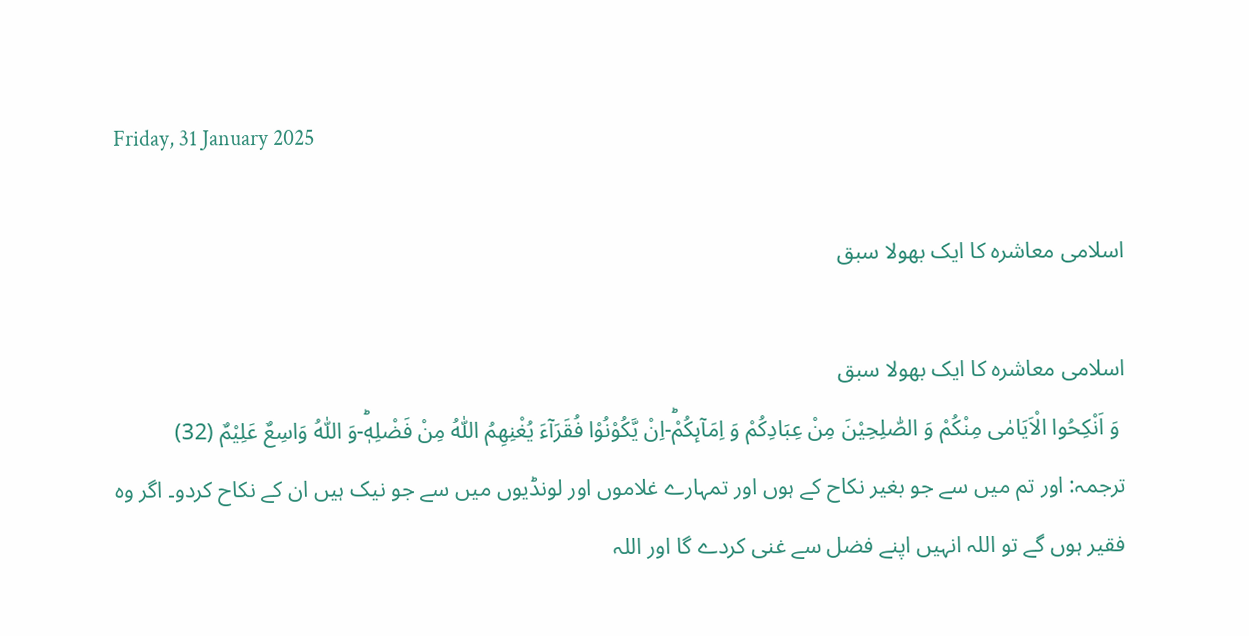Friday, 31 January 2025

اسلامی معاشرہ کا ایک بھولا سبق

اسلامی معاشرہ کا ایک بھولا سبق
 وَ اَنْكِحُوا الْاَیَامٰى مِنْكُمْ وَ الصّٰلِحِیْنَ مِنْ عِبَادِكُمْ وَ اِمَآىٕكُمْؕ-اِنْ یَّكُوْنُوْا فُقَرَآءَ یُغْنِهِمُ اللّٰهُ مِنْ فَضْلِهٖؕ-وَ اللّٰهُ وَاسِعٌ عَلِیْمٌ (32)
ترجمہ: اور تم میں سے جو بغیر نکاح کے ہوں اور تمہارے غلاموں اور لونڈیوں میں سے جو نیک ہیں ان کے نکاح کردو۔ اگر وہ فقیر ہوں گے تو اللہ انہیں اپنے فضل سے غنی کردے گا اور اللہ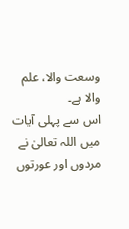وسعت والا، علم والا ہے۔
اس سے پہلی آیات میں اللہ تعالیٰ نے مردوں اور عورتوں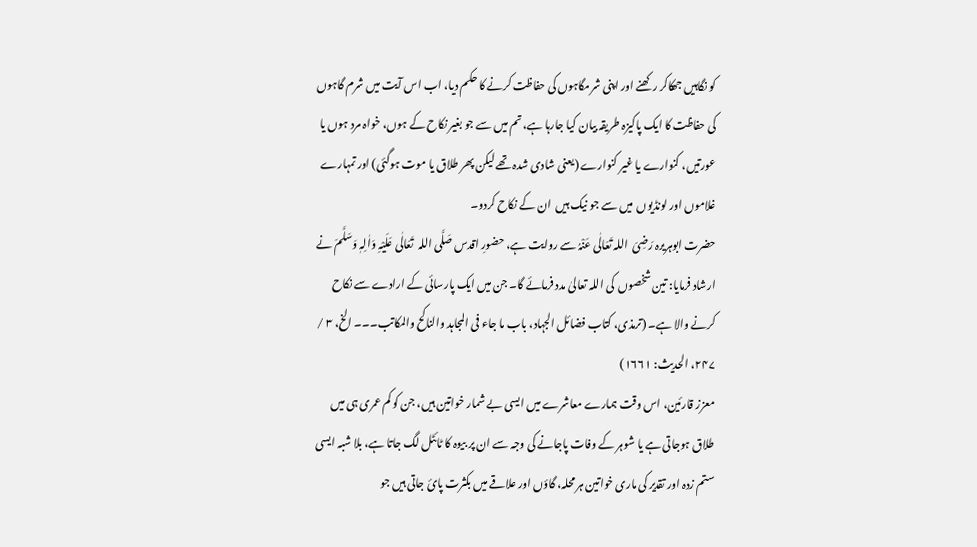کو نگاہیں جھکاکر رکھنے اور اپنی شرمگاہوں کی حفاظت کرنے کا حکم دیا، اب اس آیت میں شرم گاہوں کی حفاظت کا ایک پاکیزہ طریقہ بیان کیا جارہا ہے، تم میں سے جو بغیر نکاح کے ہوں، خواہ مرد ہوں یا عورتیں، کنوارے یا غیر کنوارے (یعنی شادی شدہ تھے لیکن پھر طلاق یا موت ہوگئی) اور تمہارے غلاموں اور لونڈیوں  میں سے جو نیک ہیں  ان کے نکاح کردو۔
حضرت ابوہریرہ رَضِیَ  اللہ تَعَالٰی عَنْہُ سے روایت ہے، حضورِ اقدس صَلَّی اللہ  تَعَالٰی عَلَیْہِ وَاٰلِہٖ وَسَلَّمَ نے ارشاد فرمایا: تین شخصوں  کی اللہ تعالیٰ مدد فرمائے گا۔ جن میں ایک پارسائی کے ارادے سے نکاح کرنے والا ہے۔ (ترمذی، کتاب فضائل الجہاد، باب ما جاء فی المجاہد والناکح والمکاتب۔۔۔ الخ، ۳ / ۲۴۷، الحدیث: ۱۶۶۱)
معزز قارئین، اس وقت ہمارے معاشرے میں ایسی بے شمار خواتین ہیں، جن کو کم عمری ہی میں طلاق ہوجاتی ہے یا شوہر کے وفات پاجانے کی وجہ سے ان پر بیوہ کا ٹائٹل لگ جاتا ہے، بلا شبہ ایسی ستم زدہ اور تقدیر کی ماری خواتین ہر محلہ، گاؤں اور علاقے میں بکثرت پائ جاتی ہیں جو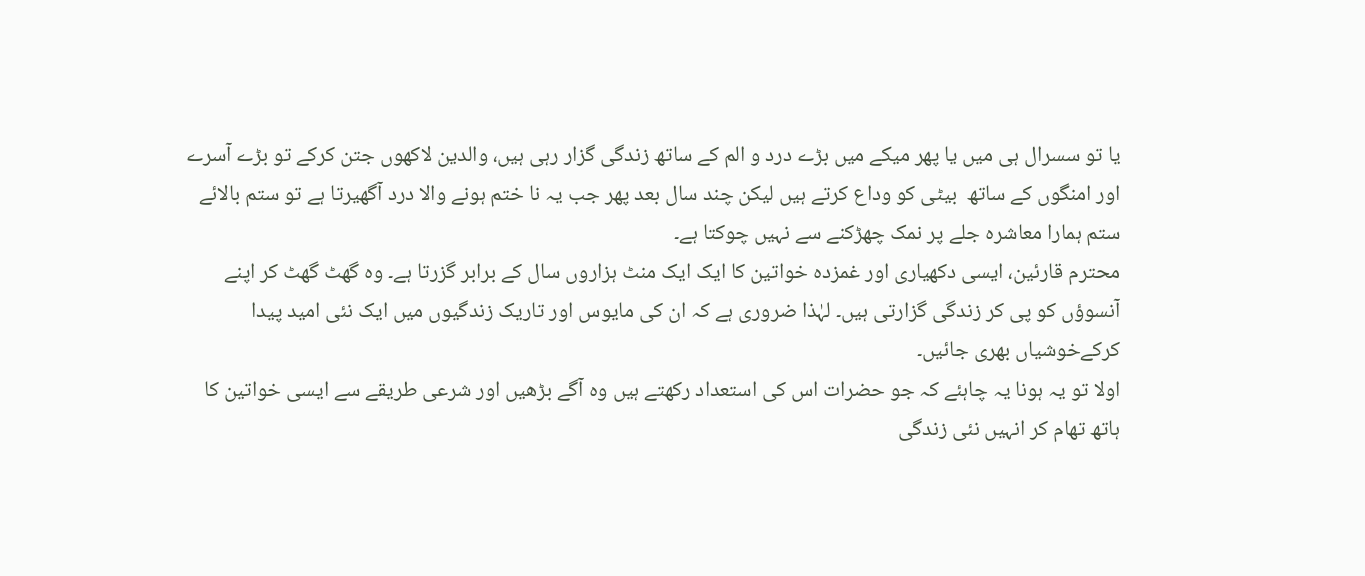یا تو سسرال ہی میں یا پھر میکے میں بڑے درد و الم کے ساتھ زندگی گزار رہی ہیں، والدین لاکھوں جتن کرکے تو بڑے آسرے اور امنگوں کے ساتھ  بیٹی کو وداع کرتے ہیں لیکن چند سال بعد پھر جب یہ نا ختم ہونے والا درد آگھیرتا ہے تو ستم بالائے ستم ہمارا معاشرہ جلے پر نمک چھڑکنے سے نہیں چوکتا ہے۔
محترم قارئین، ایسی دکھیاری اور غمزدہ خواتین کا ایک ایک منٹ ہزاروں سال کے برابر گزرتا ہے۔ وہ گھٹ گھٹ کر اپنے آنسوؤں کو پی کر زندگی گزارتی ہیں۔ لہٰذا ضروری ہے کہ ان کی مایوس اور تاریک زندگیوں میں ایک نئی امید پیدا کرکےخوشیاں بھری جائیں۔
اولا تو یہ ہونا یہ چاہئے کہ جو حضرات اس کی استعداد رکھتے ہیں وہ آگے بڑھیں اور شرعی طریقے سے ایسی خواتین کا ہاتھ تھام کر انہیں نئی زندگی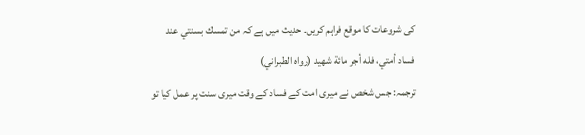کی شروعات کا موقع فراہم کریں۔ حدیث میں ہے کہ من تمسك بسنتي عند فساد أمتي، فله أجر مائة شهيد (رواه الطبراني)
ترجمہ: جس شخص نے میری امت کے فساد کے وقت میری سنت پر عمل کیا تو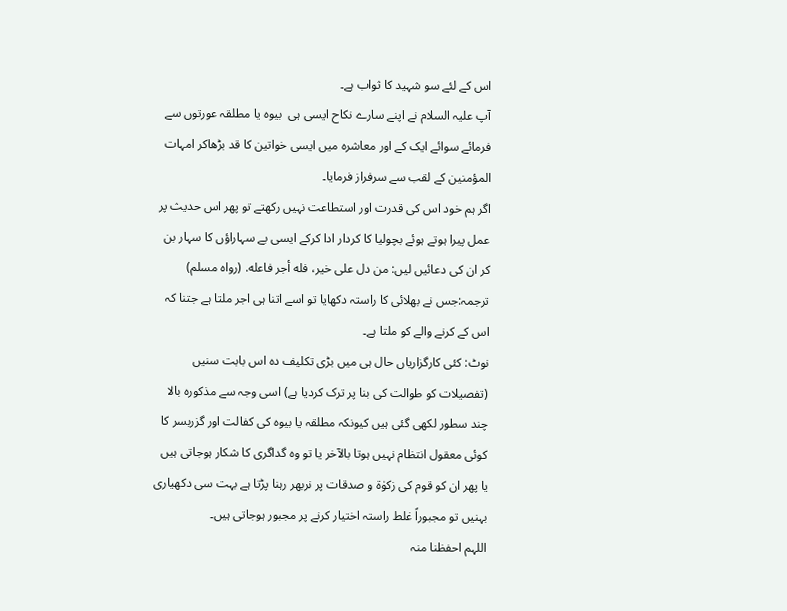اس کے لئے سو شہید کا ثواب ہے۔
آپ علیہ السلام نے اپنے سارے نکاح ایسی ہی  بیوہ یا مطلقہ عورتوں سے فرمائے سوائے ایک کے اور معاشرہ میں ایسی خواتین کا قد بڑھاکر امہات المؤمنین کے لقب سے سرفراز فرمایا۔
اگر ہم خود اس کی قدرت اور استطاعت نہیں رکھتے تو پھر اس حدیث پر عمل پیرا ہوتے ہوئے بچولیا کا کردار ادا کرکے ایسی بے سہاراؤں کا سہار بن کر ان کی دعائیں لیں: من دل على خير، فله أجر فاعله. (رواه مسلم)
ترجمہ:جس نے بھلائی کا راستہ دکھایا تو اسے اتنا ہی اجر ملتا ہے جتنا کہ اس کے کرنے والے کو ملتا ہے۔
نوٹ: کئی کارگزاریاں حال ہی میں بڑی تکلیف دہ اس بابت سنیں (تفصیلات کو طوالت کی بنا پر ترک کردیا ہے) اسی وجہ سے مذکورہ بالا چند سطور لکھی گئی ہیں کیونکہ مطلقہ یا بیوہ کی کفالت اور گزربسر کا کوئی معقول انتظام نہیں ہوتا بالآخر یا تو وہ گداگری کا شکار ہوجاتی ہیں یا پھر ان کو قوم کی زکوٰۃ و صدقات پر نربھر رہنا پڑتا ہے بہت سی دکھیاری بہنیں تو مجبوراً غلط راستہ اختیار کرنے پر مجبور ہوجاتی ہیں۔
اللہم احفظنا منہ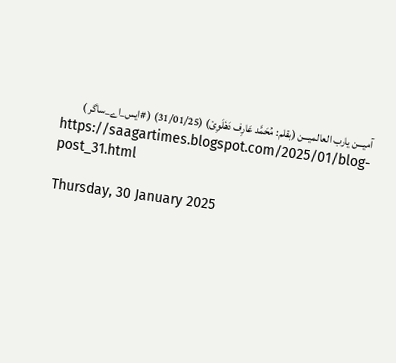آمیـــن يارب العالمیـــن (بقلم: مُحَمَّد عَارِف دَهٗلَوِى٘) (31/01/25) ( #ایس_اے_ساگر )
https://saagartimes.blogspot.com/2025/01/blog-post_31.html

Thursday, 30 January 2025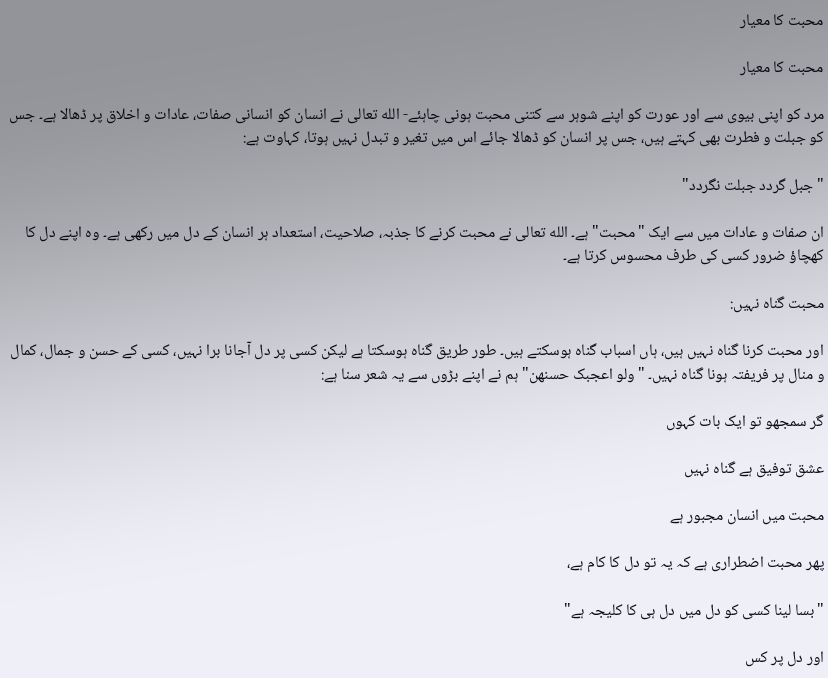محبت کا معیار

محبت کا معیار

مرد کو اپنی بیوی سے اور عورت کو اپنے شوہر سے کتنی محبت ہونی چاہئے- الله تعالی نے انسان کو انسانی صفات، عادات و اخلاق پر ڈھالا ہے۔ جس کو جبلت و فطرت بھی کہتے ہیں، جس پر انسان کو ڈھالا جائے اس میں تغیر و تبدل نہیں ہوتا، کہاوت ہے:

"جبل گردد جبلت نگردد"

ان صفات و عادات میں سے ایک "محبت" ہے۔ الله تعالی نے محبت کرنے کا جذبہ، صلاحیت، استعداد ہر انسان کے دل میں رکھی ہے۔ وہ اپنے دل کا کھچاؤ ضرور کسی کی طرف محسوس کرتا ہے۔

محبت گناہ نہیں:

اور محبت کرنا گناہ نہیں ہیں، ہاں اسباب گناہ ہوسکتے ہیں۔ طور طریق گناہ ہوسکتا ہے لیکن کسی پر دل آجانا برا نہیں، کسی کے حسن و جمال، کمال و منال پر فریفتہ ہونا گناہ نہیں۔ "ولو اعجبک حسنھن" ہم نے اپنے بڑوں سے یہ شعر سنا ہے:

گر سمجھو تو ایک بات کہوں

عشق توفیق ہے گناہ نہیں

محبت میں انسان مجبور ہے

پھر محبت اضطراری ہے کہ یہ تو دل کا کام ہے،

"بسا لینا کسی کو دل میں دل ہی کا کلیجہ ہے"

اور دل پر کس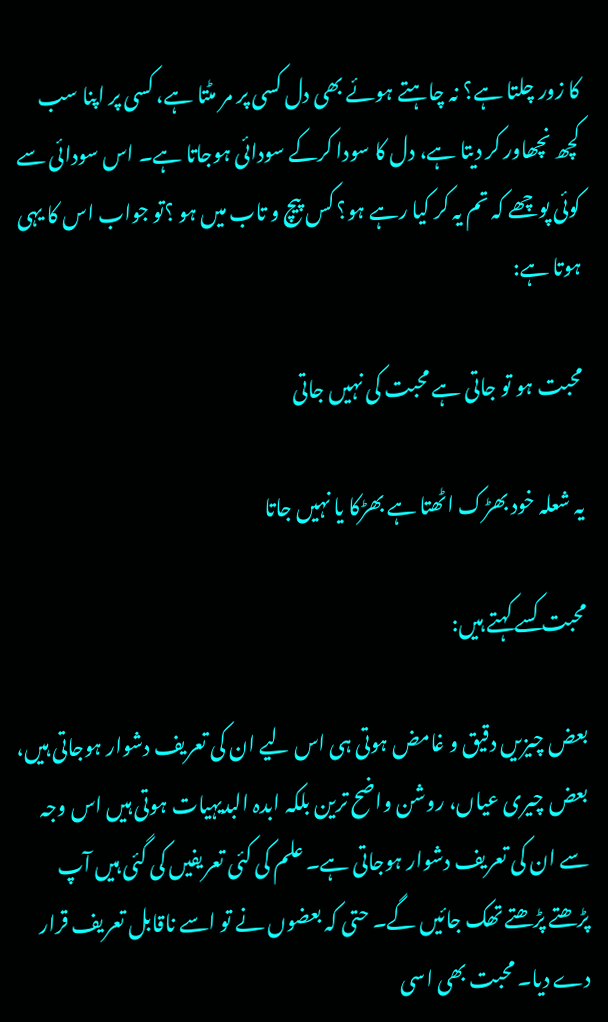کا زور چلتا ہے؟ نہ چاہتے ہوئے بھی دل کسی پر مر مٹتا ہے، کسی پر اپنا سب کچھ نچھاور کر دیتا ہے، دل کا سودا کرکے سودائی ہوجاتا ہے۔ اس سودائی سے کوئی پوچھے کہ تم یہ کر کیا رہے ہو؟ کس پیچ و تاب میں ہو ؟تو جواب اس کا یہی ہوتا ہے:

محبت ہو تو جاتی ہے محبت کی نہیں جاتی

یہ شعلہ خود بھڑک اٹھتا ہے بھڑکا یا نہیں جاتا

محبت کسے کہتے ہیں:

بعض چیزیں دقیق و غامض ہوتی ہی اس لیے ان کی تعریف دشوار ہوجاتی ہیں، بعض چیری عیاں، روشن واضح ترین بلکہ ابدہ البدیہیات ہوتی ہیں اس وجہ سے ان کی تعریف دشوار ہوجاتی ہے۔ علم کی کئی تعریفیں کی گئی ہیں آپ پڑھتے پڑھتے تھک جائیں گے۔ حتی کہ بعضوں نے تو اسے ناقابل تعریف قرار دے دیا۔ محبت بھی اسی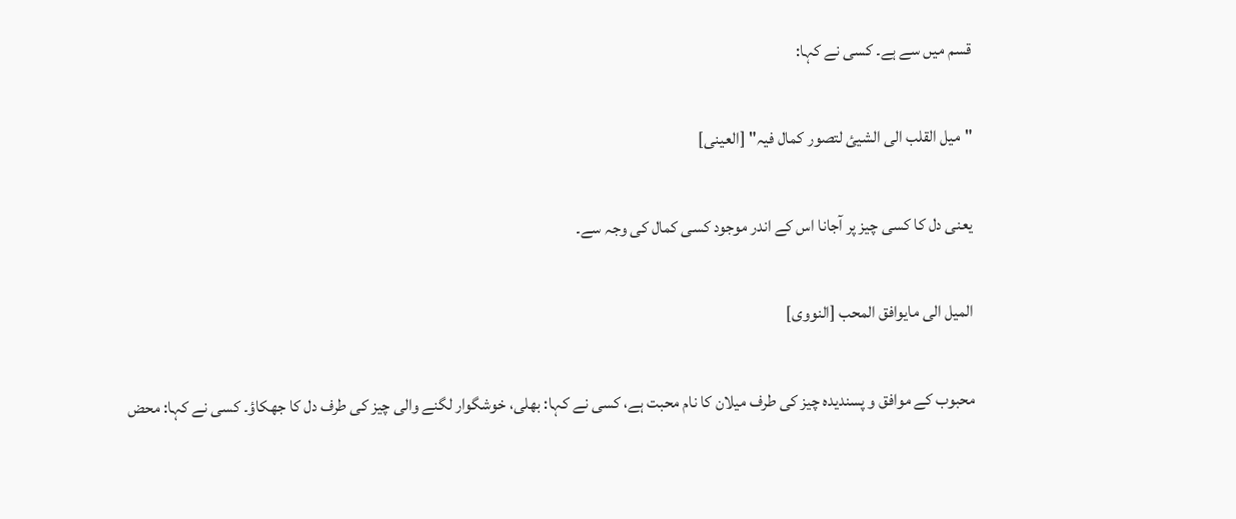قسم میں سے ہے۔ کسی نے کہا:

"میل القلب الی الشیئ لتصور کمال فیہ" [العینی]

یعنی دل کا کسی چیز پر آجانا اس کے اندر موجود کسی کمال کی وجہ سے۔

المیل الی مایوافق المحب [النووی]

محبوب کے موافق و پسندیدہ چیز کی طرف میلان کا نام محبت ہے، کسی نے کہا: بھلی، خوشگوار لگنے والی چیز کی طرف دل کا جھکاؤ۔ کسی نے کہا: محض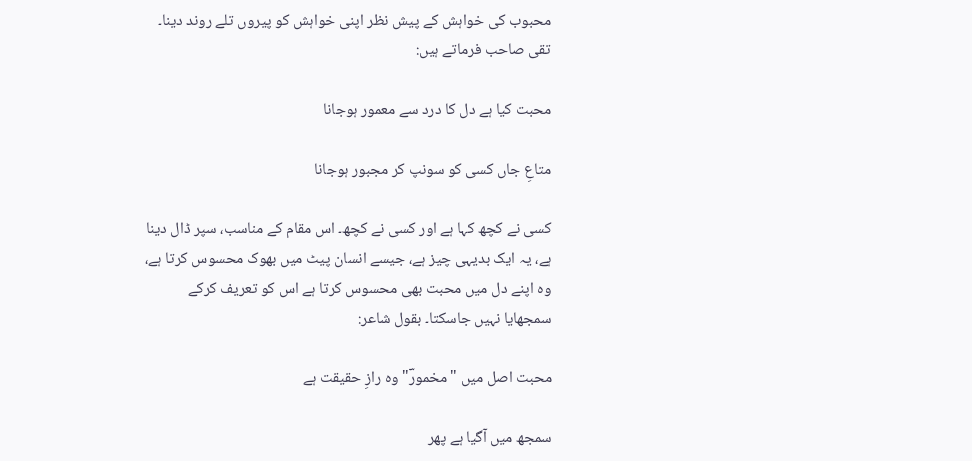محبوب کی خواہش کے پیش نظر اپنی خواہش کو پیروں تلے روند دینا۔ تقی صاحب فرماتے ہیں:

محبت کیا ہے دل کا درد سے معمور ہوجانا

متاعِ جاں کسی کو سونپ کر مجبور ہوجانا

کسی نے کچھ کہا ہے اور کسی نے کچھ۔ اس مقام کے مناسب، سپر ڈال دینا ہے، یہ ایک بدیہی چیز ہے، جیسے انسان پیٹ میں بھوک محسوس کرتا ہے، وہ اپنے دل میں محبت بھی محسوس کرتا ہے اس کو تعریف کرکے سمجھایا نہیں جاسکتا۔ بقول شاعر:

محبت اصل میں "مخمورؔ" وہ رازِ حقیقت ہے

سمجھ میں آگیا ہے پھر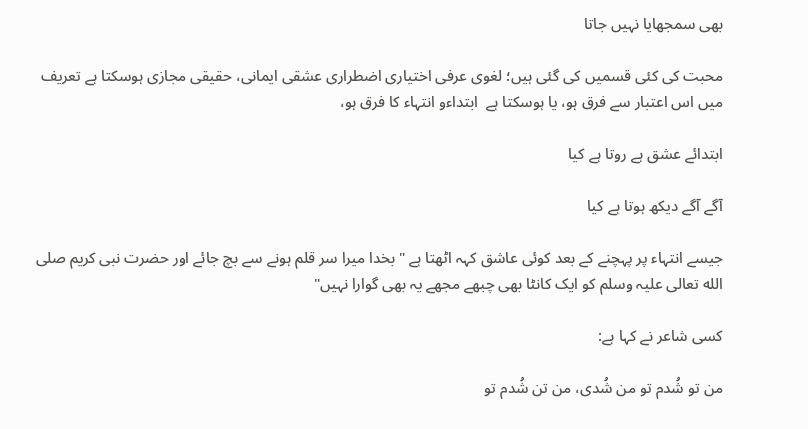بھی سمجھایا نہیں جاتا

محبت کی کئی قسمیں کی گئی ہیں؛ لغوی عرفی اختیاری اضطراری عشقی ایمانی، حقیقی مجازی ہوسکتا ہے تعریف میں اس اعتبار سے فرق ہو، یا ہوسکتا ہے  ابتداءو انتہاء کا فرق ہو،

ابتدائے عشق ہے روتا ہے کیا

آگے آگے دیکھ ہوتا ہے کیا

جیسے انتہاء پر پہچنے کے بعد کوئی عاشق کہہ اٹھتا ہے " بخدا میرا سر قلم ہونے سے بچ جائے اور حضرت نبی کریم صلی الله تعالی علیہ وسلم کو ایک کانٹا بھی چبھے مجھے یہ بھی گوارا نہیں"

کسی شاعر نے کہا ہے:

من تو شُدم تو من شُدی، من تن شُدم تو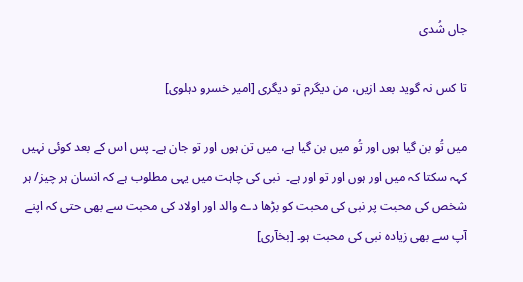جاں شُدی

تا کس نہ گوید بعد ازیں، من دیگرم تو دیگری [امیر خسرو دہلوی]

میں تُو بن گیا ہوں اور تُو میں بن گیا ہے، میں تن ہوں اور تو جان ہے۔ پس اس کے بعد کوئی نہیں کہہ سکتا کہ میں اور ہوں اور تو اور ہے۔  نبی کی چاہت میں یہی مطلوب ہے کہ انسان ہر چیز/ ہر شخص کی محبت پر نبی کی محبت کو بڑھا دے والد اور اولاد کی محبت سے بھی حتی کہ اپنے آپ سے بھی زیادہ نبی کی محبت ہو۔ [بخآری]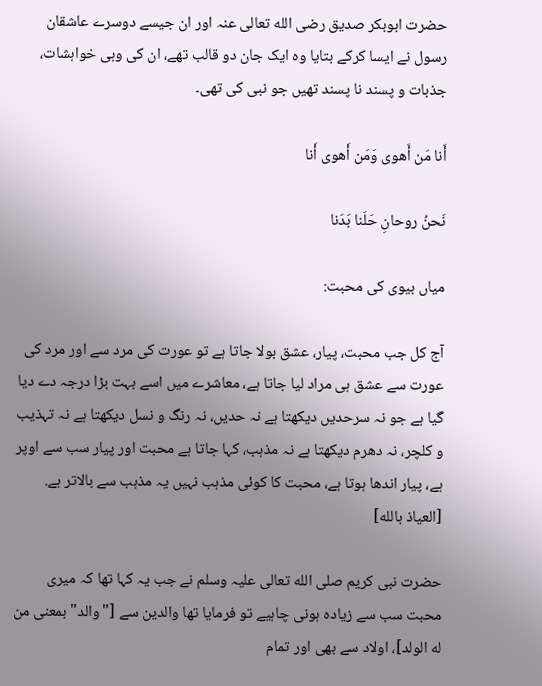حضرت ابوبکر صدیق رضی الله تعالی عنہ اور ان جیسے دوسرے عاشقان رسول نے ایسا کرکے بتایا وہ ایک جان دو قالب تھے، ان کی وہی خواہشات، جذبات و پسند نا پسند تھیں جو نبی کی تھی۔

أَنا مَن أَهوى وَمَن أَهوى أَنا

نَحنُ روحانِ حَلَنا بَدَنا

میاں بیوی کی محبت:

آج کل جب محبت، پیار، عشق بولا جاتا ہے تو عورت کی مرد سے اور مرد کی عورت سے عشق ہی مراد لیا جاتا ہے، معاشرے میں اسے بہت بڑا درجہ دے دیا گیا ہے جو نہ سرحدیں دیکھتا ہے نہ حدیں، نہ رنگ و نسل دیکھتا ہے نہ تہذیب و کلچر، نہ دھرم دیکھتا ہے نہ مذہب، کہا جاتا ہے محبت اور پیار سب سے اوپر ہے، پیار اندھا ہوتا ہے، محبت کا کوئی مذہب نہیں یہ مذہب سے بالاتر ہے. [العیاذ بالله]

حضرت نبی کریم صلی الله تعالی علیہ وسلم نے جب یہ کہا تھا کہ میری محبت سب سے زیادہ ہونی چاہیے تو فرمایا تھا والدین سے ["والد" بمعنی من له الولد]، اولاد سے بھی اور تمام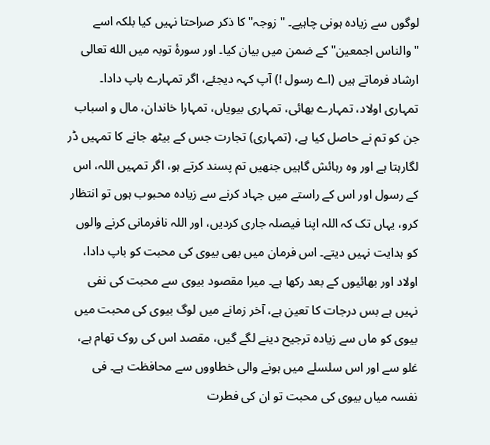لوگوں سے زیادہ ہونی چاہیے۔ "زوجہ" کا ذکر صراحتا نہیں کیا بلکہ اسے "والناس اجمعین" کے ضمن میں بیان کیا۔ اور سورۂ توبہ میں الله تعالی ارشاد فرماتے ہیں (اے رسول !) آپ کہہ دیجئے، اگر تمہارے باپ دادا۔ تمہاری اولاد، تمہارے بھائی، تمہاری بیویاں، تمہارا خاندان، مال و اسباب جن کو تم نے حاصل کیا ہے، (تمہاری) تجارت جس کے بیٹھ جانے کا تمہیں ڈر لگارہتا ہے اور وہ رہائش گاہیں جنھیں تم پسند کرتے ہو، اگر تمہیں اللہ، اس کے رسول اور اس کے راستے میں جہاد کرنے سے زیادہ محبوب ہوں تو انتظار کرو، یہاں تک کہ اللہ اپنا فیصلہ جاری کردیں، اور اللہ نافرمانی کرنے والوں کو ہدایت نہیں دیتے۔ اس فرمان میں بھی بیوی کی محبت کو باپ دادا، اولاد اور بھائیوں کے بعد رکھا ہے۔ میرا مقصود بیوی سے محبت کی نفی نہیں ہے بس درجات کا تعین ہے، آخر زمانے میں لوگ بیوی کی محبت میں بیوی کو ماں سے زیادہ ترجیح دینے لگے گیں، مقصد اس کی روک تھام ہے، غلو سے اور اس سلسلے میں ہونے والی خطاووں سے محافظت ہے۔ فی نفسہ میاں بیوی کی محبت تو ان کی فطرت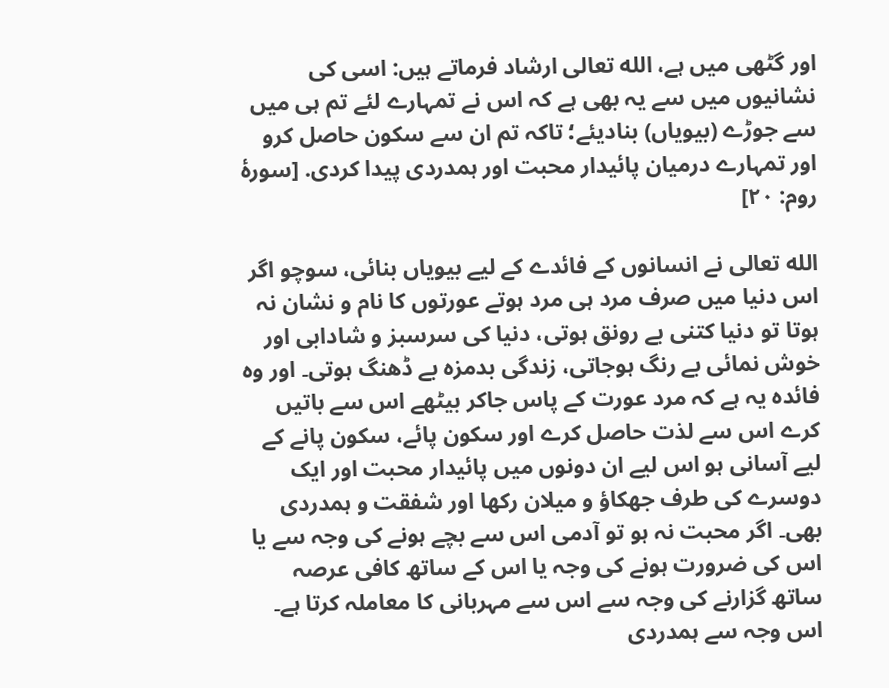اور گٹھی میں ہے، الله تعالی ارشاد فرماتے ہیں: اسی کی نشانیوں میں سے یہ بھی ہے کہ اس نے تمہارے لئے تم ہی میں سے جوڑے (بیویاں) بنادیئے؛ تاکہ تم ان سے سکون حاصل کرو اور تمہارے درمیان پائیدار محبت اور ہمدردی پیدا کردی. [سورۂ روم: ۲۰]

الله تعالی نے انسانوں کے فائدے کے لیے بیویاں بنائی، سوچو اگر اس دنیا میں صرف مرد ہی مرد ہوتے عورتوں کا نام و نشان نہ ہوتا تو دنیا کتنی بے رونق ہوتی، دنیا کی سرسبز و شادابی اور خوش نمائی بے رنگ ہوجاتی، زندگی بدمزہ بے ڈھنگ ہوتی۔ اور وہ فائدہ یہ ہے کہ مرد عورت کے پاس جاکر بیٹھے اس سے باتیں کرے اس سے لذت حاصل کرے اور سکون پائے، سکون پانے کے لیے آسانی ہو اس لیے ان دونوں میں پائیدار محبت اور ایک دوسرے کی طرف جھکاؤ و میلان رکھا اور شفقت و ہمدردی بھی۔ اگر محبت نہ ہو تو آدمی اس سے بچے ہونے کی وجہ سے یا اس کی ضرورت ہونے کی وجہ یا اس کے ساتھ کافی عرصہ ساتھ گزارنے کی وجہ سے اس سے مہربانی کا معاملہ کرتا ہے۔ اس وجہ سے ہمدردی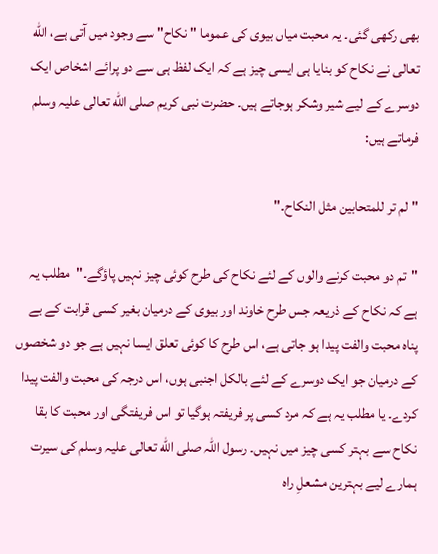بھی رکھی گئی۔ یہ محبت میاں بیوی کی عموما "نکاح" سے وجود میں آتی ہے، الله تعالی نے نکاح کو بنایا ہی ایسی چیز ہے کہ ایک لفظ ہی سے دو پرائے اشخاص ایک دوسرے کے لیے شیر وشکر ہوجاتے ہیں۔ حضرت نبی کریم صلی الله تعالی علیہ وسلم فرماتے ہیں:

"لم تر للمتحابين مثل النكاح۔"

"تم دو محبت کرنے والوں کے لئے نکاح کی طرح کوئی چیز نہیں پاؤگے۔"  مطلب یہ ہے کہ نکاح کے ذریعہ جس طرح خاوند اور بیوی کے درمیان بغیر کسی قرابت کے بے پناہ محبت والفت پیدا ہو جاتی ہے، اس طرح کا کوئی تعلق ایسا نہیں ہے جو دو شخصوں کے درمیان جو ایک دوسرے کے لئے بالکل اجنبی ہوں، اس درجہ کی محبت والفت پیدا کردے۔ یا مطلب یہ ہے کہ مرد کسی پر فریفتہ ہوگیا تو اس فریفتگی اور محبت کا بقا نکاح سے بہتر کسی چیز میں نہیں۔ رسول اللہ صلی الله تعالی علیہ وسلم کی سیرت ہمارے لیے بہترین مشعلِ راہ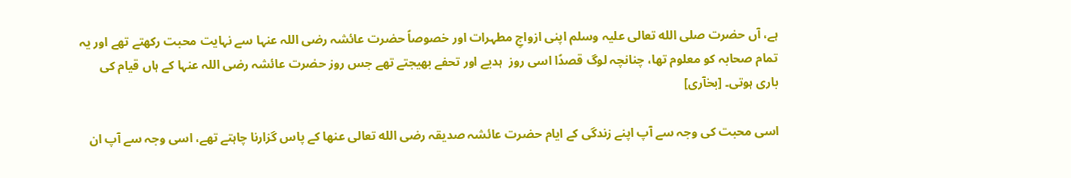ہے، آں حضرت صلی الله تعالی علیہ وسلم اپنی ازواجِ مطہرات اور خصوصاً حضرت عائشہ رضی اللہ عنہا سے نہایت محبت رکھتے تھے اور یہ تمام صحابہ کو معلوم تھا، چنانچہ لوگ قصدًا اسی روز  ہدیے اور تحفے بھیجتے تھے جس روز حضرت عائشہ رضی اللہ عنہا کے ہاں قیام کی باری ہوتی۔ [بخآری]

اسی محبت کی وجہ سے آپ اپنے زندگی کے ایام حضرت عائشہ صدیقہ رضی الله تعالی عنھا کے پاس گزارنا چاہتے تھے، اسی وجہ سے آپ ان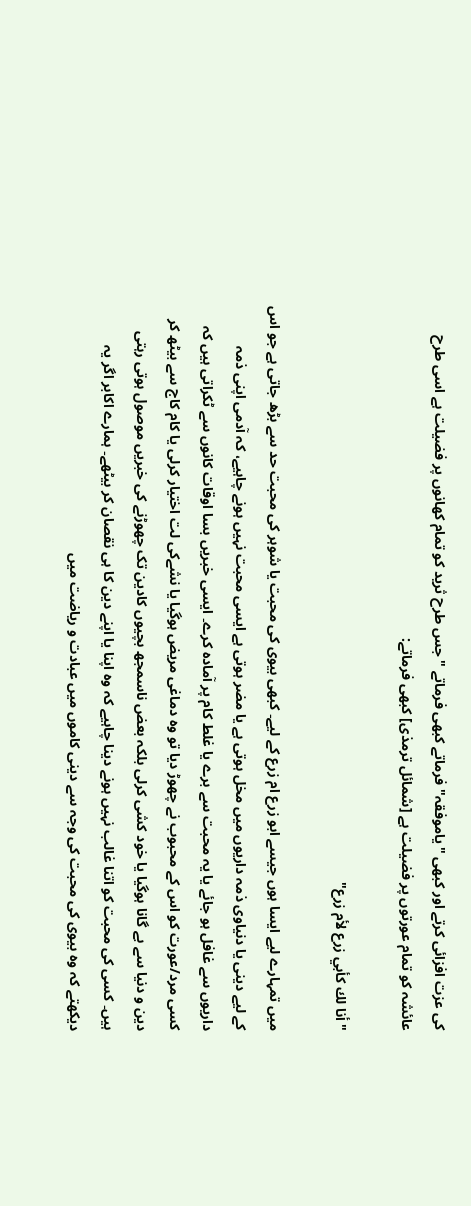کی عزت افزائی کرتے اور کبھی "یاموفقہ" فرماتے کبھی فرماتے "جس طرح ثرید کو تمام کھانوں پر فضیلت ہے اسی طرح عائشہ کو تمام عورتوں پر فضیلت ہے [شمائل ترمذی] کبھی فرماتے:

"أنا لك كأبي زرع لأم زرع"

میں تمہارے لیے ایسا ہوں جیسے ابو زرع ام زرع کے لیے۔ کبھی بیوی کی محبت یا شوہر کی محبت حد سے بڑھ جاتی ہے جو اس کے لیے دینی یا دنیاوی ذمہ داریوں میں مخل ہوتی ہے یا مضر ہوتی ہے ایسی محبت نہیں ہونے چاہیے، کہ آدمی اپنی ذمہ داریوں سے غافل ہو جائے یا یہ محبت سے برے یا غلط کام پر آمادہ کرے۔ ایسی خبریں بسا اوقات کانوں سے ٹکراتی ہیں کہ کسی مرد/عورت کو اس کے محبوب نے چھوڑ دیا تو وہ دماغی مریض ہوگیا یا نشےکی لت اختیار کرلی یا کام کاج سے بیٹھ کر دین و دنیا سے بے گانا ہوگیا یا خود کشی کرلی بلکہ بعض ناسمجھ بچیوں کادین تک چھوڑنے کی خبریں موصول ہوتی رہتی ہیں۔ کسی کی محبت کو اتنا غالب نہیں ہونے دینا چاہیے کہ وہ اپنا یا اپنے دین کا ہی نقصان کر بیٹھے۔ ہمارے اکابر اگر یہ دیکھتے کہ وہ بیوی کی محبت کی وجہ سے دینی کاموں میں عبادت و ریاضت میں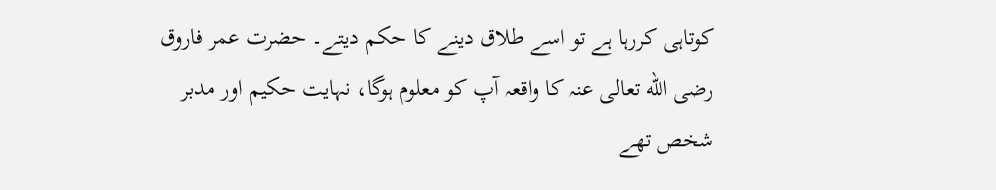کوتاہی کررہا ہے تو اسے طلاق دینے کا حکم دیتے۔ حضرت عمر فاروق رضی الله تعالی عنہ کا واقعہ آپ کو معلوم ہوگا، نہایت حکیم اور مدبر شخص تھے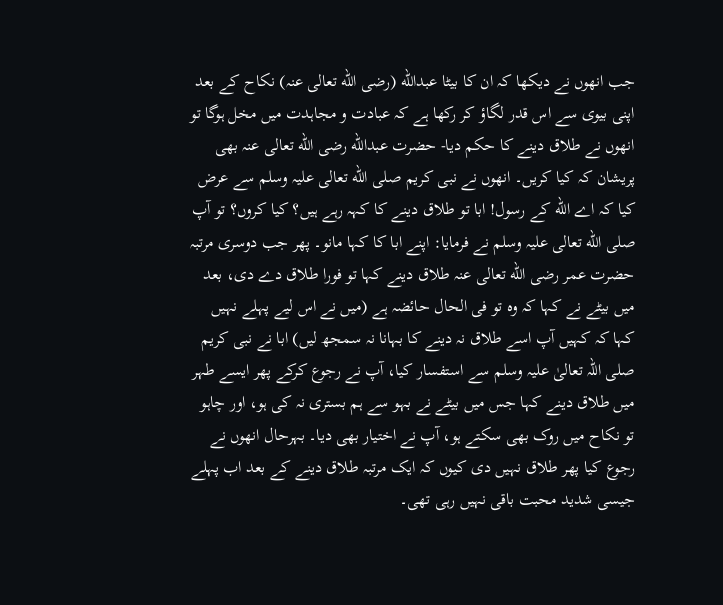جب انھوں نے دیکھا کہ ان کا بیٹا عبدالله (رضی الله تعالی عنہ) نکاح کے بعد اپنی بیوی سے اس قدر لگاؤ کر رکھا ہے کہ عبادت و مجاہدت میں مخل ہوگا تو انھوں نے طلاق دینے کا حکم دیا- حضرت عبدالله رضی الله تعالی عنہ بھی پریشان کہ کیا کریں۔ انھوں نے نبی کریم صلی الله تعالی علیہ وسلم سے عرض کیا کہ اے الله کے رسول! ابا تو طلاق دینے کا کہہ رہے ہیں؟ کیا کروں؟ تو آپ صلی الله تعالی علیہ وسلم نے فرمایا: اپنے ابا کا کہا مانو۔ پھر جب دوسری مرتبہ حضرت عمر رضی الله تعالی عنہ طلاق دینے کہا تو فورا طلاق دے دی، بعد میں بیٹے نے کہا کہ وہ تو فی الحال حائضہ ہے (میں نے اس لیے پہلے نہیں کہا کہ کہیں آپ اسے طلاق نہ دینے کا بہانا نہ سمجھ لیں) ابا نے نبی کریم صلی اللہ تعالیٰ علیہ وسلم سے استفسار کیا، آپ نے رجوع کرکے پھر ایسے طہر میں طلاق دینے کہا جس میں بیٹے نے بہو سے ہم بستری نہ کی ہو، اور چاہو تو نکاح میں روک بھی سکتے ہو، آپ نے اختیار بھی دیا۔ بہرحال انھوں نے رجوع کیا پھر طلاق نہیں دی کیوں کہ ایک مرتبہ طلاق دینے کے بعد اب پہلے جیسی شدید محبت باقی نہیں رہی تھی۔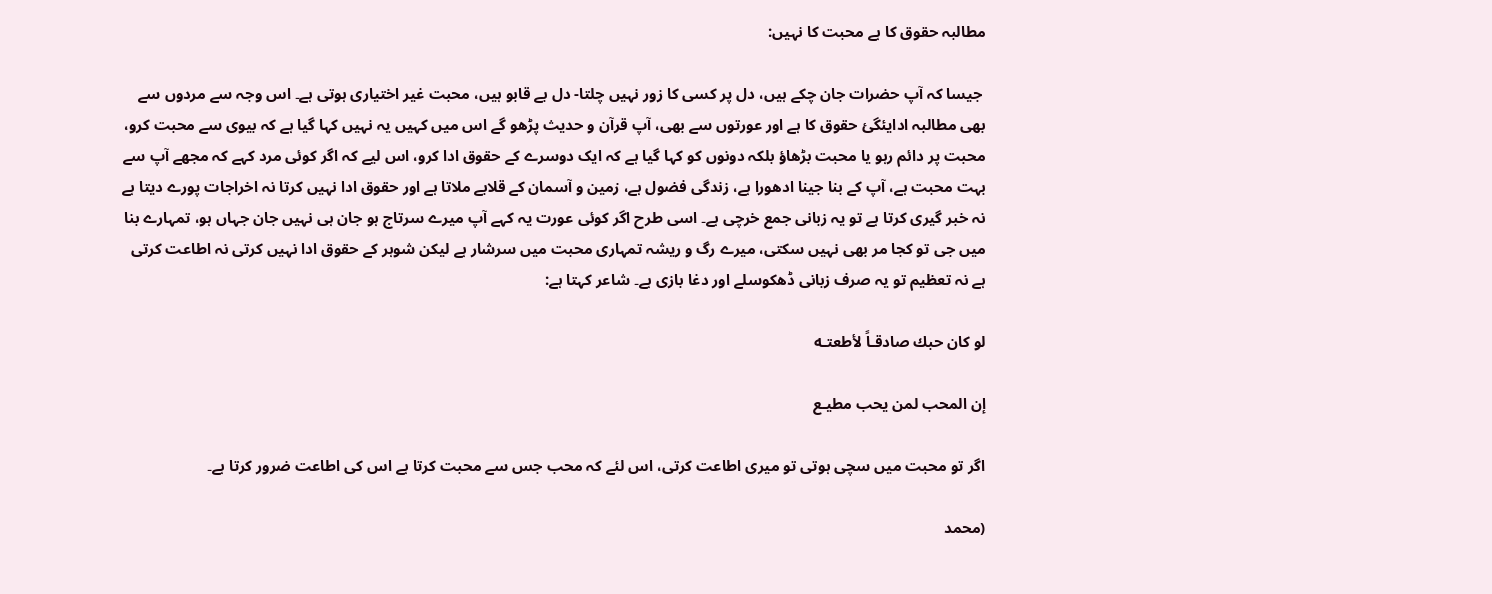مطالبہ حقوق کا ہے محبت کا نہیں:

 جیسا کہ آپ حضرات جان چکے ہیں، دل پر کسی کا زور نہیں چلتا- دل بے قابو ہیں، محبت غیر اختیاری ہوتی ہے۔ اس وجہ سے مردوں سے بھی مطالبہ ادایئگئ حقوق کا ہے اور عورتوں سے بھی، آپ قرآن و حدیث پڑھو گے اس میں کہیں یہ نہیں کہا گیا ہے کہ بیوی سے محبت کرو، محبت پر دائم رہو یا محبت بڑھاؤ بلکہ دونوں کو کہا گیا ہے کہ ایک دوسرے کے حقوق ادا کرو، اس لیے کہ اگر کوئی مرد کہے کہ مجھے آپ سے بہت محبت ہے، آپ کے بنا جینا ادھورا ہے، زندگی فضول ہے، زمین و آسمان کے قلابے ملاتا ہے اور حقوق ادا نہیں کرتا نہ اخراجات پورے دیتا ہے نہ خبر گیری کرتا ہے تو یہ زبانی جمع خرچی ہے۔ اسی طرح اگر کوئی عورت یہ کہے آپ میرے سرتاج ہو جان ہی نہیں جان جہاں ہو، تمہارے بنا میں جی تو کجا مر بھی نہیں سکتی، میرے رگ و ریشہ تمہاری محبت میں سرشار ہے لیکن شوہر کے حقوق ادا نہیں کرتی نہ اطاعت کرتی ہے نہ تعظیم تو یہ صرف زبانی ڈھکوسلے اور دغا بازی ہے۔ شاعر کہتا ہے:

لو كان حبك صادقـاً لأطعتـه

إن المحب لمن يحب مطيـع

اگر تو محبت میں سچی ہوتی تو میری اطاعت کرتی، اس لئے کہ محب جس سے محبت کرتا ہے اس کی اطاعت ضرور کرتا ہے۔

(محمد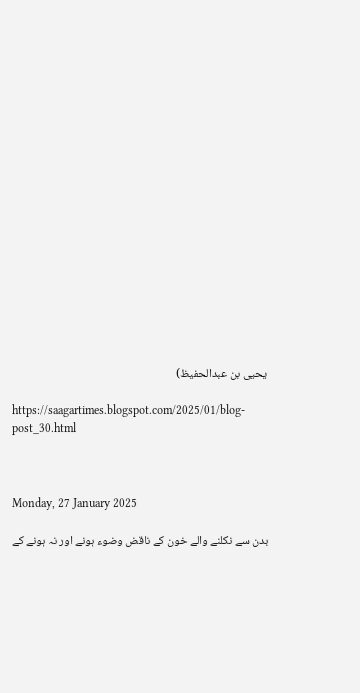یحیی بن عبدالحفیظ)

https://saagartimes.blogspot.com/2025/01/blog-post_30.html



Monday, 27 January 2025

بدن سے نکلنے والے خون کے ناقض وضوء ہونے اور نہ ہونے کے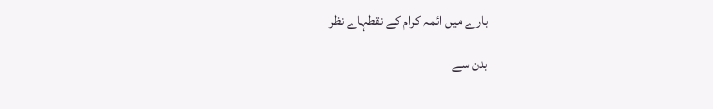بارے میں ائمہ کرام کے نقطہاے نظر

بدن سے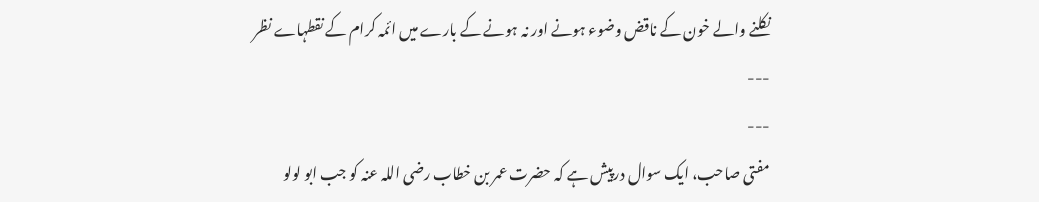نکلنے والے خون کے ناقض وضوء ہونے اور نہ ہونے کے بارے میں ائمہ کرام کے نقطہاے نظر
---
---
مفتی صاحب، ایک سوال درپیش ہے کہ حضرت عمر بن خطاب رضی اللہ عنہ کو جب ابو لولو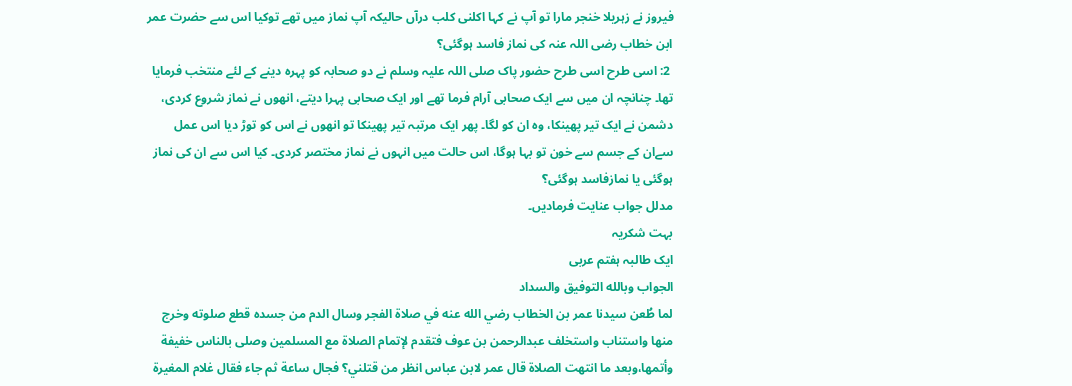فیروز نے زہریلا خنجر مارا تو آپ نے کہا اکلنی کلب درآں حالیکہ آپ نماز میں تھے توکیا اس سے حضرت عمر ابن خطاب رضی اللہ عنہ کی نماز فاسد ہوگئی؟
 2: اسی طرح اسی طرح حضور پاک صلی اللہ علیہ وسلم نے دو صحابہ کو پہرہ دینے کے لئے منتخب فرمایا تھا۔ چنانچہ ان میں سے ایک صحابی آرام فرما تھے اور ایک صحابی پہرا دیتے، انھوں نے نماز شروع کردی، دشمن نے ایک تیر پھینکا، وہ ان کو لگا۔ پھر ایک مرتبہ تیر پھینکا تو انھوں نے اس کو توڑ دیا اس عمل سےان کے جسم سے خون تو بہا ہوگا، اس حالت میں انہوں نے نماز مختصر کردی۔ کیا اس سے ان کی نماز ہوگئی یا نمازفاسد ہوگئی؟
مدلل جواب عنایت فرمادیں۔
بہت شکریہ
ایک طالبہ ہفتم عربی
الجواب وبالله التوفيق والسداد
لما طُعن سيدنا عمر بن الخطاب رضي الله عنه في صلاة الفجر وسال الدم من جسده قطع صلوته وخرج منها واستناب واستخلف عبدالرحمن بن عوف فتقدم لإتمام الصلاة مع المسلمين وصلى بالناس خفيفة وأتمها،وبعد ما انتهت الصلاة قال عمر لابن عباس انظر من قتلني؟ فجال ساعة ثم جاء فقال غلام المغيرة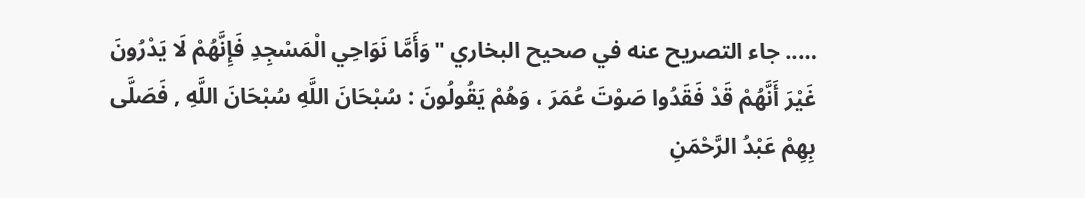….. جاء التصريح عنه في صحيح البخاري "وَأَمَّا نَوَاحِي الْمَسْجِدِ فَإِنَّهُمْ لَا يَدْرُونَ غَيْرَ أَنَّهُمْ قَدْ فَقَدُوا صَوْتَ عُمَرَ ، وَهُمْ يَقُولُونَ : سُبْحَانَ اللَّهِ سُبْحَانَ اللَّهِ , فَصَلَّى بِهِمْ عَبْدُ الرَّحْمَنِ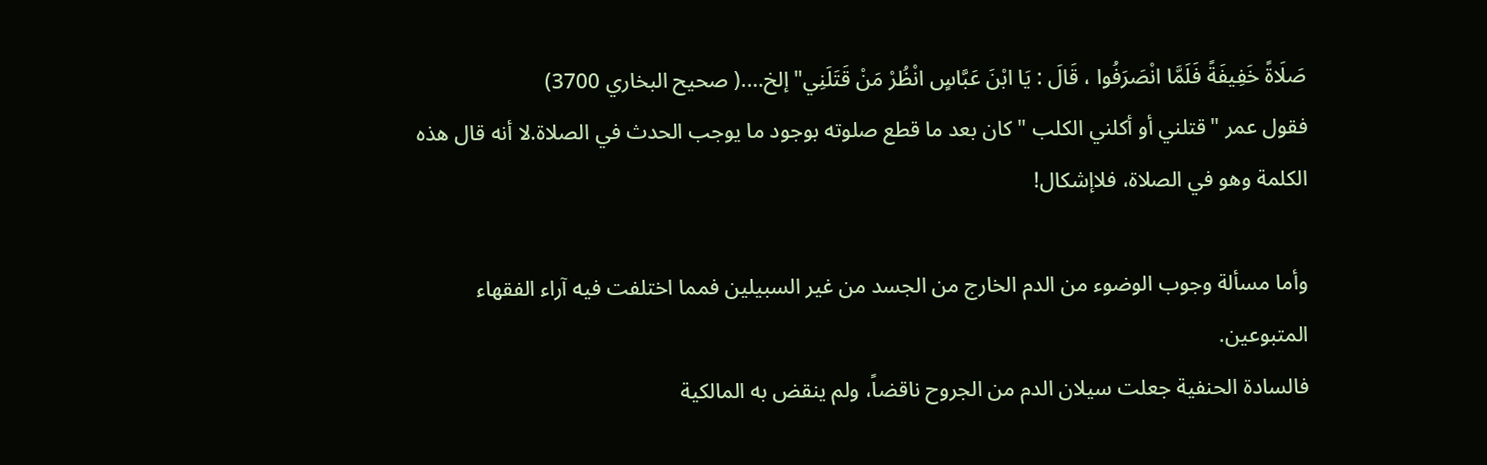صَلَاةً خَفِيفَةً فَلَمَّا انْصَرَفُوا ، قَالَ : يَا ابْنَ عَبَّاسٍ انْظُرْ مَنْ قَتَلَنِي" إلخ….( صحيح البخاري 3700)
فقول عمر "قتلني أو أكلني الكلب " كان بعد ما قطع صلوته بوجود ما يوجب الحدث في الصلاة.لا أنه قال هذه الكلمة وهو في الصلاة، فلاإشكال!

وأما مسألة وجوب الوضوء من الدم الخارج من الجسد من غير السبيلين فمما اختلفت فيه آراء الفقهاء المتبوعين.
فالسادة الحنفية جعلت سيلان الدم من الجروح ناقضاً، ولم ينقض به المالكية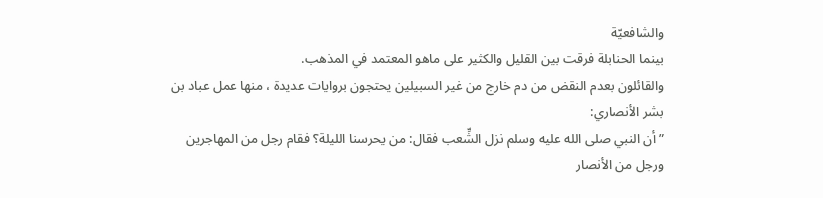والشافعيّة
بينما الحنابلة فرقت بين القليل والكثير على ماهو المعتمد في المذهب.
والقائلون بعدم النقض من دم خارج من غير السبيلين يحتجون بروايات عديدة ، منها عمل عباد بن بشر الأنصاري:
”أن النبي صلى الله عليه وسلم نزل الشِّعب فقال: من يحرسنا الليلة؟ فقام رجل من المهاجرين ورجل من الأنصار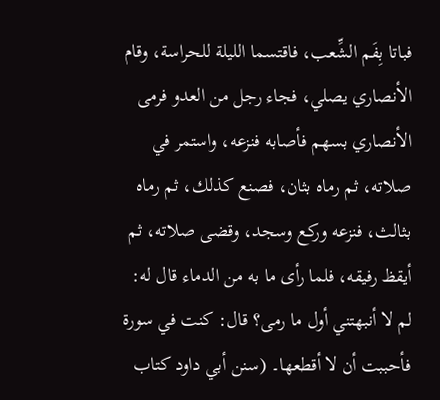فباتا بِفَم الشِّعب، فاقتسما الليلة للحراسة، وقام الأنصاري يصلي، فجاء رجل من العدو فرمى الأنصاري بسهم فأصابه فنزعه، واستمر في صلاته، ثم رماه بثان، فصنع كذلك، ثم رماه بثالث، فنزعه وركع وسجد، وقضى صلاته، ثم أيقظ رفيقه، فلما رأى ما به من الدماء قال له: لم لا أنبهتني أول ما رمى؟ قال: كنت في سورة فأحببت أن لا أقطعها۔ (سنن أبي داود كتاب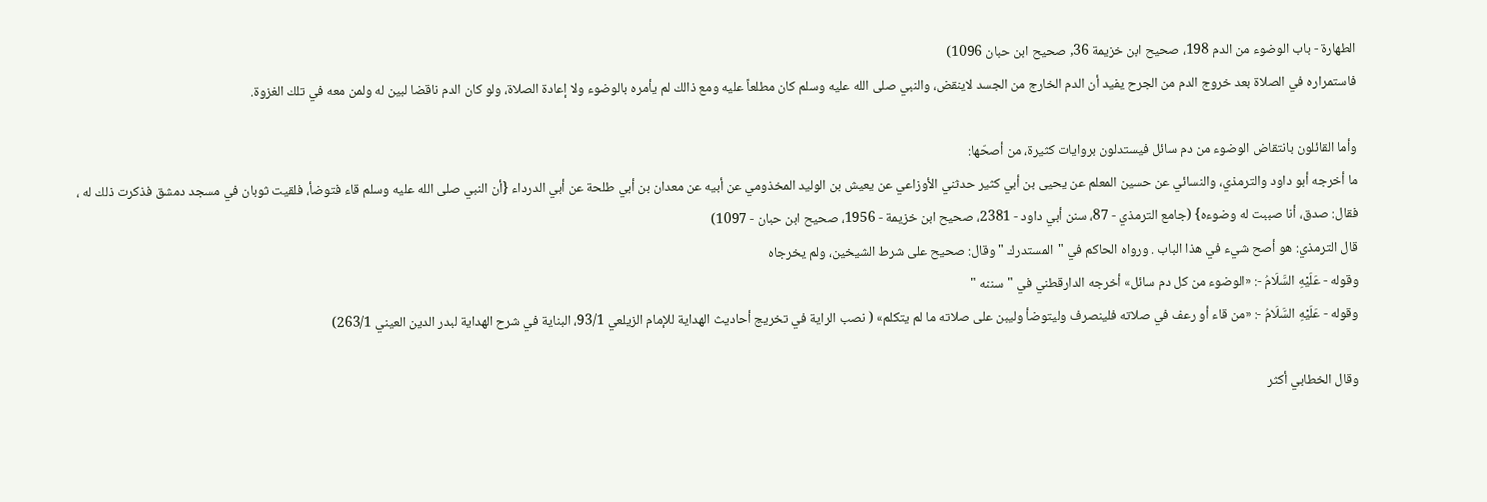الطهارة - باب الوضوء من الدم 198، صحيح ابن خزيمة 36, صحيح ابن حبان 1096)
فاستمراره في الصلاة بعد خروج الدم من الجرح يفيد أن الدم الخارج من الجسد لاينقض، والنبي صلى الله عليه وسلم كان مطلعاً عليه ومع ذالك لم يأمره بالوضوء ولا إعادة الصلاة، ولو كان الدم ناقضا لبين له ولمن معه في تلك الغزوة.

وأما القائلون بانتقاض الوضوء من دم سائل فيستدلون بروايات كثيرة، من أصحّها:
ما أخرجه أبو داود والترمذي، والنسائي عن حسين المعلم عن يحيى بن أبي كثير حدثني الأوزاعي عن يعيش بن الوليد المخذومي عن أبيه عن معدان بن أبي طلحة عن أبي الدرداء {أن النبي صلى الله عليه وسلم قاء فتوضأ، فلقيت ثوبان في مسجد دمشق فذكرت ذلك له ، فقال: صدق، أنا صببت له وضوءه} (جامع الترمذي - 87، سنن أبي داود - 2381، صحيح ابن خزيمة - 1956، صحيح ابن حبان - 1097)
قال الترمذي: هو أصح شيء في هذا الباب . ورواه الحاكم في "المستدرك " وقال: صحيح على شرط الشيخين، ولم يخرجاه
وقوله - عَلَيْهِ السَّلَامُ -: «الوضوء من كل دم سائل» أخرجه الدارقطني في "سننه "
وقوله - عَلَيْهِ السَّلَامُ -: «من قاء أو رعف في صلاته فلينصرف وليتوضأ وليبن على صلاته ما لم يتكلم» ( نصب الراية في تخريج أحاديث الهداية للإمام الزيلعي 93/1، البناية في شرح الهداية لبدر الدين العيني 263/1)

وقال الخطابي أكثر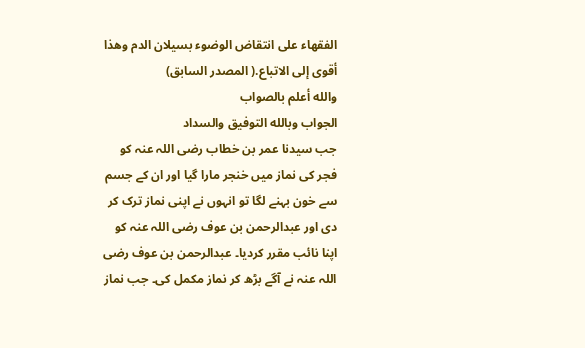الفقهاء على انتقاض الوضوء بسيلان الدم وهذا أقوى إلى الاتباع.( المصدر السابق)
والله أعلم بالصواب
الجواب وبالله التوفيق والسداد
جب سیدنا عمر بن خطاب رضی اللہ عنہ کو فجر کی نماز میں خنجر مارا گیا اور ان کے جسم سے خون بہنے لگا تو انہوں نے اپنی نماز ترک کر دی اور عبدالرحمن بن عوف رضی اللہ عنہ کو اپنا نائب مقرر کردیا۔ عبدالرحمن بن عوف رضی اللہ عنہ نے آگے بڑھ کر نماز مکمل کی۔ جب نماز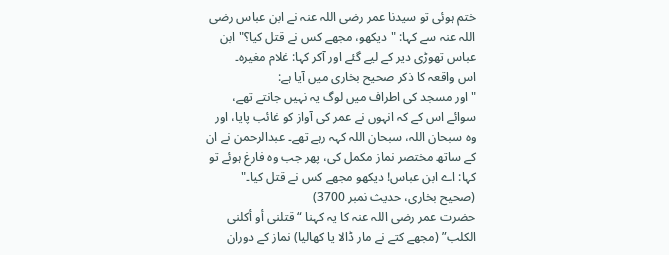ختم ہوئی تو سیدنا عمر رضی اللہ عنہ نے ابن عباس رضی اللہ عنہ سے کہا: "دیکھو، مجھے کس نے قتل کیا؟" ابن عباس تھوڑی دیر کے لیے گئے اور آکر کہا: غلام مغیرہ۔
اس واقعہ کا ذکر صحیح بخاری میں آیا ہے:
"اور مسجد کی اطراف میں لوگ یہ نہیں جانتے تھے، سوائے اس کے کہ انہوں نے عمر کی آواز کو غائب پایا، اور وہ سبحان اللہ، سبحان اللہ کہہ رہے تھے۔ عبدالرحمن نے ان کے ساتھ مختصر نماز مکمل کی، پھر جب وہ فارغ ہوئے تو کہا: اے ابن عباس! دیکھو مجھے کس نے قتل کیا۔" (صحیح بخاری، حدیث نمبر 3700)
حضرت عمر رضی اللہ عنہ کا یہ کہنا “قتلنی أو أکلنی الکلب” (مجھے کتے نے مار ڈالا یا کھالیا) نماز کے دوران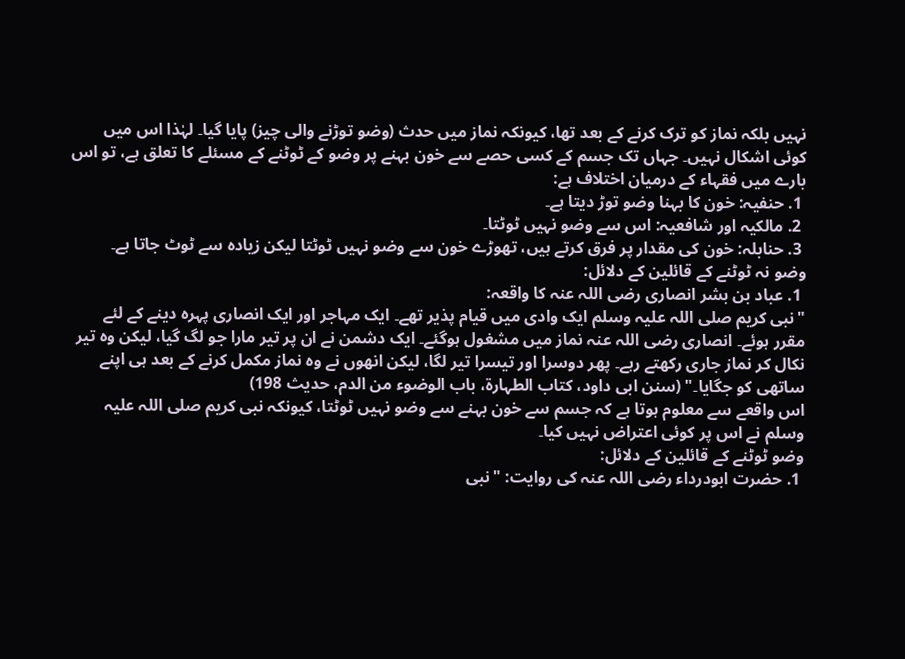نہیں بلکہ نماز کو ترک کرنے کے بعد تھا، کیونکہ نماز میں حدث (وضو توڑنے والی چیز) پایا گیا۔ لہٰذا اس میں کوئی اشکال نہیں۔ جہاں تک جسم کے کسی حصے سے خون بہنے پر وضو کے ٹوٹنے کے مسئلے کا تعلق ہے، تو اس بارے میں فقہاء کے درمیان اختلاف ہے:
 1. حنفیہ: خون کا بہنا وضو توڑ دیتا ہے۔
 2. مالکیہ اور شافعیہ: اس سے وضو نہیں ٹوٹتا۔
 3. حنابلہ: خون کی مقدار پر فرق کرتے ہیں، تھوڑے خون سے وضو نہیں ٹوٹتا لیکن زیادہ سے ٹوٹ جاتا ہے۔
وضو نہ ٹوٹنے کے قائلین کے دلائل:
 1. عباد بن بشر انصاری رضی اللہ عنہ کا واقعہ:
"نبی کریم صلی اللہ علیہ وسلم ایک وادی میں قیام پذیر تھے۔ ایک مہاجر اور ایک انصاری پہرہ دینے کے لئے مقرر ہوئے۔ انصاری رضی اللہ عنہ نماز میں مشغول ہوگئے۔ ایک دشمن نے ان پر تیر مارا جو لگ گیا، لیکن وہ تیر نکال کر نماز جاری رکھتے رہے۔ پھر دوسرا اور تیسرا تیر لگا، لیکن انھوں نے وہ نماز مکمل کرنے کے بعد ہی اپنے ساتھی کو جگایا۔" (سنن ابی داود، کتاب الطہارۃ، باب الوضوء من الدم، حدیث 198)
اس واقعے سے معلوم ہوتا ہے کہ جسم سے خون بہنے سے وضو نہیں ٹوٹتا، کیونکہ نبی کریم صلی اللہ علیہ وسلم نے اس پر کوئی اعتراض نہیں کیا۔
وضو ٹوٹنے کے قائلین کے دلائل:
 1. حضرت ابودرداء رضی اللہ عنہ کی روایت: "نبی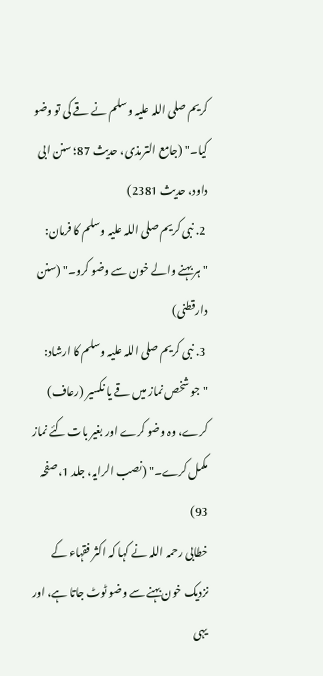کریم صلی اللہ علیہ وسلم نے قے کی تو وضو کیا۔" (جامع الترمذی، حدیث 87؛ سنن ابی داود، حدیث 2381)
 2. نبی کریم صلی اللہ علیہ وسلم کا فرمان: "ہر بہنے والے خون سے وضو کرو۔" (سنن دارقطنی)
 3. نبی کریم صلی اللہ علیہ وسلم کا ارشاد: "جو شخص نماز میں قے یا نکسیر (رعاف) کرے، وہ وضو کرے اور بغیر بات کئے نماز مکمل کرے۔" (نصب الرایہ، جلد 1، صفحہ 93)
خطابی رحمہ اللہ نے کہا کہ اکثر فقہاء کے نزدیک خون بہنے سے وضو ٹوٹ جاتا ہے، اور یہی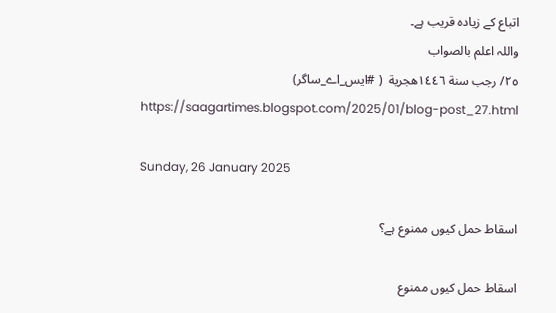اتباع کے زیادہ قریب ہے۔
واللہ اعلم بالصواب
٢٥/ رجب سنة ١٤٤٦هجرية  ( #ایس_اے_ساگر)
https://saagartimes.blogspot.com/2025/01/blog-post_27.html

Sunday, 26 January 2025

اسقاط حمل کیوں ممنوع ہے؟

اسقاط حمل کیوں ممنوع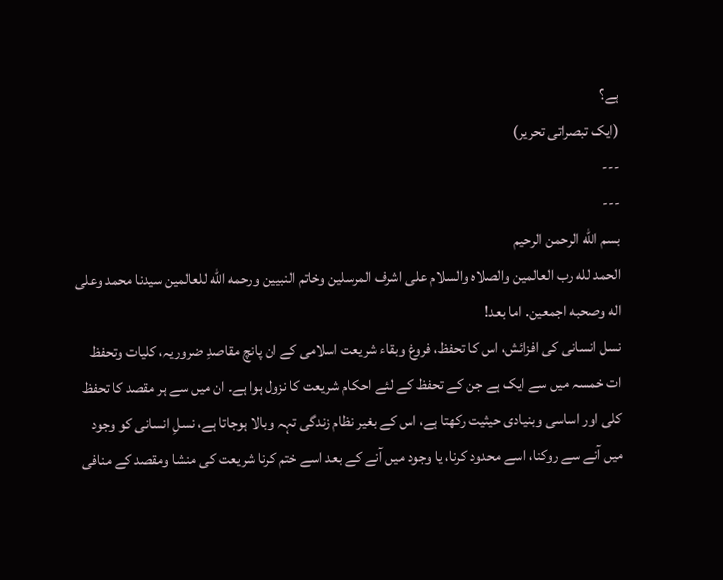ہے؟
(ایک تبصراتی تحریر)
---
---
بسم الله الرحمن الرحيم
الحمد لله رب العالمين والصلاه والسلام على اشرف المرسلين وخاتم النبيين ورحمه الله للعالمين سيدنا محمد وعلى اله وصحبه اجمعين. اما بعد!
نسل انسانی کی افزائش، اس کا تحفظ، فروغ وبقاء شریعت اسلامی کے ان پانچ مقاصدِ ضروریہ، کلیات وتحفظ  ات خمسہ میں سے ایک ہے جن کے تحفظ کے لئے احکام شریعت کا نزول ہوا ہے۔ ان میں سے ہر مقصد کا تحفظ کلی اور اساسی وبنیادی حیثیت رکھتا ہے، اس کے بغیر نظام زندگی تہہ وبالا ہوجاتا ہے، نسلِ انسانی کو وجود میں آنے سے روکنا، اسے محدود کرنا، یا وجود میں آنے کے بعد اسے ختم کرنا شریعت کی منشا ومقصد کے منافی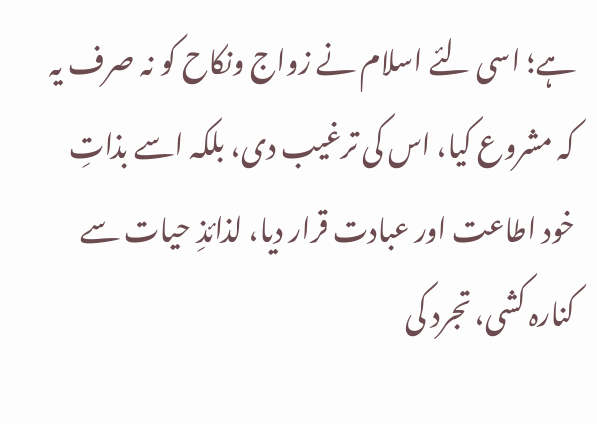ہے؛ اسی لئے اسلام نے زواج ونکاح کو نہ صرف یہ کہ مشروع کیا، اس کی ترغیب دی، بلکہ اسے بذاتِ خود اطاعت اور عبادت قرار دیا، لذائذِ حیات سے کنارہ کشی، تجرد کی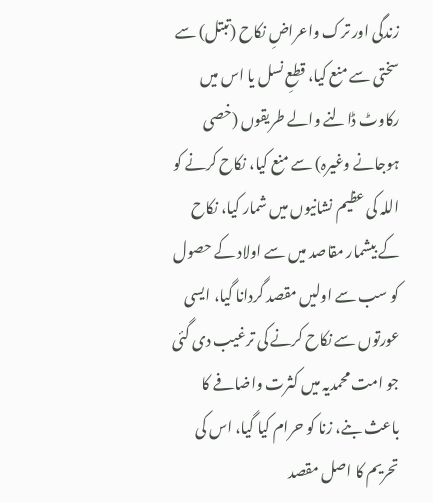زندگی اور ترک واعراضِ نکاح (تبتل) سے سختی سے منع کیا، قطعِ نسل یا اس میں رکاوٹ ڈالنے والے طریقوں (خصی ہوجانے وغیرہ) سے منع کیا، نکاح کرنے کو اللہ کی عظیم نشانیوں میں شمار کیا، نکاح کے بیشمار مقاصد میں سے اولاد کے حصول کو سب سے اولیں مقصد گردانا گیا، ایسی عورتوں سے نکاح کرنے کی ترغیب دی گئی جو امت محمدیہ میں کثرت واضافے کا باعث بنے، زنا کو حرام کیا گیا، اس کی تحریم کا اصل مقصد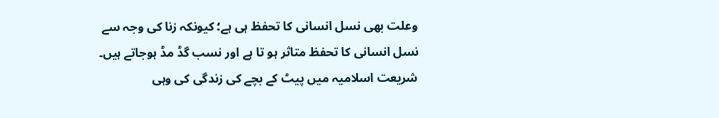وعلت بھی نسل انسانی کا تحفظ ہی ہے؛ کیونکہ زنا کی وجہ سے نسل انسانی کا تحفظ متاثر ہو تا ہے اور نسب گڈ مڈ ہوجاتے ہیں۔
شریعت اسلامیہ میں پیٹ کے بچے کی زندگی کی وہی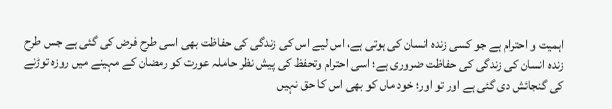اہمیت و احترام ہے جو کسی زندہ انسان کی ہوتی ہے، اس لیے اس کی زندگی کی حفاظت بھی اسی طرح فرض کی گئی ہے جس طرح زندہ انسان کی زندگی کی حفاظت ضروری ہے؛ اسی احترام وتحفظ کی پیش نظر حاملہ عورت کو رمضان کے مہینے میں روزہ توڑنے کی گنجائش دی گئی ہے اور تو اور؛ خود ماں کو بھی اس کا حق نہیں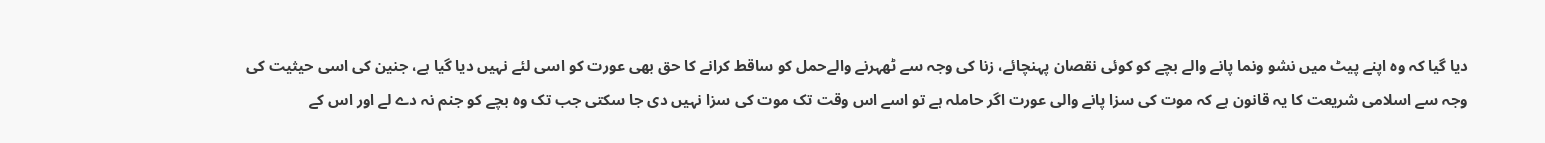دیا گیا کہ وہ اپنے پیٹ میں نشو ونما پانے والے بچے کو کوئی نقصان پہنچائے، زنا کی وجہ سے ٹھہرنے والےحمل کو ساقط کرانے کا حق بھی عورت کو اسی لئے نہیں دیا گیا ہے، جنین کی اسی حیثیت کی وجہ سے اسلامی شریعت کا یہ قانون ہے کہ موت کی سزا پانے والی عورت اگر حاملہ ہے تو اسے اس وقت تک موت کی سزا نہیں دی جا سکتی جب تک وہ بچے کو جنم نہ دے لے اور اس کے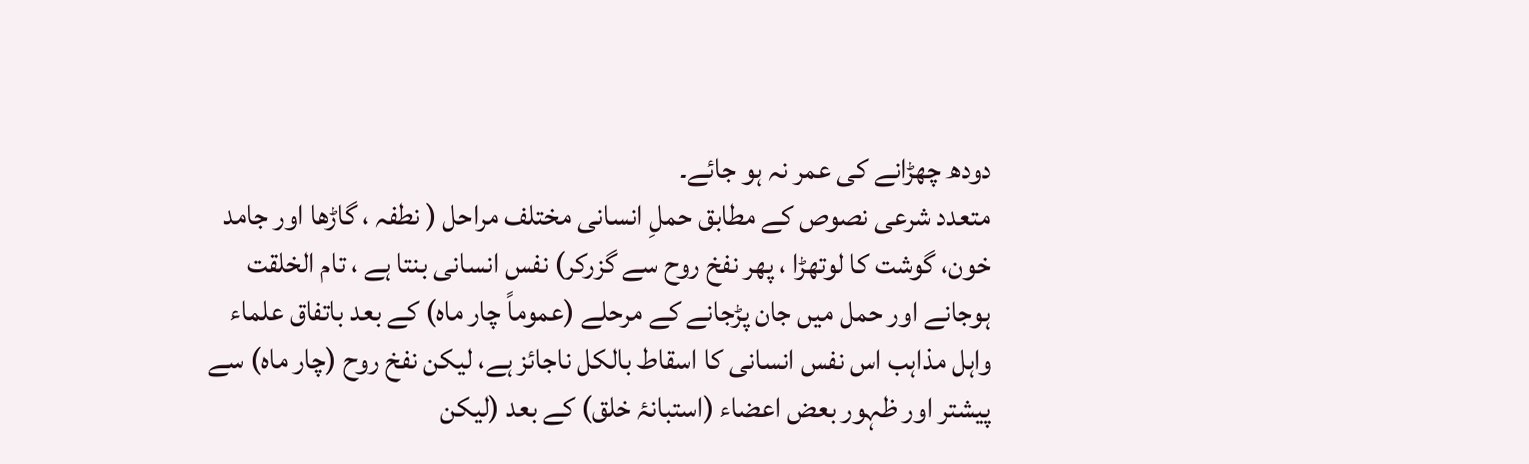دودھ چھڑانے کی عمر نہ ہو جائے۔
متعدد شرعی نصوص کے مطابق حملِ انسانی مختلف مراحل ( نطفہ ، گاڑھا اور جامد خون، گوشت کا لوتھڑا ، پھر نفخ روح سے گزرکر) نفس انسانی بنتا ہے ، تام الخلقت ہوجانے اور حمل میں جان پڑجانے کے مرحلے (عموماً چار ماہ) کے بعد باتفاق علماء واہل مذاہب اس نفس انسانی کا اسقاط بالکل ناجائز ہے، لیکن نفخ روح (چار ماہ) سے پیشتر اور ظہور بعض اعضاء (استبانۂ خلق) کے بعد (لیکن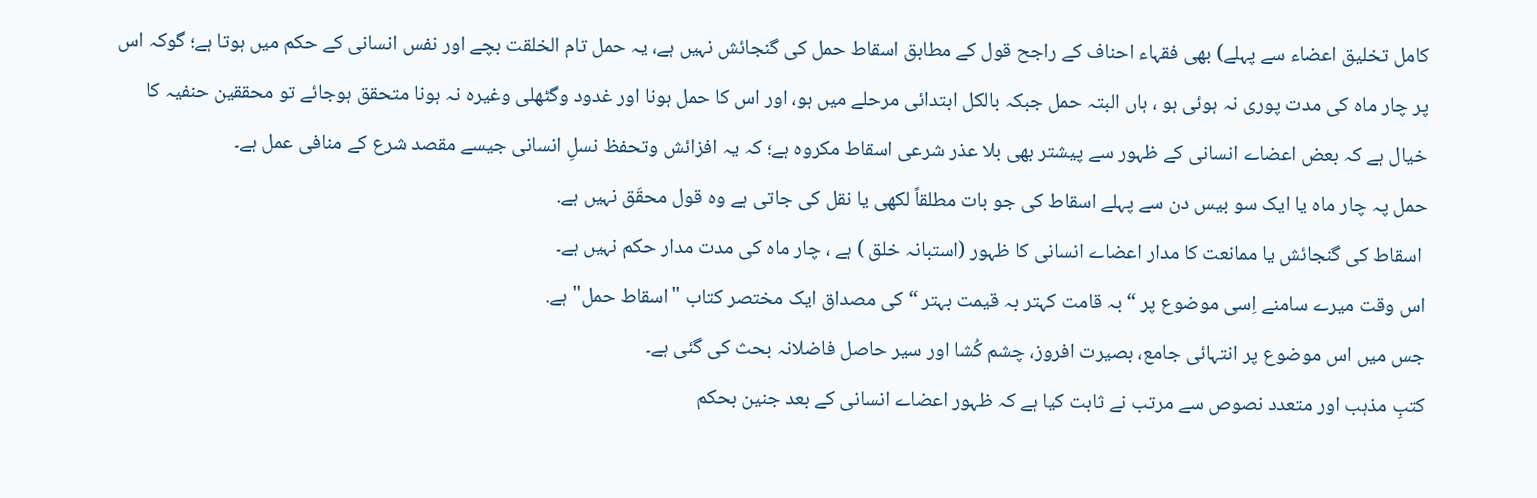کامل تخلیق اعضاء سے پہلے) بھی فقہاء احناف کے راجح قول کے مطابق اسقاط حمل کی گنجائش نہیں ہے، یہ حمل تام الخلقت بچے اور نفس انسانی کے حکم میں ہوتا ہے؛ گوکہ اس پر چار ماہ کی مدت پوری نہ ہوئی ہو ، ہاں البتہ حمل جبکہ بالکل ابتدائی مرحلے میں ہو، اور اس کا حمل ہونا اور غدود وگٹھلی وغیرہ نہ ہونا متحقق ہوجائے تو محققین حنفیہ کا خیال ہے کہ بعض اعضاے انسانی کے ظہور سے پیشتر بھی بلا عذر شرعی اسقاط مکروہ ہے؛ کہ یہ افزائش وتحفظ نسلِ انسانی جیسے مقصد شرع کے منافی عمل ہے۔
حمل پہ چار ماہ یا ایک سو بیس دن سے پہلے اسقاط کی جو بات مطلقاً لکھی یا نقل کی جاتی ہے وہ قول محقَق نہیں ہے.
 اسقاط کی گنجائش یا ممانعت کا مدار اعضاے انسانی کا ظہور (استبانہ خلق ) ہے ، چار ماہ کی مدت مدار حکم نہیں ہے۔
اس وقت میرے سامنے اِسی موضوع پر “بہ قامت کہتر بہ قیمت بہتر “ کی مصداق ایک مختصر کتاب "اسقاط حمل" ہے.
جس میں اس موضوع پر انتہائی جامع، بصیرت افروز، چشم کُشا اور سیر حاصل فاضلانہ بحث کی گئی ہے۔
کتبِ مذہب اور متعدد نصوص سے مرتب نے ثابت کیا ہے کہ ظہور اعضاے انسانی کے بعد جنین بحکم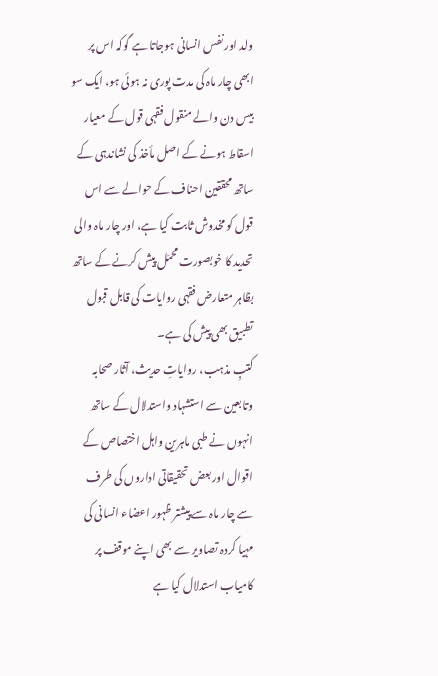ولد اور نفس انسانی ہوجاتا ہے گوکہ اس پر ابھی چار ماہ کی مدت پوری نہ ہوئی ہو، ایک سو بیس دن والے منقول فقہی قول کے معیار اسقاط ہونے کے اصل مأخذ کی نشاندہی کے ساتھ محققین احناف کے حوالے سے اس قول کو مخدوش ثابت کیا ہے، اور چار ماہ والی تحدید کا خوبصورت محمَل پیش کرنے کے ساتھ بظاہر متعارض فقہی روایات کی قابل قبول تطبیق بھی پیش کی ہے۔
کتبِ مذہب، روایاتِ حدیث، آثار صحابہ وتابعین سے استشہاد واستدلال کے ساتھ انہوں نے طبی ماہرین واہل اختصاص کے اقوال اور بعض تحقیقاتی اداروں کی طرف سے چار ماہ سے پیشتر ظہور اعضاء انسانی کی مہیا کردہ تصاویر سے بھی اپنے موقف پر کامیاب استدلال کیا ہے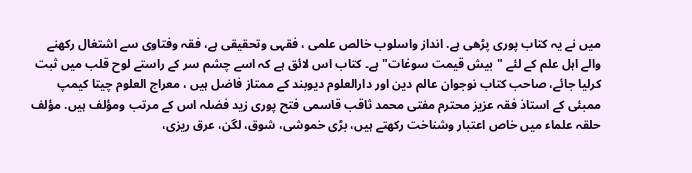میں نے یہ کتاب پوری پڑھی ہے. انداز واسلوب خالص علمی ، فقہی وتحقیقی ہے، فقہ وفتاوی سے اشتغال رکھنے والے اہل علم کے لئے "بیش قیمت سوغات" ہے۔ کتاب اس لائق ہے کہ اسے چشم سر کے راستے لوح قلب میں ثبت کرلیا جائے، صاحب کتاب نوجوان عالم دین اور دارالعلوم دیوبند کے ممتاز فاضل ہیں ، معراج العلوم چیتا کیمپ ممبئی کے استاذ فقہ عزیز محترم مفتی محمد ثاقب قاسمی فتح پوری زید فضلہ اس کے مرتب ومؤلف ہیں. مؤلف حلقہ علماء میں خاص اعتبار وشناخت رکھتے ہیں، بڑی خموشی، شوق، لگن، عرق ریزی،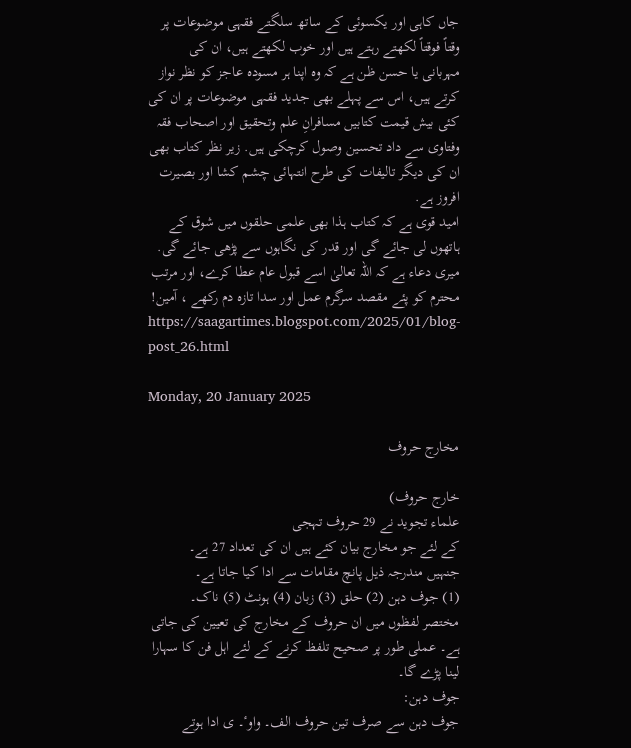جاں کاہی اور یکسوئی کے ساتھ سلگتے فقہی موضوعات پر وقتاً فوقتاً لکھتے رہتے ہیں اور خوب لکھتے ہیں، ان کی مہربانی یا حسن ظن ہے کہ وہ اپنا ہر مسودہ عاجز کو نظر نواز کرتے ہیں، اس سے پہلے بھی جدید فقہی موضوعات پر ان کی کئی بیش قیمت کتابیں مسافرانِ علم وتحقیق اور اصحاب فقہ وفتاوی سے داد تحسین وصول کرچکی ہیں. زیر نظر کتاب بھی ان کی دیگر تالیفات کی طرح انتہائی چشم کشا اور بصیرت افروز ہے.
امید قوی ہے کہ کتاب ہذا بھی علمی حلقوں میں شوق کے ہاتھوں لی جائے گی اور قدر کی نگاہوں سے پڑھی جائے گی. میری دعاء ہے کہ اللہ تعالیٰ اسے قبول عام عطا کرے، اور مرتب محترم کو پئے مقصد سرگرم عمل اور سدا تازہ دم رکھے ، آمین!
https://saagartimes.blogspot.com/2025/01/blog-post_26.html

Monday, 20 January 2025

مخارج حروف

خارج حروف)
علماء تجوید نے 29 حروف تہجی
کے لئے جو مخارج بیان کئے ہیں ان کی تعداد 27 ہے۔
جنہیں مندرجہ ذیل پانچ مقامات سے ادا کیا جاتا ہے۔
(1) جوف دہن (2) حلق (3) زبان (4) ہونٹ (5) ناک۔
مختصر لفظوں میں ان حروف کے مخارج کی تعیین کی جاتی ہے۔ عملی طور پر صحیح تلفظ کرنے کے لئے اہل فن کا سہارا لینا پڑے گا۔
جوف دہن:
جوف دہن سے صرف تین حروف الف۔ واوٴ۔ ى ادا ہوتے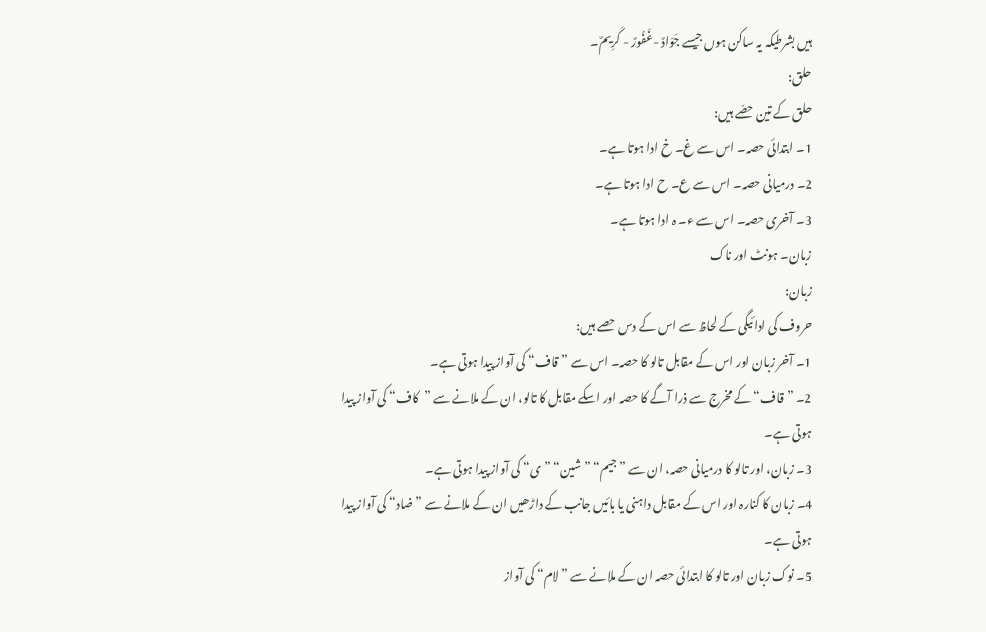ہیں بشرطیکہ یہ ساکن ہوں جیسے جَوَادٌ -غَفُورٌ - کَرِیمٌ۔
حلق:
حلق کے تین حصّے ہیں:
1۔ ابتدائی حصہ۔ اس سے غ۔ خ ادا ہوتا ہے۔
2۔ درمیانی حصہ۔ اس سے ع۔ ح ادا ہوتا ہے۔
3۔ آخری حصہ۔ اس سے ء۔ ہ ادا ہوتا ہے۔
زبان۔ ہونٹ اور ناک
زبان:
حروف کی ادائیگی کے لحاظ سے اس کے دس حصے ہیں:
1۔ آخر زبان اور اس کے مقابل تالو کا حصہ۔ اس سے ”قاف“ کی آواز پیدا ہوتی ہے۔
2۔ ”قاف“ کے مخرج سے ذرا آگے کا حصہ اور اسکے مقابل کا تالو، ان کے ملانے سے ”کاف“ کی آواز پیدا ہوتی ہے۔
3۔ زبان، اور تالو کا درمیانی حصہ، ان سے ”جیم“ ”شین“ ”ی“ کی آواز پیدا ہوتی ہے۔
4۔ زبان کا کنارہ اور اس کے مقابل داہنی یا بائیں جانب کے داڑھیں ان کے ملانے سے ”ضاد“ کی آواز پیدا ہوتی ہے۔
5۔ نوک زبان اور تالو کا ابتدائی حصہ ان کے ملانے سے ”لام“ کی آواز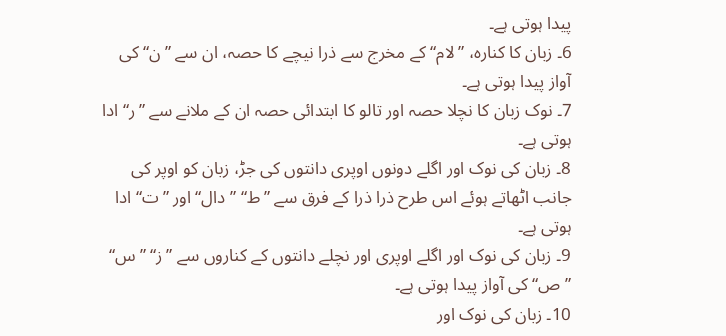پیدا ہوتی ہے۔
6۔ زبان کا کنارہ، ”لام“ کے مخرج سے ذرا نیچے کا حصہ، ان سے ”ن“ کی آواز پیدا ہوتی ہے۔
7۔ نوک زبان کا نچلا حصہ اور تالو کا ابتدائی حصہ ان کے ملانے سے ”ر“ ادا ہوتی ہے۔
8۔ زبان کی نوک اور اگلے دونوں اوپرى دانتوں کی جڑ، زبان کو اوپر کی جانب اٹھاتے ہوئے اس طرح ذرا ذرا کے فرق سے ”ط“ ”دال“ اور ”ت“ ادا ہوتی ہے۔
9۔ زبان کی نوک اور اگلے اوپرى اور نچلے دانتوں کے کناروں سے ”ز“ ”س“ ”ص“ کی آواز پیدا ہوتی ہے۔
10۔ زبان کی نوک اور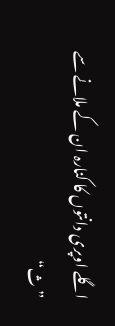اگلے اوپرى دانتوں کا کنارہ ان کے ملانے سے ”ث“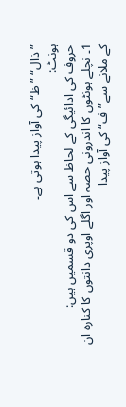”ذال“ ”ظ“ کی آواز پیدا ہوتی ہے۔
ہونٹ:
حروف کی ادائیگی کے لحاظ سے اس کی دو قسمیں ہیں:
1۔ نچلے ہونٹوں کا اندرونی حصہ اور اگلے اوپرى دانتوں کا کنارہ ان کے ملانے سے”ف“ کی آواز پیدا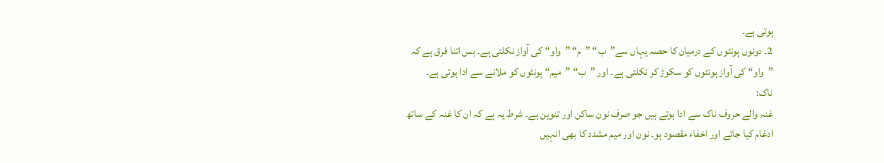ہوتی ہے۔
2۔ دونوں ہونٹوں کے درمیان کا حصہ یہاں سے”ب“ ”م“ ”واو“ کی آواز نکلتی ہے۔ بس اتنا فرق ہے کہ ”واو“ کی آواز ہونٹوں کو سکوڑ کر نکلتی ہے۔ اور ”ب“ ”میم“ ہونٹوں کو ملانے سے ادا ہوتی ہے۔
ناک:
غنہ والے حروف ناک سے ادا ہوتے ہیں جو صرف نون ساکن اور تنوین ہے۔ شرط یہ ہے کہ ان کا غنہ کے ساتھ ادغام کیا جائے اور اخفاء مقصود ہو۔ نون اور میم مشدد کا بھی انہیں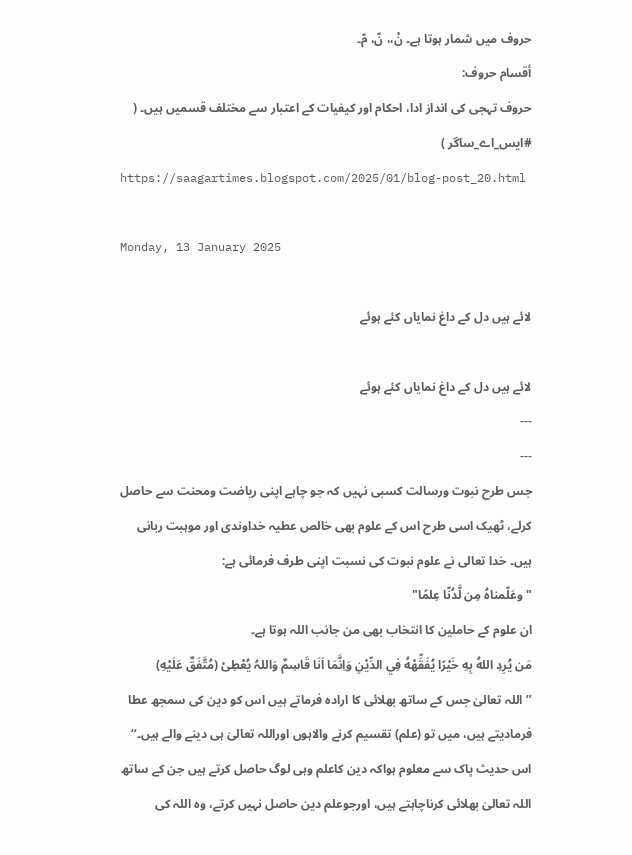حروف میں شمار ہوتا ہے۔ نْ،، نّ، مّ۔
أقسام حروف:
حروف تہجی کی انداز ادا، احکام اور کیفیات کے اعتبار سے مختلف قسمیں ہیں۔ ( #ایس_اے_ساگر )
https://saagartimes.blogspot.com/2025/01/blog-post_20.html

Monday, 13 January 2025

لائے ہیں دل کے داغ نمایاں کئے ہوئے

لائے ہیں دل کے داغ نمایاں کئے ہوئے
---
---
جس طرح نبوت ورسالت کسبی نہیں کہ جو چاہے اپنی ریاضت ومحنت سے حاصل کرلے، ٹھیک اسی طرح اس کے علوم بھی خالص عطیہ خداوندی اور موہبت ربانی ہیں۔ خدا تعالی نے علوم نبوت کی نسبت اپنی طرف فرمائی ہے:
"وعَلّمناهُ مِن لَّدُنّا عِلمًا"
ان علوم کے حاملین کا انتخاب بھی من جانب اللہ ہوتا ہے۔
مَن يُرِدِ اللهُ بِهِ خَيْرًا يُفَقِّهْهُ فِي الدِّيْنِ وَاِنَّمَا اَنَا قَاسِمٌ وَاللہُ یُعْطِیْ (مُتَّفَقٌ عَلَيْهِ)
’’اللہ تعالیٰ جس کے ساتھ بھلائی کا ارادہ فرماتے ہیں اس کو دین کی سمجھ عطا فرمادیتے ہیں، میں تو (علم) تقسیم کرنے والاہوں اوراللہ تعالیٰ ہی دینے والے ہیں۔‘‘
اس حدیث پاک سے معلوم ہواکہ دین کاعلم وہی لوگ حاصل کرتے ہیں جن کے ساتھ اللہ تعالیٰ بھلائی کرناچاہتے ہیں، اورجوعلم دین حاصل نہیں کرتے، وہ اللہ کی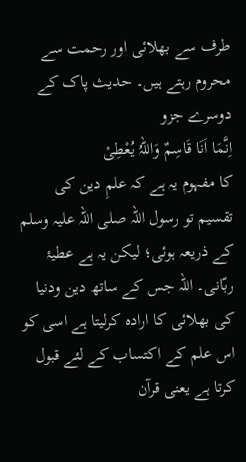طرف سے بھلائی اور رحمت سے محروم رہتے ہیں۔ حدیث پاک کے دوسرے جزو
اِنَّمَا اَنَا قَاسِمٌ وَاللہُ یُعْطِیْ
کا مفہوم یہ ہے کہ علمِ دین کی تقسیم تو رسول اللہ صلی اللہ علیہ وسلم کے ذریعہ ہوئی؛ لیکن یہ ہے عطیۂ ربّانی۔ اللہ جس کے ساتھ دین ودنیا کی بھلائی کا ارادہ کرلیتا ہے اسی کو اس علم کے اکتساب کے لئے قبول کرتا ہے یعنی قرآن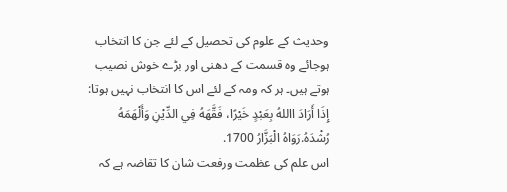وحدیث کے علوم کی تحصیل کے لئے جن کا انتخاب ہوجائے وہ قسمت کے دھنی اور بڑے خوش نصیب ہوتے ہیں۔ ہر کہ ومہ کے لئے اس کا انتخاب نہیں ہوتا:
إِذَا أَرَادَ االلهُ بِعَبْدٍ خَيْرًا، فَقَّهَهُ فِي الدِّيْنِ وَأَلْهَمَهُ رُشْدَهُ.رَوَاهُ الْبَزَّارُ 1700.
اس علم کی عظمت ورفعت شان کا تقاضہ ہے کہ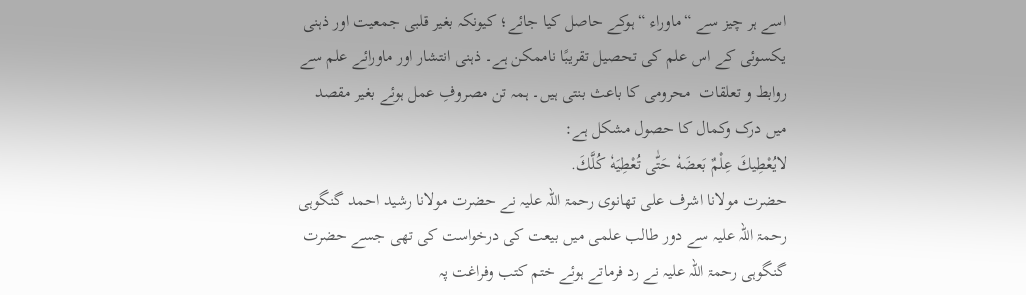اسے ہر چیز سے “ماوراء “ ہوکے حاصل کیا جائے؛ کیونکہ بغیر قلبی جمعیت اور ذہنی یکسوئی کے اس علم کی تحصیل تقریبًا ناممکن ہے۔ ذہنی انتشار اور ماورائے علم سے روابط و تعلقات  محرومی کا باعث بنتی ہیں۔ ہمہ تن مصروفِ عمل ہوئے بغیر مقصد میں درک وکمال کا حصول مشکل ہے:
لايُعْطِيكَ عِلْمٌ بَعضَهٗ حَتّٰى تُعْطِيَهٗ كُلَّكَ.
حضرت مولانا اشرف علی تھانوی رحمۃ اللہ علیہ نے حضرت مولانا رشید احمد گنگوہی رحمۃ اللہ علیہ سے دور طالب علمی میں بیعت کی درخواست کی تھی جسے حضرت گنگوہی رحمۃ اللہ علیہ نے رد فرماتے ہوئے ختم کتب وفراغت پہ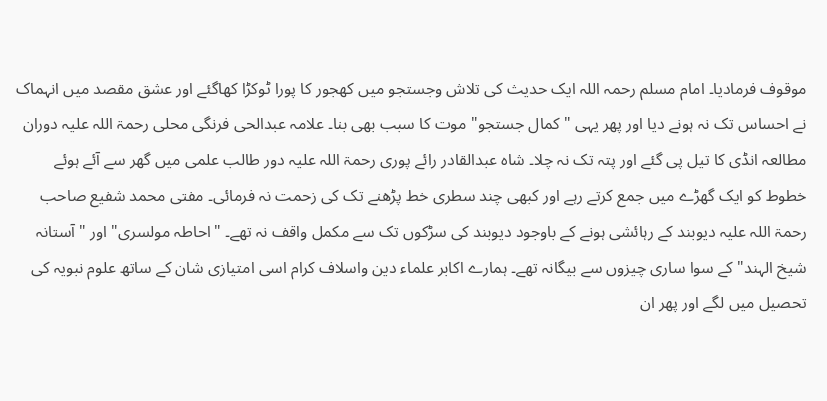موقوف فرمادیا۔ امام مسلم رحمہ اللہ ایک حدیث کی تلاش وجستجو میں کھجور کا پورا ٹوکڑا کھاگئے اور عشق مقصد میں انہماک نے احساس تک نہ ہونے دیا اور پھر یہی "کمال جستجو" موت کا سبب بھی بنا۔ علامہ عبدالحی فرنگی محلی رحمۃ اللہ علیہ دوران مطالعہ انڈی کا تیل پی گئے اور پتہ تک نہ چلا۔ شاہ عبدالقادر رائے پوری رحمۃ اللہ علیہ دور طالب علمی میں گھر سے آئے ہوئے خطوط کو ایک گھڑے میں جمع کرتے رہے اور کبھی چند سطری خط پڑھنے تک کی زحمت نہ فرمائی۔ مفتی محمد شفیع صاحب رحمۃ اللہ علیہ دیوبند کے رہائشی ہونے کے باوجود دیوبند کی سڑکوں تک سے مکمل واقف نہ تھے۔ "احاطہ مولسری" اور "آستانہ شیخ الہند" کے سوا ساری چیزوں سے بیگانہ تھے۔ ہمارے اکابر علماء دین واسلاف کرام اسی امتیازی شان کے ساتھ علوم نبویہ کی تحصیل میں لگے اور پھر ان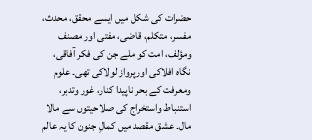حضرات کی شکل میں ایسے محقق، محدث، مفسر، متکلم، قاضی، مفتی اور مصنف ومؤلف، امت کو ملے جن کی فکر آفاقی، نگاہ افلاکی اورپرواز لولاکی تھی۔ علوم ومعرفت کے بحر ناپیدا کنار، غور وتدبر، استنباط واستخراج کی صلاحیتوں سے مالا مال۔ عشق مقصد میں کمالِ جنون کا یہ عالم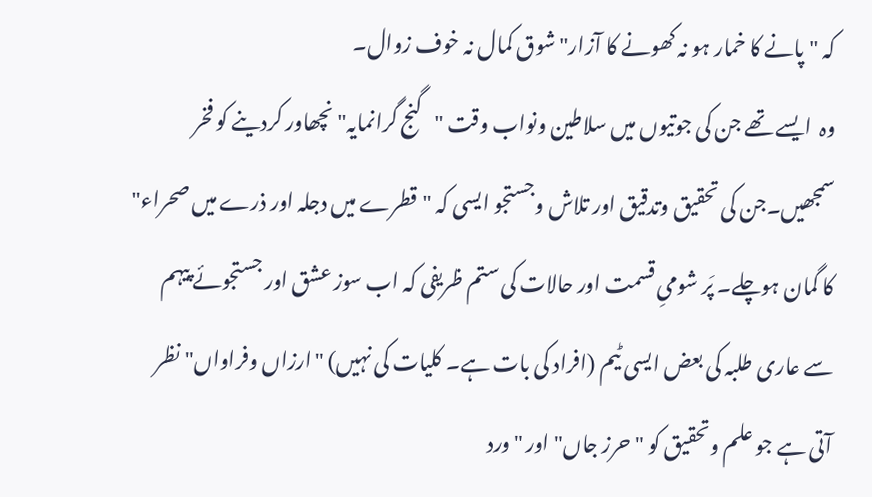کہ "پانے کا خمار ہو نہ کھونے کا آزار" شوق کمال نہ خوف زوال۔
وہ  ایسے تھے جن کی جوتیوں میں سلاطین ونواب وقت "گنج گرانمایہ" نچھاور کردینے کو فخر سمجھیں۔جن کی تحقیق وتدقیق اور تلاش وجستجو ایسی کہ "قطرے میں دجلہ اور ذرے میں صحراء" کا گمان ہوچلے۔ پَر شومیِ قسمت اور حالات کی ستم ظریفی کہ اب سوز عشق اور جستجوئے پیہم سے عاری طلبہ کی بعض ایسی ٹیم (افراد کی بات ہے۔ کلیات کی نہیں) "ارزاں وفراواں" نظر آتی ہے جو علم وتحقیق کو "حرز جاں" اور "ورد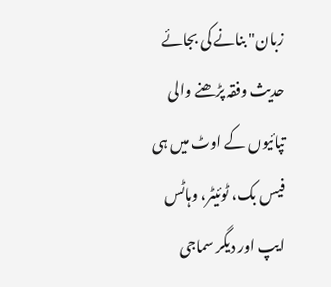زبان" بنانے کی بجائے حدیث وفقہ پڑھنے والی تپائیوں کے اوٹ میں ہی فیس بک، ٹوئیٹر، وہاٹس ایپ اور دیگر سماجی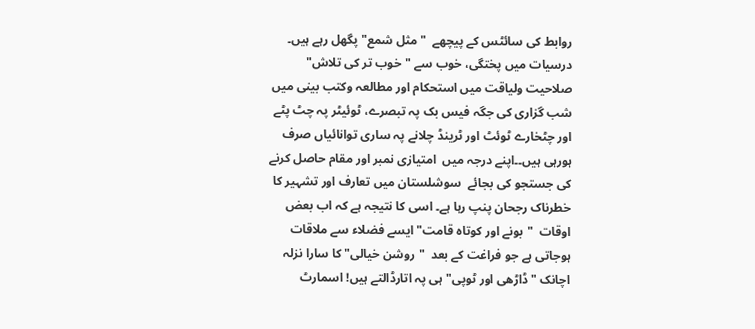روابط کی سائٹس کے پیچھے  "مثل شمع" پگھل رہے ہیں۔ درسیات میں پختگی، خوب سے "خوب تر کی تلاش" صلاحیت ولیاقت میں استحکام اور مطالعہ وکتب بینی میں شب گزاری کی جگہ فیس بک پہ تبصرے، ٹوئیٹر پہ چٹ پٹے اور چٹخارے ٹوئٹ اور ٹرینڈ چلانے پہ ساری توانائیاں صرف ہورہی ہیں۔۔اپنے درجہ میں  امتیازی نمبر اور مقام حاصل کرنے کی جستجو کی بجائے  سوشلستان میں تعارف اور تشہیر کا خطرناک رجحان پنپ رہا ہے۔ اسی کا نتیجہ ہے کہ اب بعض اوقات  "بونے اور کوتاہ قامت" ایسے فضلاء سے ملاقات ہوجاتی ہے جو فراغت کے بعد  "روشن خیالی" کا سارا نزلہ اچانک "ڈاڑھی اور ٹوپی" ہی پہ اتارڈالتے ہیں! اسمارٹ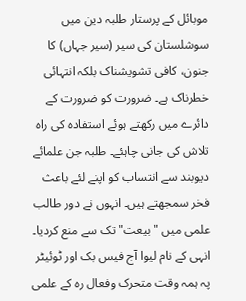موبائل کے پرستار طلبہ دین میں سوشلستان کی سیر (سیر جہاں) کا جنون، کافی تشویشناک بلکہ انتہائی خطرناک ہے۔ ضرورت کو ضرورت کے دائرے میں رکھتے ہوئے استفادہ کی راہ تلاش کی جانی چاہئے۔ طلبہ جن علمائے دیوبند سے انتساب کو اپنے لئے باعث فخر سمجھتے ہیں۔ انہوں نے دور طالب علمی میں "بیعت" تک سے منع کردیا۔ انہی کے نام لیوا آج فیس بک اور ٹوئیٹر پہ ہمہ وقت متحرک وفعال رہ کے علمی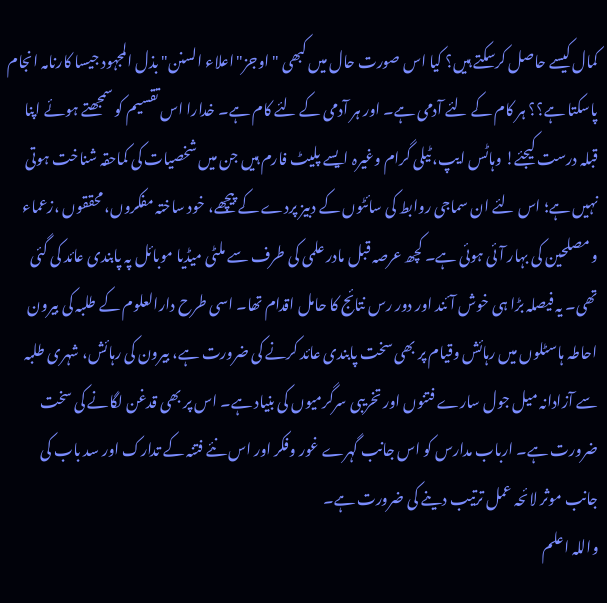کمال کیسے حاصل کرسکتے ہیں؟ کیا اس صورت حال میں کبھی "اوجز"اعلاء السنن" بذل المجہود جیسا کارنامہ انجام پاسکتا ہے؟؟ ہر کام کے لئے آدمی ہے۔ اور ہر آدمی کے لئے کام ہے۔ خدارا اس تقسیم کو سمجھتے ہوئے اپنا قبلہ درست کیجئے! وہاٹس ایپ، ٹیلی گرام وغیرہ ایسے پلیٹ فارم ہیں جن میں شخصیات کی کماحقہ شناخت ہوتی نہیں ہے؛ اس لئے ان سماجی روابط کی سائٹوں کے دبیز پردے کے پیچھے، خود ساختہ مفکروں، محققوں ،زعماء و مصلحین کی بہار آئی ہوئی ہے۔ کچھ عرصہ قبل مادر علمی کی طرف سے ملٹی میڈیا موبائل پہ پابندی عائد کی گئی تھی۔ یہ فیصلہ بڑا ہی خوش آئند اور دور رس نتائج کا حامل اقدام تھا۔ اسی طرح دارالعلوم کے طلبہ کی بیرون احاطہ ہاسٹلوں میں رہائش وقیام پر بھی سخت پابندی عائد کرنے کی ضرورت ہے، بیرون کی رہائش، شہری طلبہ سے آزادانہ میل جول سارے فتنوں اور تخریبی سرگرمیوں کی بنیاد ہے۔ اس پر بھی قدغن لگانے کی سخت ضرورت ہے۔ ارباب مدارس کو اس جانب گہرے غور وفکر اور اس نئے فتنہ کے تدارک اور سد باب کی جانب موثر لائحہ عمل ترتیب دینے کی ضرورت ہے۔
واللہ اعلم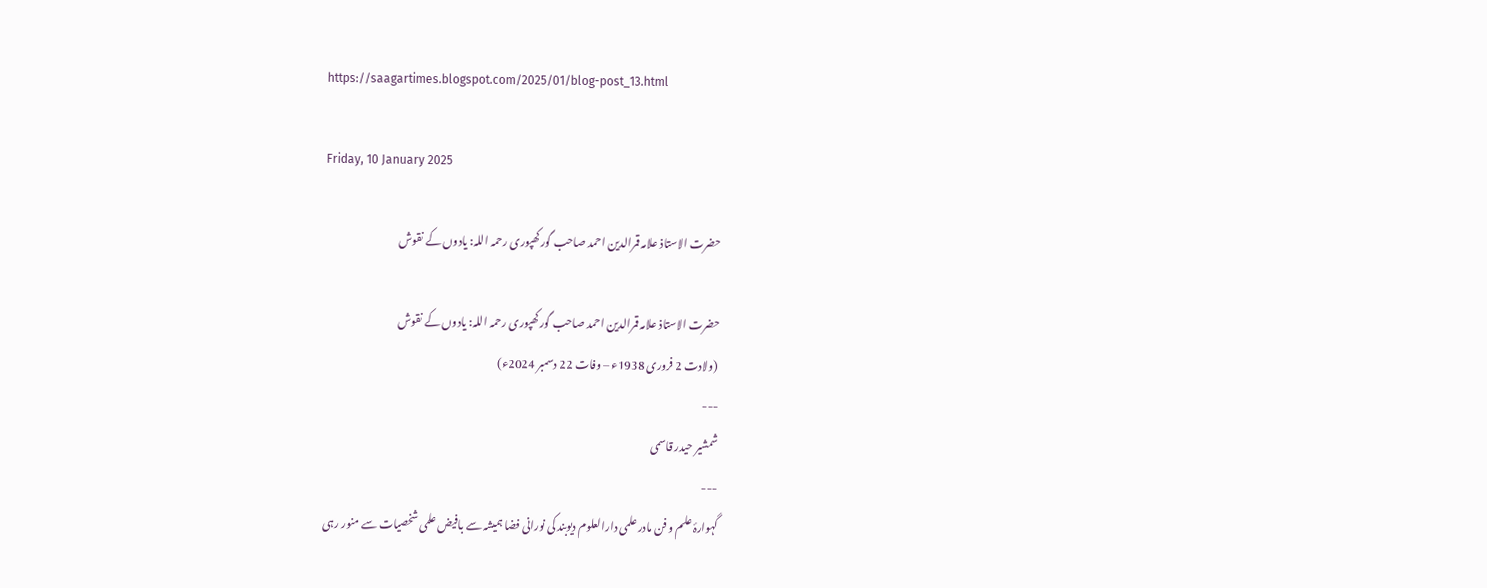https://saagartimes.blogspot.com/2025/01/blog-post_13.html

Friday, 10 January 2025

حضرت الاستاذ علامہ قمرالدین احمد صاحب گورکھپوری رحمہ اللہ: یادوں کے نقوش

حضرت الاستاذ علامہ قمرالدین احمد صاحب گورکھپوری رحمہ اللہ: یادوں کے نقوش
 (ولادت 2 فروری 1938ء – وفات 22 دسمبر 2024ء)
---
شمشیر حیدر قاسمی
---
گہوارۂ علم و فن مادر علمی دارالعلوم دیوبند کی نورانی فضا ہمیشہ سے بافیض علمی شخصیات سے منور رہی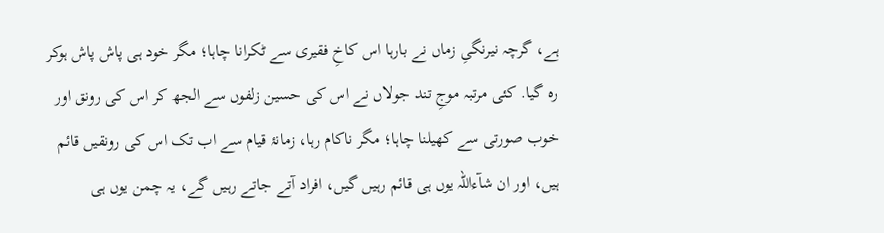ہے، گرچہ نیرنگیِ زماں نے بارہا اس کاخِ فقیری سے ٹکرانا چاہا؛ مگر خود ہی پاش پاش ہوکر رہ گیا. کئی مرتبہ موجِ تند جولاں نے اس کی حسین زلفوں سے الجھ کر اس کی رونق اور خوب صورتی سے کھیلنا چاہا؛ مگر ناکام رہا، زمانۂ قیام سے اب تک اس کی رونقیں قائم ہیں، اور ان شآءاللہ یوں ہی قائم رہیں گیں، افراد آتے جاتے رہیں گے، یہ چمن یوں ہی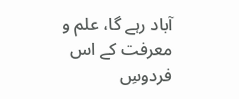آباد رہے گا، علم و معرفت کے اس فردوسِ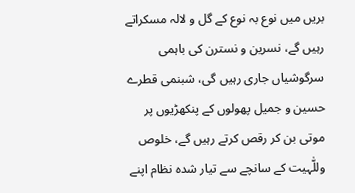بریں میں نوع بہ نوع کے گل و لالہ مسکراتے رہیں گے، نسرین و نسترن کی باہمی سرگوشیاں جاری رہیں گی، شبنمی قطرے حسین و جمیل پھولوں کے پنکھڑیوں پر موتی بن کر رقص کرتے رہیں گے، خلوص وللّٰہیت کے سانچے سے تیار شدہ نظام اپنے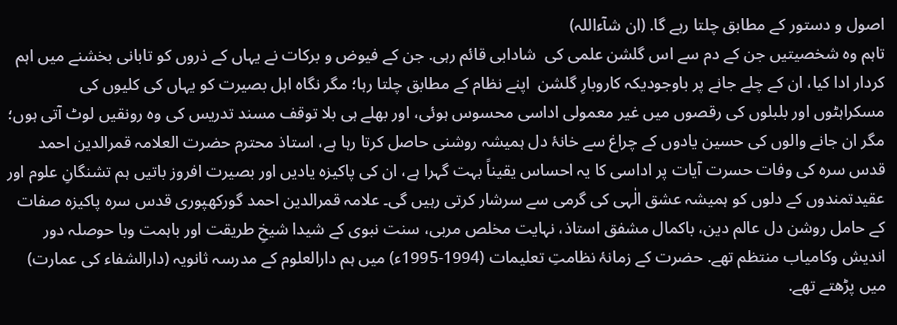اصول و دستور کے مطابق چلتا رہے گا. (ان شآءاللہ)
تاہم وہ شخصیتیں جن کے دم سے اس گلشن علمی کی  شادابی قائم رہی. جن کے فیوض و برکات نے یہاں کے ذروں کو تابانی بخشنے میں اہم کردار ادا کیا، ان کے چلے جانے پر باوجودیکہ کاروبارِ گلشن  اپنے نظام کے مطابق چلتا رہا؛ مگر نگاہ اہل بصیرت کو یہاں کی کلیوں کی مسکراہٹوں اور بلبلوں کی رقصوں میں غیر معمولی اداسی محسوس ہوئی، اور بھلے ہی بلا توقف مسند تدریس کی وہ رونقیں لوٹ آتی ہوں؛ مگر ان جانے والوں کی حسین یادوں کے چراغ سے خانۂ دل ہمیشہ روشنی حاصل کرتا رہا ہے، استاذ محترم حضرت العلامہ قمرالدین احمد قدس سرہ کی وفات حسرت آیات پر اداسی کا یہ احساس یقیناً بہت گہرا ہے، ان کی پاکیزہ یادیں اور بصیرت افروز باتیں ہم تشنگانِ علوم اور عقیدتمندوں کے دلوں کو ہمیشہ عشق الٰہی کی گرمی سے سرشار کرتی رہیں گی۔ علامہ قمرالدین احمد گورکھپوری قدس سرہ پاکیزہ صفات کے حامل روشن دل عالم دین، باکمال مشفق استاذ، نہایت مخلص مربی، سنت نبوی کے شیدا شیخِ طریقت اور باہمت وبا حوصلہ دور اندیش وکامیاب منتظم تھے. حضرت کے زمانۂ نظامتِ تعلیمات (1994-1995ء) میں ہم دارالعلوم کے مدرسہ ثانویہ (دارالشفاء کی عمارت) میں پڑھتے تھے.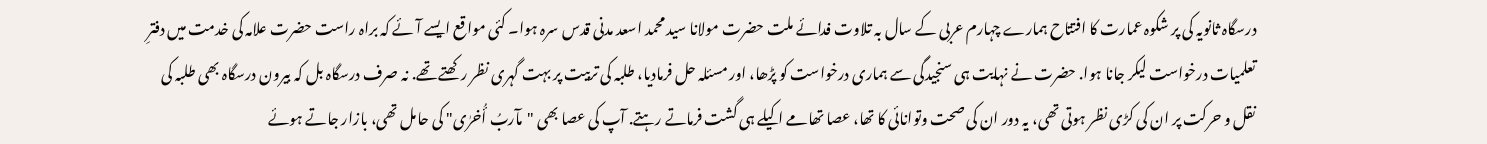درسگاہ ثانویہ کی پر شکوہ عمارت کا افتتاح ہمارے چہارم عربی کے سال بہ تلاوت فدائے ملت حضرت مولانا سید محمد اسعد مدنی قدس سرہ ہوا۔ کئی مواقع ایسے آئے کہ براہ راست حضرت علامہ کی خدمت میں دفترِ تعلمیات درخواست لیکر جانا ہوا. حضرت نے نہایت ہی سنجیدگی سے ہماری درخواست کو پڑھا، اور مسئلہ حل فرمادیا، طلبہ کی تربیت پر بہت گہری نظر رکھتے تھے. نہ صرف درسگاہ بل کہ بیرون درسگاہ بھی طلبہ کی نقل و حرکت پر ان کی کڑی نظر ہوتی تھی، یہ دور ان کی صحت وتوانائی کا تھا، عصا تھامے اکیلے ہی گشت فرماتے رہتے. آپ کی عصا بھی "مآربُ أُخرٰى" کی حامل تھی، بازار جاتے ہوئے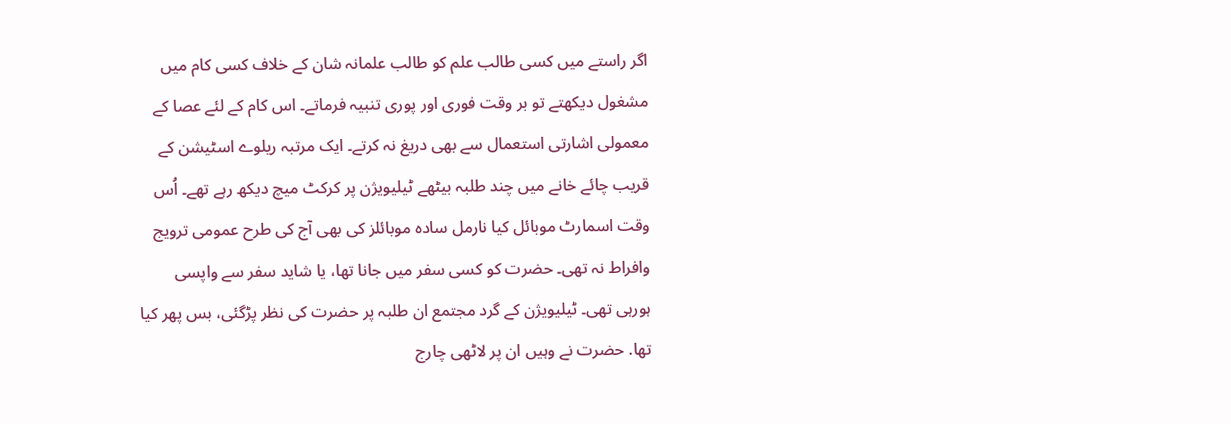اگر راستے میں کسی طالب علم کو طالب علمانہ شان کے خلاف کسی کام میں مشغول دیکھتے تو بر وقت فوری اور پوری تنبیہ فرماتے۔ اس کام کے لئے عصا کے معمولی اشارتی استعمال سے بھی دریغ نہ کرتے۔ ایک مرتبہ ریلوے اسٹیشن کے قریب چائے خانے میں چند طلبہ بیٹھے ٹیلیویژن پر کرکٹ میچ دیکھ رہے تھے۔ اُس وقت اسمارٹ موبائل کیا نارمل سادہ موبائلز کی بھی آج کی طرح عمومی ترویج وافراط نہ تھی۔ حضرت کو کسی سفر میں جانا تھا، یا شاید سفر سے واپسی ہورہی تھی۔ ٹیلیویژن کے گرد مجتمع ان طلبہ پر حضرت کی نظر پڑگئی، بس پھر کیا تھا. حضرت نے وہیں ان پر لاٹھی چارج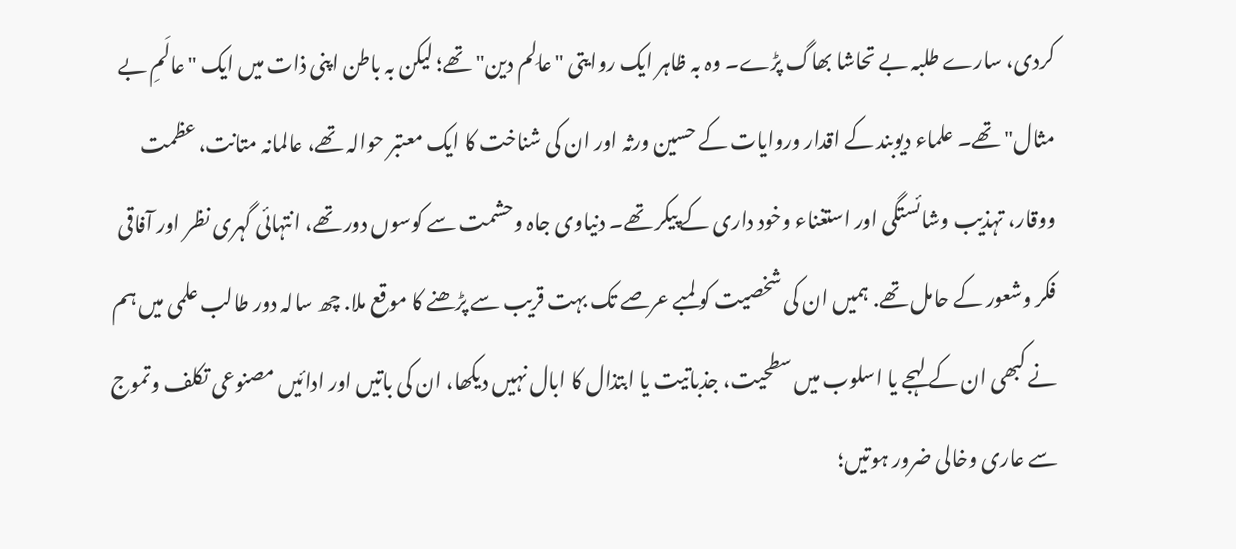کردی، سارے طلبہ بے تحاشا بھاگ پڑے۔ وہ بہ ظاہر ایک روایتی "عالِم دین" تھے؛ لیکن بہ باطن اپنی ذات میں ایک "عالَمِ بے مثال" تھے۔ علماء دیوبند کے اقدار وروایات کے حسین ورثہ اور ان کی شناخت کا ایک معتبر حوالہ تھے، عالمانہ متانت، عظمت ووقار، تہذیب وشائستگی اور استغناء وخود داری کے پیکر تھے۔ دنیاوی جاہ وحشمت سے کوسوں دور تھے، انتہائی گہری نظر اور آفاقی فکر وشعور کے حامل تھے. ہمیں ان کی شخصیت کو لمبے عرصے تک بہت قریب سے پڑھنے کا موقع ملا. چھ سالہ دور طالب علمی میں ہم نے کبھی ان کے لہجے یا اسلوب میں سطحیت، جذباتیت یا ابتذال کا ابال نہیں دیکھا، ان کی باتیں اور ادائیں مصنوعی تکلف وتموج سے عاری وخالی ضرور ہوتیں؛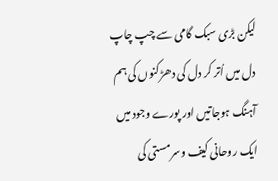لیکن بڑی سبک گامی سے چپ چاپ دل میں اُتر کر دل کی دھڑکنوں کی ہم آہنگ ہوجاتیں اور پورے وجود میں ایک روحانی کیف وسرمستی کی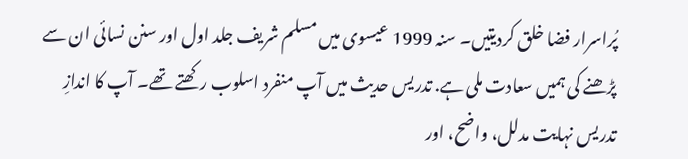پُراسرار فضا خلق کردیتیں۔ سنہ 1999 عیسوی میں مسلم شریف جلد اول اور سنن نسائی ان سے پڑھنے کی ہمیں سعادت ملی ہے. تدریس حدیث میں آپ منفرد اسلوب رکھتے تھے۔ آپ کا اندازِ تدریس نہایت مدلل، واضح، اور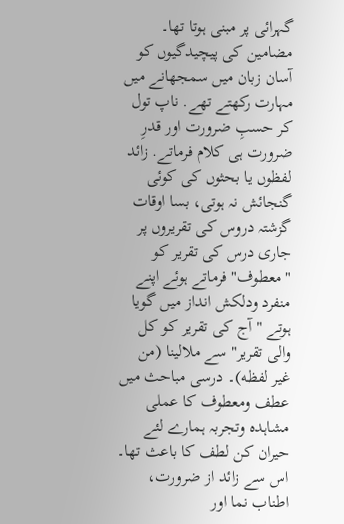گہرائی پر مبنی ہوتا تھا۔ مضامین کی پیچیدگیوں کو آسان زبان میں سمجھانے میں مہارت رکھتے تھے. ناپ تول کر حسبِ ضرورت اور قدرِ ضرورت ہی کلام فرماتے. زائد لفظوں یا بحثوں کی کوئی گنجائش نہ ہوتی، بسا اوقات گزشتہ دروس کی تقریروں پر جاری درس کی تقریر کو "معطوف" فرماتے ہوئے اپنے منفرد ودلکش انداز میں گویا ہوتے "آج کی تقریر کو کل والی تقریر" سے ملالینا (من غير لفظه)۔ درسی مباحث میں عطف ومعطوف کا عملی مشاہدہ وتجربہ ہمارے لئے حیران کن لطف کا باعث تھا۔ اس سے زائد از ضرورت، اطناب نما اور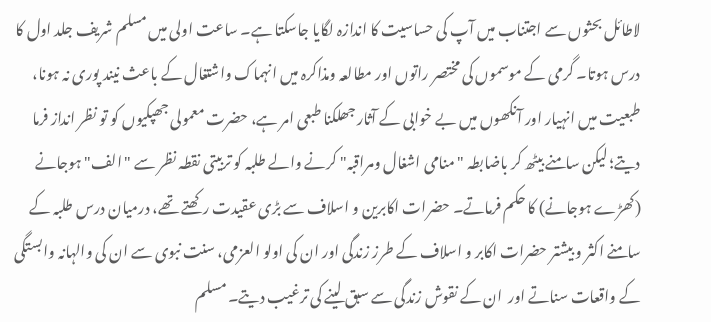لاطائل بحثوں سے اجتناب میں آپ کی حساسیت کا اندازہ لگایا جاسکتا ہے۔ ساعت اولی میں مسلم شریف جلد اول کا درس ہوتا۔ گرمی کے موسموں کی مختصر راتوں اور مطالعہ ومذاکرہ میں انہماک واشتغال کے باعث نیند پوری نہ ہونا، طبعیت میں انہیار اور آنکھوں میں بے خوابی کے آثار جھلکنا طبعی امر ہے، حضرت معمولی جھپکیوں کو تو نظر انداز فرما دیتے؛ لیکن سامنے بیٹھ کر باضابطہ "منامی اشغال ومراقبہ" کرنے والے طلبہ کو تربیتی نقطہ نظر سے "الف" ہوجانے (کھڑے ہوجانے) کا حکم فرماتے۔ حضرات اکابرین و اسلاف سے بڑی عقیدت رکھتے تھے، درمیان درس طلبہ کے سامنے اکثر و بیشتر حضرات اکابر و اسلاف کے طرز زندگی اور ان کی اولو العزمی، سنت نبوی سے ان کی والہانہ وابستگی کے واقعات سناتے اور  ان کے نقوش زندگی سے سبق لینے کی ترغیب دیتے۔ مسلم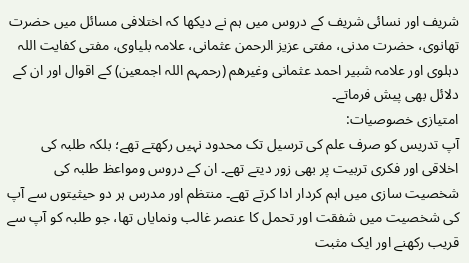شریف اور نسائی شریف کے دروس میں ہم نے دیکھا کہ اختلافی مسائل میں حضرت تھانوی، حضرت مدنی، مفتی عزیز الرحمن عثمانی، علامہ بلیاوی، مفتی کفایت اللہ دہلوی اور علامہ شبیر احمد عثمانی وغیرھم (رحمہم اللہ اجمعین) کے اقوال اور ان کے دلائل بھی پیش فرماتے۔
امتیازی خصوصیات:
آپ تدریس کو صرف علم کی ترسیل تک محدود نہیں رکھتے تھے؛ بلکہ طلبہ کی اخلاقی اور فکری تربیت پر بھی زور دیتے تھے۔ ان کے دروس ومواعظ طلبہ کی شخصیت سازی میں اہم کردار ادا کرتے تھے۔ منتظم اور مدرس ہر دو حیثیتوں سے آپ کی شخصیت میں شفقت اور تحمل کا عنصر غالب ونمایاں تھا، جو طلبہ کو آپ سے قریب رکھنے اور ایک مثبت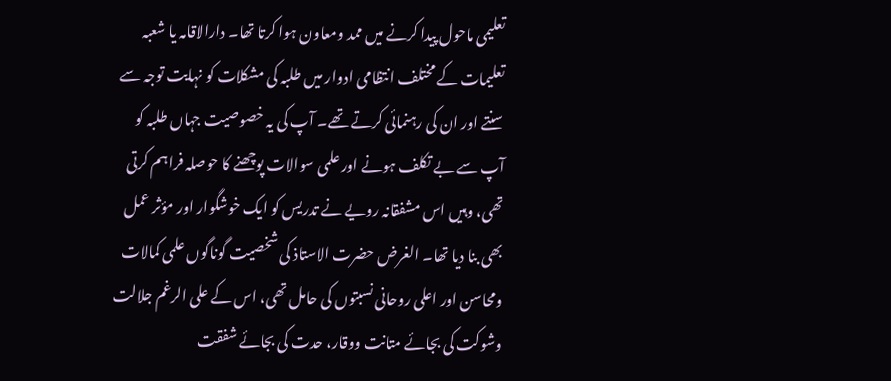تعلیمی ماحول پیدا کرنے میں ممد ومعاون ہوا کرتا تھا۔ دارالاقامہ یا شعبہ تعلیمات کے مختلف انتظامی ادوار میں طلبہ کی مشکلات کو نہایت توجہ سے سنتے اور ان کی رہنمائی کرتے تھے۔ آپ کی یہ خصوصیت جہاں طلبہ کو آپ سے بے تکلف ہونے اور علمی سوالات پوچھنے کا حوصلہ فراہم کرتی تھی، وہیں اس مشفقانہ رویے نے تدریس کو ایک خوشگوار اور مؤثر عمل بھی بنا دیا تھا۔ الغرض حضرت الاستاذ کی شخصیت گوناگوں علمی کمالات ومحاسن اور اعلی روحانی نسبتوں کی حامل تھی، اس کے علی الرغم جلالت وشوکت کی بجائے متانت ووقار، حدت کی بجائے شفقت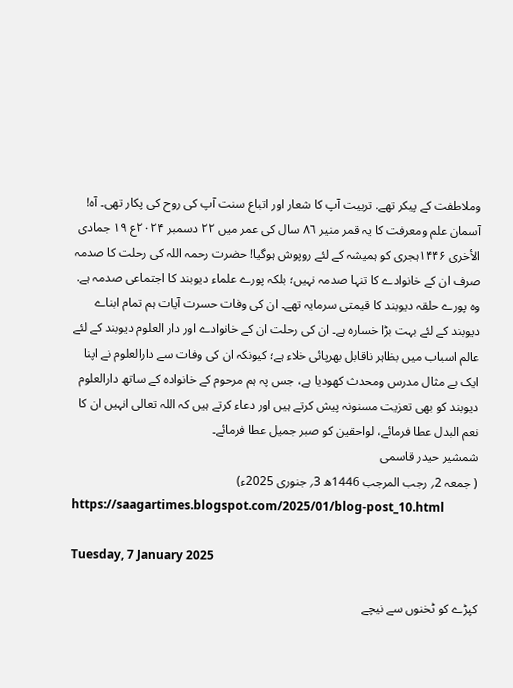وملاطفت کے پیکر تھے. تربیت آپ کا شعار اور اتباع سنت آپ کی روح کی پکار تھی۔ آہ! آسمان علم ومعرفت کا یہ قمر منیر ٨٦ سال کی عمر میں ۲۲ دسمبر ۲۰۲۴ع ۱۹ جمادی الأخری ۱۴۴۶ہجری کو ہمیشہ کے لئے روپوش ہوگیا! حضرت رحمہ اللہ کی رحلت کا صدمہ صرف ان کے خانوادے کا تنہا صدمہ نہیں؛ بلکہ پورے علماء دیوبند کا اجتماعی صدمہ ہے. وہ پورے حلقہ دیوبند کا قیمتی سرمایہ تھے۔ ان کی وفات حسرت آیات ہم تمام ابناے دیوبند کے لئے بہت بڑا خسارہ ہے۔ ان کی رحلت ان کے خانوادے اور دار العلوم دیوبند کے لئے عالم اسباب میں بظاہر ناقابل بھرپائی خلاء ہے؛ کیونکہ ان کی وفات سے دارالعلوم نے اپنا ایک بے مثال مدرس ومحدث کھودیا ہے، جس پہ ہم مرحوم کے خانوادہ کے ساتھ دارالعلوم دیوبند کو بھی تعزیت مسنونہ پیش کرتے ہیں اور دعاء کرتے ہیں کہ اللہ تعالی انہیں ان کا نعم البدل عطا فرمائے، لواحقین کو صبر جمیل عطا فرمائے۔
شمشیر حیدر قاسمی
( جمعہ 2؍ رجب المرجب 1446ھ 3؍ جنوری 2025ء)
https://saagartimes.blogspot.com/2025/01/blog-post_10.html

Tuesday, 7 January 2025

کپڑے کو ٹخنوں سے نیچے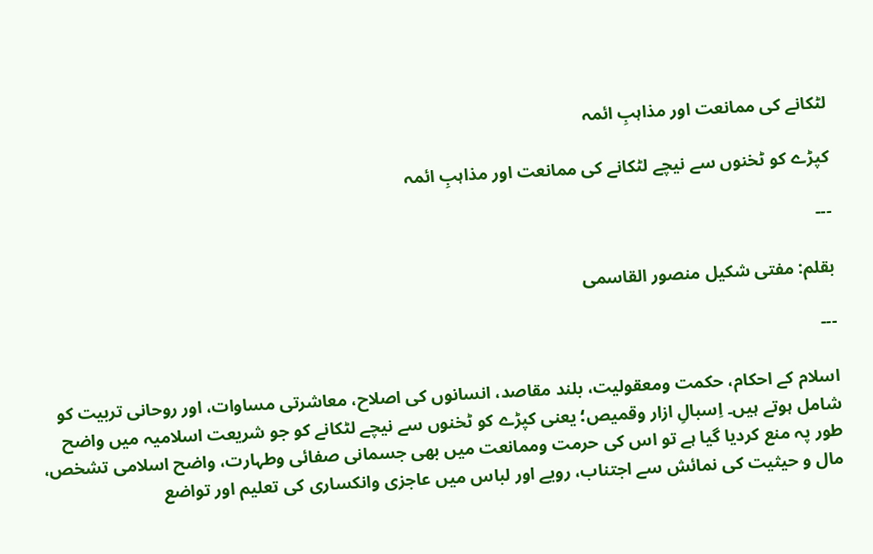لٹکانے کی ممانعت اور مذاہبِ ائمہ

کپڑے کو ٹخنوں سے نیچے لٹکانے کی ممانعت اور مذاہبِ ائمہ

---

بقلم: مفتی شکیل منصور القاسمی

---

اسلام کے احکام، حکمت ومعقولیت، بلند مقاصد، انسانوں کی اصلاح، معاشرتی مساوات، اور روحانی تربیت کو شامل ہوتے ہیں۔ اِسبالِ ازار وقمیص؛ یعنی کپڑے کو ٹخنوں سے نیچے لٹکانے کو جو شریعت اسلامیہ میں واضح طور پہ منع کردیا گیا ہے تو اس کی حرمت وممانعت میں بھی جسمانی صفائی وطہارت، واضح اسلامی تشخص، مال و حیثیت کی نمائش سے اجتناب، رویے اور لباس میں عاجزی وانکساری کی تعلیم اور تواضع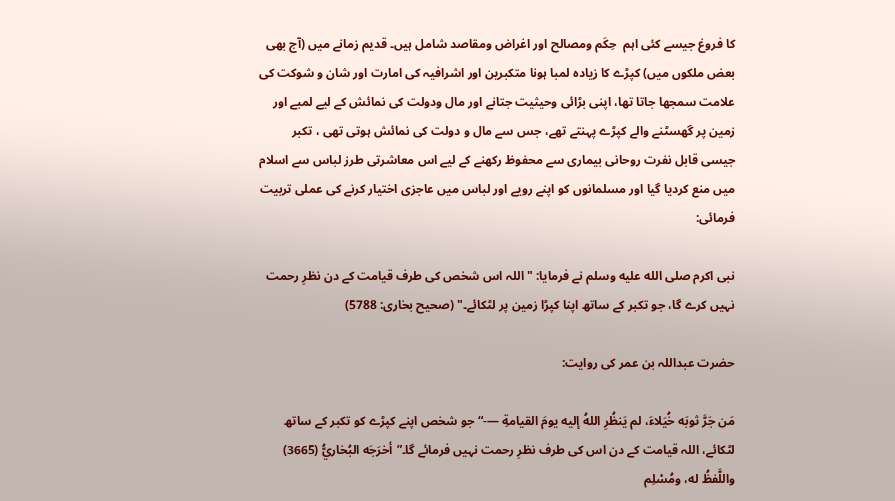کا فروغ جیسے کئی اہم  حِکَم ومصالح اور اغراض ومقاصد شامل ہیں۔ قدیم زمانے میں (آج بھی بعض ملکوں میں) کپڑے کا زیادہ لمبا ہونا متکبرین اور اشرافیہ کی امارت اور شان و شوکت کی علامت سمجھا جاتا تھا، اپنی بڑائی وحیثیت جتانے اور مال ودولت کی نمائش کے لیے لمبے اور زمین پر گھسٹنے والے کپڑے پہنتے تھے، جس سے مال و دولت کی نمائش ہوتی تھی ، تکبر جیسی قابل نفرت روحانی بیماری سے محفوظ رکھنے کے لیے اس معاشرتی طرز لباس سے اسلام میں منع کردیا گیا اور مسلمانوں کو اپنے رویے اور لباس میں عاجزی اختیار کرنے کی عملی تربیت فرمائی:

نبی اکرم صلى الله عليه وسلم نے فرمایا: "اللہ اس شخص کی طرف قیامت کے دن نظرِ رحمت  نہیں کرے گا، جو تکبر کے ساتھ اپنا کپڑا زمین پر لٹکائے۔" (صحیح بخاری: 5788)

حضرت عبداللہ بن عمر کی روایت:

مَن جَرَّ ثوبَه خُيَلاءَ، لم يَنظُرِ اللهُ إليه يومَ القيامةِ —-“جو شخص اپنے کپڑے کو تکبر کے ساتھ لٹکائے، اللہ قیامت کے دن اس کی طرف نظرِ رحمت نہیں فرمائے گا۔”أخرَجَه البُخاريُّ (3665) واللَّفظُ له، ومُسْلِم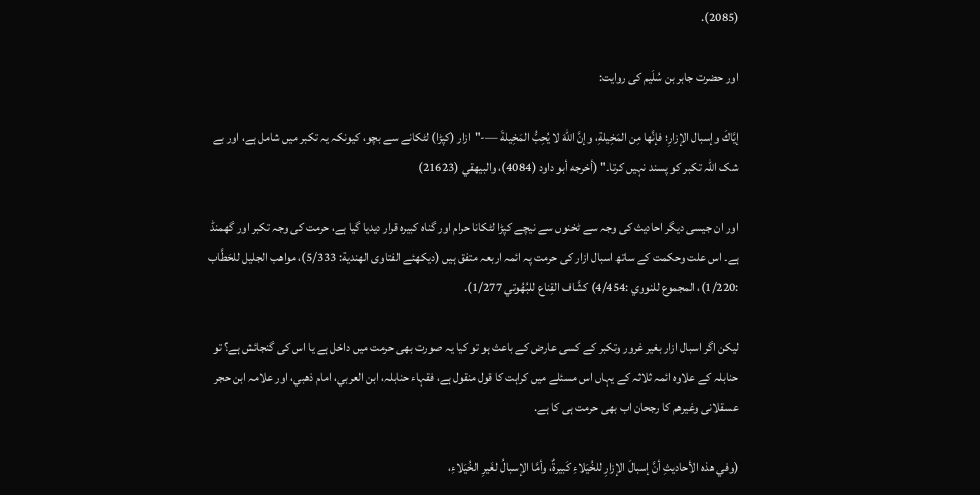(2085).

اور حضرت جابر بن سُلَیم کی روایت:

إيَّاكَ وإسبال الإزارِ؛ فإنَّها مِن المَخِيلةِ، وإنَّ اللهَ لا يُحِبُّ المَخِيلةَ —-"ازار (کپڑا) لٹکانے سے بچو، کیونکہ یہ تکبر میں شامل ہے، اور بے شک اللہ تکبر کو پسند نہیں کرتا۔" (أخرجه أبو داود (4084)، والبيهقي (21623)

اور ان جیسی دیگر احادیث کی وجہ سے ٹخنوں سے نیچے کپڑا لٹکانا حرام اور گناہ کبیرہ قرار دیدیا گیا ہے، حرمت کی وجہ تکبر اور گھمنڈ ہے۔ اس علت وحکمت کے ساتھ اسبال ازار کی حرمت پہ ائمہ اربعہ متفق ہیں (دیکھئے الفتاوى الهندية: 5/333)، مواهب الجليل للحَطَّاب :1/220)، المجموع للنووي :4/454) كشَّاف القِناع للبُهُوتي 1/277).

لیکن اگر اسبال ازار بغیر غرور وتکبر کے کسی عارض کے باعث ہو تو کیا یہ صورت بھی حرمت میں داخل ہے یا اس کی گنجائش ہے؟ تو حنابلہ کے علاوہ ائمہ ثلاثہ کے یہاں اس مسئلے میں کراہت کا قول منقول ہے، فقہاء حنابلہ، ابن العربي، امام ذهبي، اور علامہ ابن حجر عسقلانی وغیرھم کا رجحان اب بھی حرمت ہی کا ہے.

(وفي هذه الأحاديثِ أنَّ إسبالَ الإزارِ للخُيَلاءِ كَبيرةٌ، وأمَّا الإسبالُ لغَيرِ الخُيَلاءِ،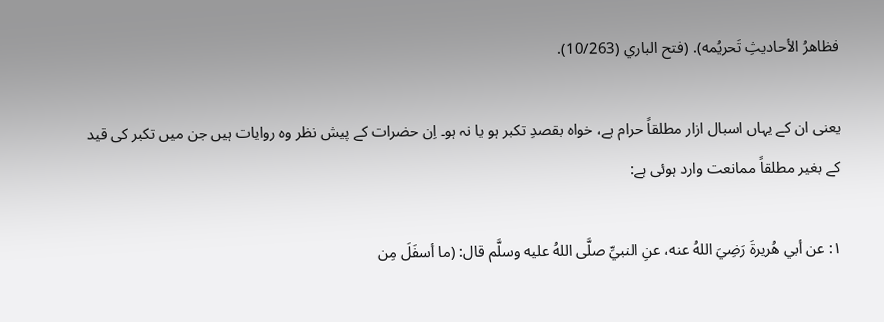فظاهرُ الأحاديثِ تَحريُمه). (فتح الباري (10/263).

یعنی ان کے یہاں اسبال ازار مطلقاً حرام ہے، خواہ بقصدِ تکبر ہو یا نہ ہو۔ اِن حضرات کے پیش نظر وہ روایات ہیں جن میں تکبر کی قید کے بغیر مطلقاً ممانعت وارد ہوئی ہے:

۱: عن أبي هُريرةَ رَضِيَ اللهُ عنه، عنِ النبيِّ صلَّى اللهُ عليه وسلَّم قال: (ما أسفَلَ مِن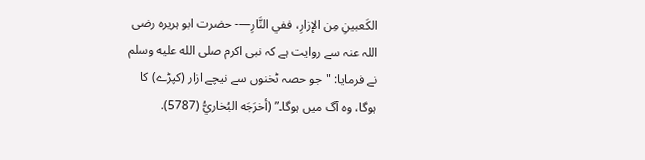الكَعبينِ مِن الإزارِ، ففي النَّارِ—- حضرت ابو ہریرہ رضی اللہ عنہ سے روایت ہے کہ نبی اکرم صلى الله عليه وسلم نے فرمایا: "جو حصہ ٹخنوں سے نیچے ازار (کپڑے) کا ہوگا، وہ آگ میں ہوگا۔” (أخرَجَه البُخاريُّ (5787).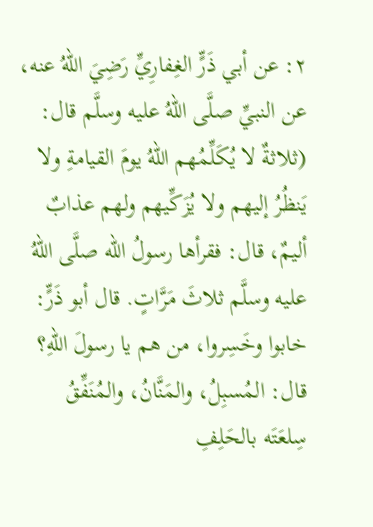۲: عن أبي ذَرٍّ الغِفارِيِّ رَضِيَ اللهُ عنه، عن النبيِّ صلَّى اللهُ عليه وسلَّم قال: (ثلاثةٌ لا يُكَلِّمُهم اللهُ يومَ القيامةِ ولا يَنظُرُ إليهم ولا يُزَكِّيهم ولهم عذابٌ أليمٌ، قال: فقرأها رسولُ الله صلَّى اللهُ عليه وسلَّم ثلاثَ مَرَّاتٍ. قال أبو ذَرٍّ: خابوا وخَسِروا، من هم يا رسولَ اللهِ؟ قال: المُسبِلُ، والمَنَّانُ، والمُنَفِّقُ سِلعَتَه بالحَلِفِ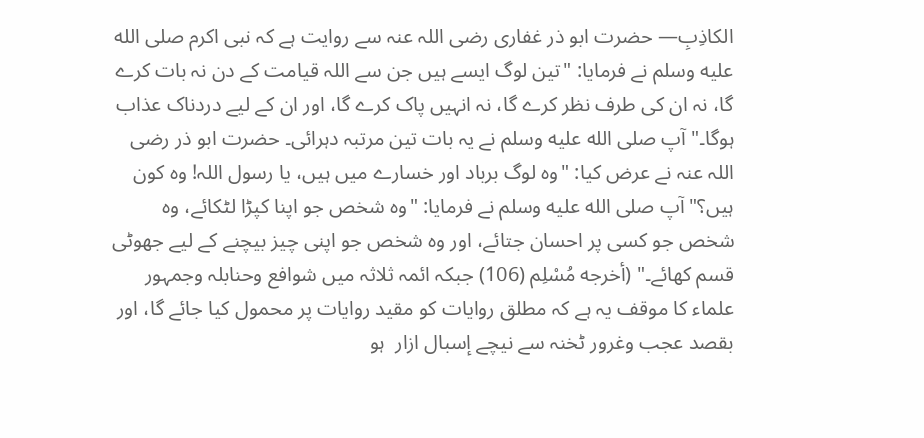الكاذِبِ— حضرت ابو ذر غفاری رضی اللہ عنہ سے روایت ہے کہ نبی اکرم صلى الله عليه وسلم نے فرمایا: "تین لوگ ایسے ہیں جن سے اللہ قیامت کے دن نہ بات کرے گا، نہ ان کی طرف نظر کرے گا، نہ انہیں پاک کرے گا، اور ان کے لیے دردناک عذاب ہوگا۔" آپ صلى الله عليه وسلم نے یہ بات تین مرتبہ دہرائی۔ حضرت ابو ذر رضی اللہ عنہ نے عرض کیا: "وہ لوگ برباد اور خسارے میں ہیں، یا رسول اللہ! وہ کون ہیں؟" آپ صلى الله عليه وسلم نے فرمایا: "وہ شخص جو اپنا کپڑا لٹکائے، وہ شخص جو کسی پر احسان جتائے، اور وہ شخص جو اپنی چیز بیچنے کے لیے جھوٹی قسم کھائے۔" (أخرجه مُسْلِم (106) جبکہ ائمہ ثلاثہ میں شوافع وحنابلہ وجمہور علماء کا موقف یہ ہے کہ مطلق روایات کو مقید روایات پر محمول کیا جائے گا، اور بقصد عجب وغرور ٹخنہ سے نیچے إسبال ازار  ہو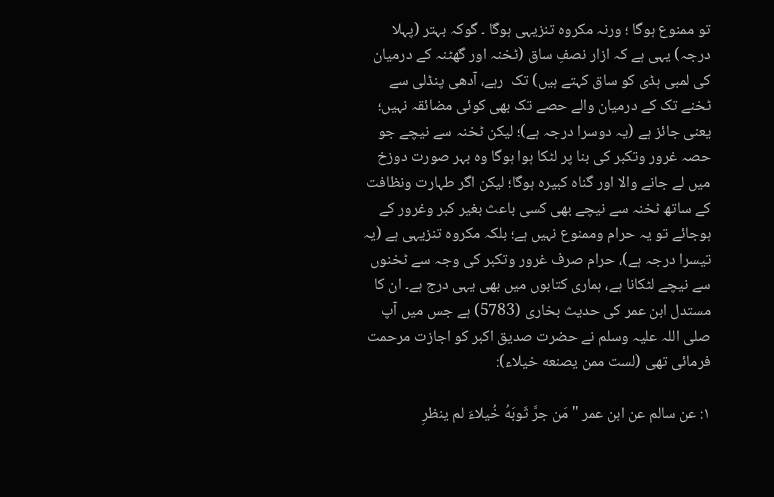تو ممنوع ہوگا ؛ ورنہ مکروہ تنزیہی ہوگا ۔ گوکہ بہتر (پہلا درجہ) یہی ہے کہ ازار نصفِ ساق (ٹخنہ اور گھٹنہ کے درمیان کی لمبی ہڈی کو ساق کہتے ہیں) تک  رہے، آدھی پنڈلی سے ٹخنے تک کے درمیان والے حصے تک بھی کوئی مضائقہ نہیں؛ یعنی جائز ہے (یہ دوسرا درجہ ہے)؛ لیکن ٹخنہ سے نیچے جو حصہ غرور وتکبر کی بنا پر لٹکا ہوا ہوگا وہ بہر صورت دوزخ میں لے جانے والا اور گناہ کبیرہ ہوگا؛ لیکن اگر طہارت ونظافت کے ساتھ ٹخنہ سے نیچے بھی کسی باعث بغیر کبر وغرور کے ہوجائے تو یہ حرام وممنوع نہیں ہے؛ بلکہ مکروہ تنزیہی ہے (یہ تیسرا درجہ ہے)، حرام صرف غرور وتکبر کی وجہ سے ٹخنوں سے نیچے لٹکانا ہے، ہماری کتابوں میں بھی یہی درج ہے۔ ان کا مستدل ابن عمر کی حدیث بخاری (5783) ہے جس میں آپ صلی اللہ علیہ وسلم نے حضرت صدیق اکبر کو اجازت مرحمت فرمائی تھی (لست ممن يصنعه خيلاء):

۱: عن سالم عن ابن عمر "مَن جرَّ ثَوبَهُ خُيلاءَ لم ينظرِ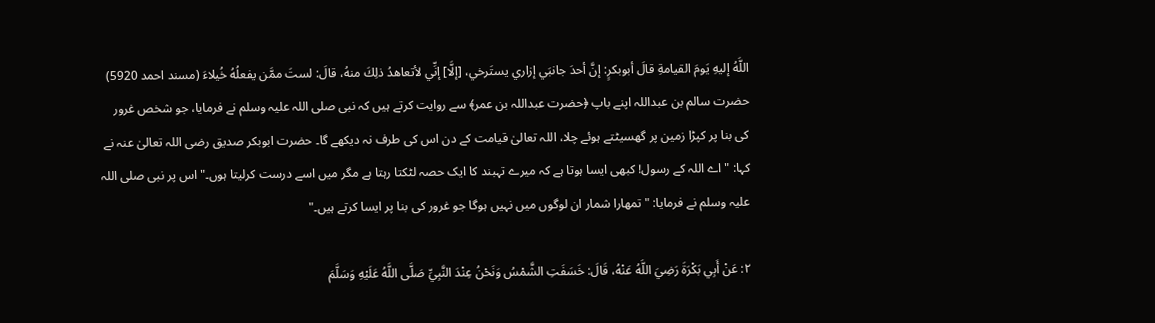اللَّهُ إليهِ يَومَ القيامةِ قالَ أبوبكرٍ: إنَّ أحدَ جانبَي إزاري يستَرخي، [إلَّا] إنِّي لأتعاهدُ ذلِكَ منهُ، قالَ: لستَ ممَّن يفعلُهُ خُيلاءَ (مسند احمد 5920) حضرت سالم بن عبداللہ اپنے باپ ﴿حضرت عبداللہ بن عمر﴾ سے روایت کرتے ہیں کہ نبی صلی اللہ علیہ وسلم نے فرمایا، جو شخص غرور کی بنا پر کپڑا زمین پر گھسیٹتے ہوئے چلا، اللہ تعالیٰ قیامت کے دن اس کی طرف نہ دیکھے گا۔ حضرت ابوبکر صدیق رضی اللہ تعالیٰ عنہ نے کہا: "اے اللہ کے رسول! کبھی ایسا ہوتا ہے کہ میرے تہبند کا ایک حصہ لٹکتا رہتا ہے مگر میں اسے درست کرلیتا ہوں۔" اس پر نبی صلی اللہ علیہ وسلم نے فرمایا: "تمھارا شمار ان لوگوں میں نہیں ہوگا جو غرور کی بنا پر ایسا کرتے ہیں۔"

۲: عَنْ أَبِي بَكْرَةَ رَضِيَ اللَّهُ عَنْهُ، قَالَ: خَسَفَتِ الشَّمْسُ وَنَحْنُ عِنْدَ النَّبِيِّ صَلَّى اللَّهُ عَلَيْهِ وَسَلَّمَ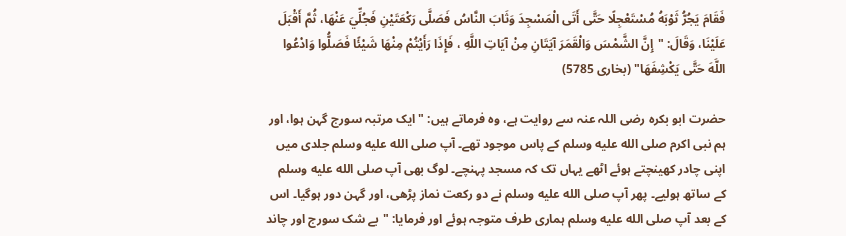فَقَامَ يَجُرُّ ثَوْبَهُ مُسْتَعْجِلًا حَتَّى أَتَى الْمَسْجِدَ وَثَابَ النَّاسُ فَصَلَّى رَكْعَتَيْنِ فَجُلِّيَ عَنْهَا، ثُمَّ أَقْبَلَ عَلَيْنَا، وَقَالَ: "إِنَّ الشَّمْسَ وَالْقَمَرَ آيَتَانِ مِنْ آيَاتِ اللَّهِ ، فَإِذَا رَأَيْتُمْ مِنْهَا شَيْئًا فَصَلُّوا وَادْعُوا اللَّهَ حَتَّى يَكْشِفَهَا" (بخاری 5785)

حضرت ابو بکرہ رضی اللہ عنہ سے روایت ہے، وہ فرماتے ہیں: "ایک مرتبہ سورج گہن ہوا، اور ہم نبی اکرم صلى الله عليه وسلم کے پاس موجود تھے۔ آپ صلى الله عليه وسلم جلدی میں اپنی چادر کھینچتے ہوئے اٹھے یہاں تک کہ مسجد پہنچے۔ لوگ بھی آپ صلى الله عليه وسلم کے ساتھ ہولیے۔ پھر آپ صلى الله عليه وسلم نے دو رکعت نماز پڑھی، اور گہن دور ہوگیا۔ اس کے بعد آپ صلى الله عليه وسلم ہماری طرف متوجہ ہوئے اور فرمایا: "بے شک سورج اور چاند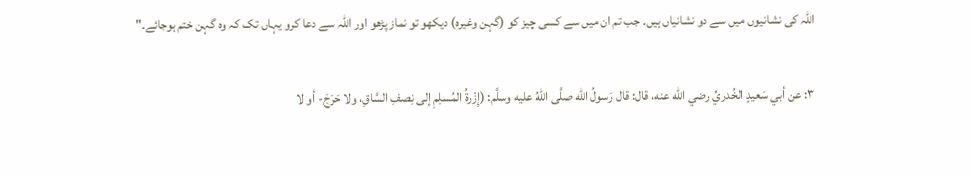اللہ کی نشانیوں میں سے دو نشانیاں ہیں۔ جب تم ان میں سے کسی چیز کو (گہن وغیرہ) دیکھو تو نماز پڑھو اور اللہ سے دعا کرو یہاں تک کہ وہ گہن ختم ہوجائے۔"

۳: عن أبي سَعيدٍ الخُدريِّ رضي الله عنه، قال: قال رَسولُ الله صلَّى اللهُ عليه وسلَّم: (إِزْرةُ المُسلِمِ إلى نِصفِ السَّاقِ، ولا حَرَجَ- أو لا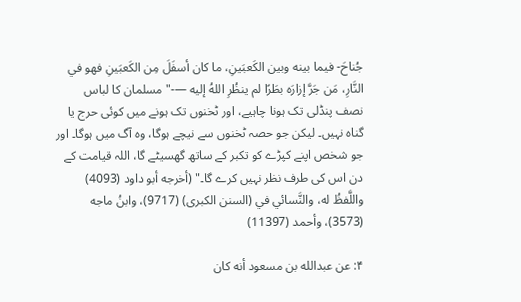جُناحَ- فيما بينه وبين الكَعبَينِ، ما كان أسفَلَ مِن الكَعبَينِ فهو في النَّارِ، مَن جَرَّ إزارَه بطَرًا لم ينظُرِ اللهُ إليه —-"مسلمان کا لباس نصف پنڈلی تک ہونا چاہیے، اور ٹخنوں تک ہونے میں کوئی حرج یا گناہ نہیں۔ لیکن جو حصہ ٹخنوں سے نیچے ہوگا، وہ آگ میں ہوگا۔ اور جو شخص اپنے کپڑے کو تکبر کے ساتھ گھسیٹے گا، اللہ قیامت کے دن اس کی طرف نظر نہیں کرے گا۔" (أخرجه أبو داود (4093) واللَّفظُ له، والنَّسائي في (السنن الكبرى) (9717)، وابنُ ماجه (3573)، وأحمد (11397)

۴: عن عبدالله بن مسعود أنه كان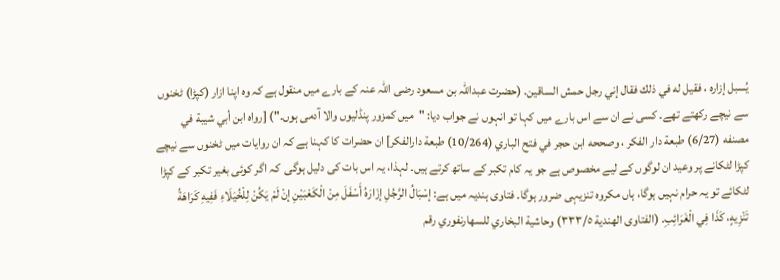يُسبل إزاره ، فقيل له في ذلك فقال إني رجل حمش الساقين. (حضرت عبداللہ بن مسعود رضی اللہ عنہ کے بارے میں منقول ہے کہ وہ اپنا ازار (کپڑا) ٹخنوں سے نیچے رکھتے تھے۔ کسی نے ان سے اس بارے میں کہا تو انہوں نے جواب دیا: "میں کمزور پنڈلیوں والا آدمی ہوں۔") [رواه ابن أبي شيبة في مصنفه (6/27) طبعة دار الفكر ، وصححه ابن حجر في فتح الباري (10/264) طبعة دارالفكر] ان حضرات کا کہنا ہے کہ ان روایات میں ٹخنوں سے نیچے کپڑا لٹکانے پر وعید ان لوگوں کے لیے مخصوص ہے جو یہ کام تکبر کے ساتھ کرتے ہیں۔ لہذا، یہ اس بات کی دلیل ہوگی  کہ اگر کوئی بغیر تکبر کے کپڑا لٹکائے تو یہ حرام نہیں ہوگا، ہاں مکروہ تنزیہی ضرور ہوگا۔ فتاوی ہندیہ میں ہے: إسْبَالُ الرَّجُلِ إزَارَهُ أَسْفَلَ مِنْ الْكَعْبَيْنِ إنْ لَمْ يَكُنْ لِلْخُيَلَاءِ فَفِيهِ كَرَاهَةُ تَنْزِيهٍ، كَذَا فِي الْغَرَائِبِ. (الفتاوی الهندية ٣٣٣/٥) وحاشية البخاري للسهارنفوري رقم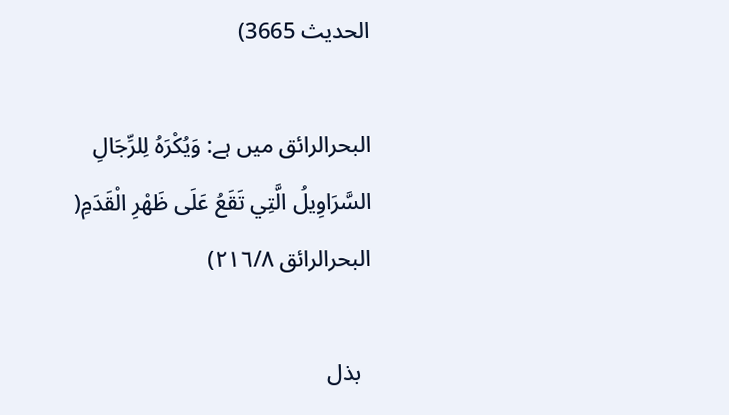الحديث 3665)

البحرالرائق میں ہے: وَيُكْرَهُ لِلرِّجَالِ السَّرَاوِيلُ الَّتِي تَقَعُ عَلَى ظَهْرِ الْقَدَمِ( البحرالرائق ٢١٦/٨)

  بذل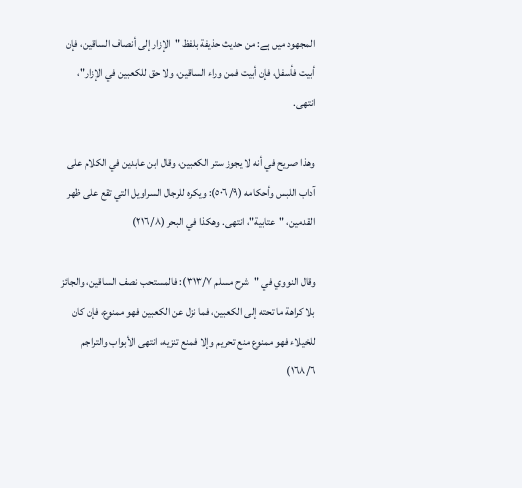المجهود میں ہے: من حديث حذيفة بلفظ "الإزار إلى أنصاف الساقين، فإن أبيت فأسفل، فإن أبيت فمن وراء الساقين، ولا حق للكعبين في الإزار"، انتهى.

وهذا صريح في أنه لا يجوز ستر الكعبين، وقال ابن عابدين في الكلام على آداب اللبس وأحكامه (٩/ ٥٠٦): ويكره للرجال السراويل التي تقع على ظهر القدمين، "عتابية"، انتهى. وهكذا في البحر (٢١٦/٨)

وقال النووي في "شرح مسلم ٣١٣/٧): فالمستحب نصف الساقين، والجائز بلا كراهة ما تحته إلى الكعبين، فما نزل عن الكعبين فهو ممنوع، فإن كان للخيلاء فهو ممنوع منع تحريم وإلا فمنع تنزيه، انتهى الأبواب والتراجم ١٦٨/٦)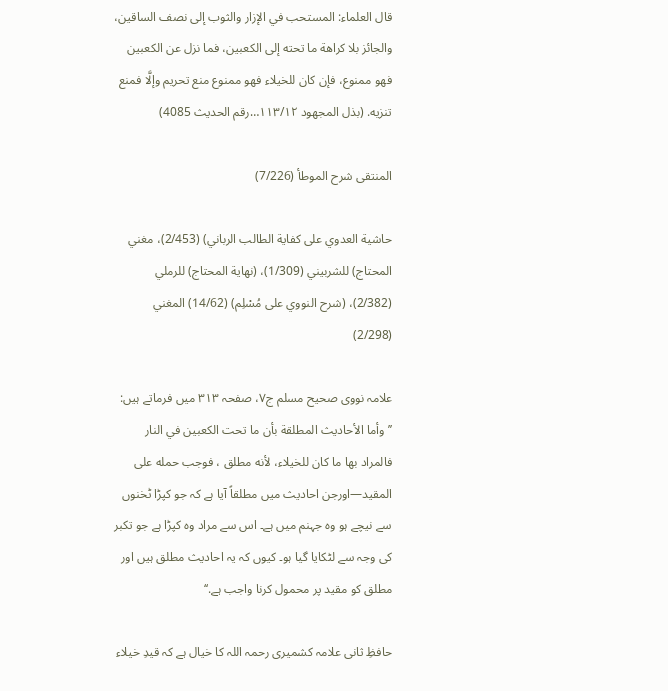قال العلماء: المستحب في الإزار والثوب إلى نصف الساقين، والجائز بلا كراهة ما تحته إلى الكعبين، فما نزل عن الكعبين فهو ممنوع، فإن كان للخيلاء فهو ممنوع منع تحريم وإلَّا فمنع تنزيه. (بذل المجهود ١١٣/١٢…رقم الحديث 4085)

المنتقى شرح الموطأ (7/226)

حاشية العدوي على كفاية الطالب الرباني) (2/453)، مغني المحتاج) للشربيني (1/309)، (نهاية المحتاج) للرملي (2/382)، (شرح النووي على مُسْلِم) (14/62) المغني (2/298)

علامہ نووی صحیح مسلم ج۷، صفحہ ۳۱۳ میں فرماتے ہیں: ’’وأما الأحاديث المطلقة بأن ما تحت الكعبين في النار فالمراد بها ما كان للخيلاء، لأنه مطلق ، فوجب حمله على المقيد—اورجن احادیث میں مطلقاً آیا ہے کہ جو کپڑا ٹخنوں سے نیچے ہو وہ جہنم میں ہے۔ اس سے مراد وہ کپڑا ہے جو تکبر کی وجہ سے لٹکایا گیا ہو۔ کیوں کہ یہ احادیث مطلق ہیں اور مطلق کو مقید پر محمول کرنا واجب ہے.‘‘

حافظِ ثانی علامہ کشمیری رحمہ اللہ کا خیال ہے کہ قیدِ خیلاء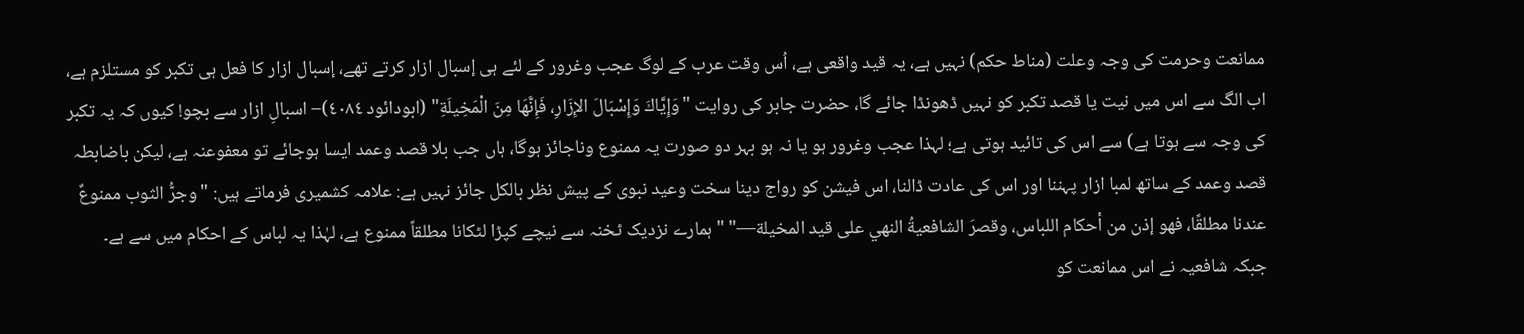ممانعت وحرمت کی وجہ وعلت (مناط حکم) نہیں ہے، یہ قید واقعی ہے، اُس وقت عرب کے لوگ عجب وغرور کے لئے ہی إسبال ازار کرتے تھے، إسبال ازار کا فعل ہی تکبر کو مستلزم ہے، اب الگ سے اس میں نیت یا قصد تکبر کو نہیں ڈھونڈا جائے گا، حضرت جابر کی روایت "وَإِيَّاكَ وَإِسْبَالَ الإِزَارِ، فَإِنَّهَا مِنَ الْمَخِيلَةِ" (ابودائود ٤٠٨٤)– اسبالِ ازار سے بچو! کیوں کہ یہ تکبر کی وجہ سے ہوتا ہے) سے اس کی تائید ہوتی ہے؛ لہذا عجب وغرور ہو یا نہ ہو بہر دو صورت یہ ممنوع وناجائز ہوگا، ہاں جب بلا قصد وعمد ایسا ہوجائے تو معفوعنہ ہے، لیکن باضابطہ قصد وعمد کے ساتھ لمبا ازار پہننا اور اس کی عادت ڈالنا، اس فیشن کو رواج دینا سخت وعید نبوی کے پیش نظر بالکل جائز نہیں ہے: علامہ کشمیری فرماتے ہیں: "وجرُّ الثوب ممنوعٌ عندنا مطلقًا، فهو إذن من أحكام اللباس، وقصرَ الشافعيةُ النهي على قيد المخيلة—" "ہمارے نزدیک ٹخنہ سے نیچے کپڑا لٹکانا مطلقاً ممنوع ہے، لہٰذا یہ لباس کے احکام میں سے ہے۔ جبکہ شافعیہ نے اس ممانعت کو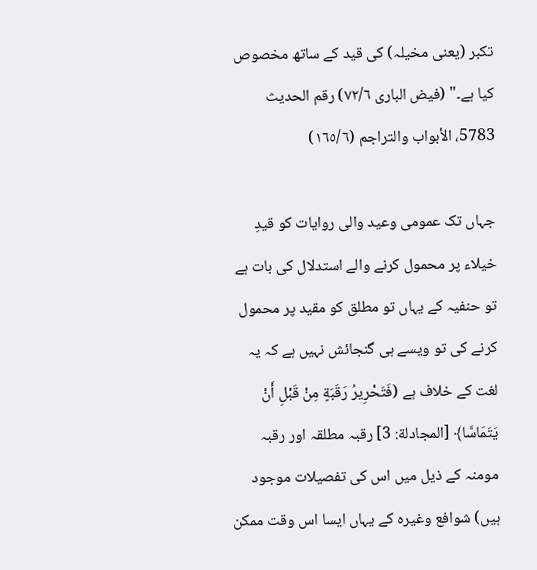تکبر (یعنی مخیلہ) کی قید کے ساتھ مخصوص کیا ہے۔" (فیض الباری ٧٢/٦) رقم الحديث 5783، الأبواب والتراجم (١٦٥/٦)

جہاں تک عمومی وعید والی روایات کو قیدِ خیلاء پر محمول کرنے والے استدلال کی بات ہے تو حنفیہ کے یہاں تو مطلق کو مقید پر محمول کرنے کی تو ویسے ہی گنجائش نہیں ہے کہ یہ لغت کے خلاف ہے (فَتَحْرِيرُ رَقَبَةٍ مِنْ قَبْلِ أَنْ يَتَمَاسَّا﴾ [المجادلة: 3] رقبہ مطلقہ اور رقبہ مومنہ کے ذیل میں اس کی تفصیلات موجود ہیں) شوافع وغیرہ کے یہاں ایسا اس وقت ممکن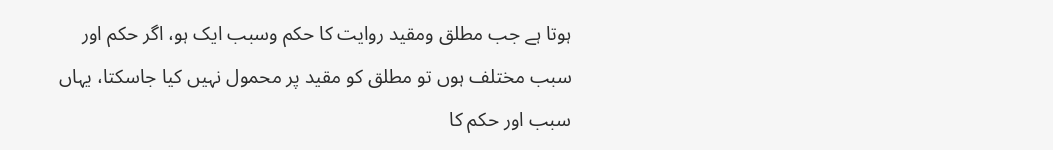ہوتا ہے جب مطلق ومقید روایت کا حکم وسبب ایک ہو، اگر حکم اور سبب مختلف ہوں تو مطلق کو مقید پر محمول نہیں کیا جاسکتا، یہاں سبب اور حکم کا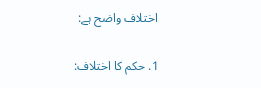اختلاف واضح ہے:

1. حکم کا اختلاف: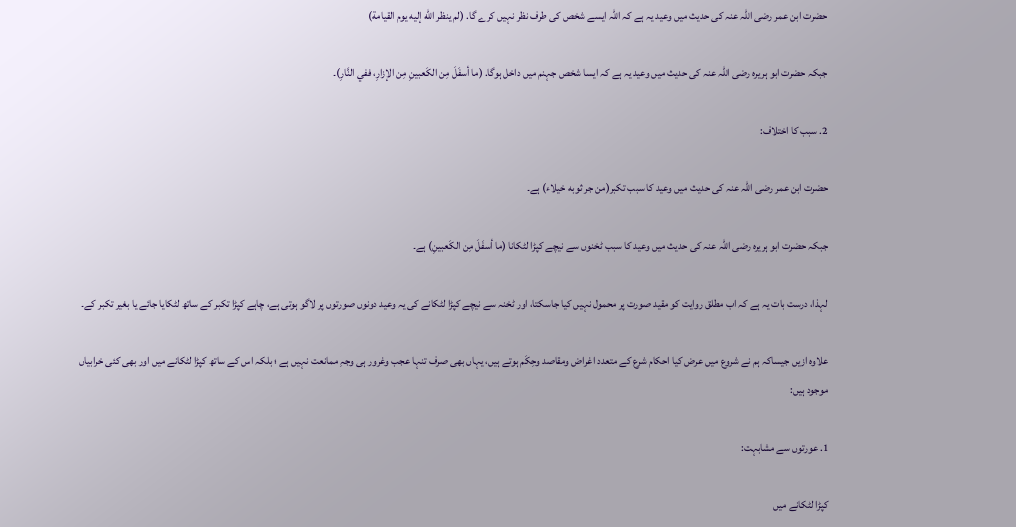حضرت ابن عمر رضی اللہ عنہ کی حدیث میں وعید یہ ہے کہ اللہ ایسے شخص کی طرف نظر نہیں کرے گا. (لم ينظر الله إليه يوم القيامة)

جبکہ حضرت ابو ہریرہ رضی اللہ عنہ کی حدیث میں وعید یہ ہے کہ ایسا شخص جہنم میں داخل ہوگا. (ما أسفَلَ مِن الكَعبينِ مِن الإزارِ، ففي النَّارِ)۔

2. سبب کا اختلاف:

حضرت ابن عمر رضی اللہ عنہ کی حدیث میں وعید کا سبب تکبر(من جر ثوبه خيلاء) ہے۔

جبکہ حضرت ابو ہریرہ رضی اللہ عنہ کی حدیث میں وعید کا سبب ٹخنوں سے نیچے کپڑا لٹکانا (ما أسفَلَ مِن الكَعبينِ) ہے۔

لہذا، درست بات یہ ہے کہ اب مطلق روایت کو مقید صورت پر محمول نہیں کیا جاسکتا، اور ٹخنہ سے نیچے کپڑا لٹکانے کی یہ وعید دونوں صورتوں پر لاگو ہوتی ہے، چاہے کپڑا تکبر کے ساتھ لٹکایا جائے یا بغیر تکبر کے۔

علاوہ ازیں جیساکہ ہم نے شروع میں عرض کیا احکام شرع کے متعدد اغراض ومقاصد وحِکَم ہوتے ہیں، یہاں بھی صرف تنہا عجب وغرور ہی وجہِ ممانعت نہیں ہے ؛ بلکہ اس کے ساتھ کپڑا لٹکانے میں اور بھی کئی خرابیاں موجود ہیں:

1. عورتوں سے مشابہت:

کپڑا لٹکانے میں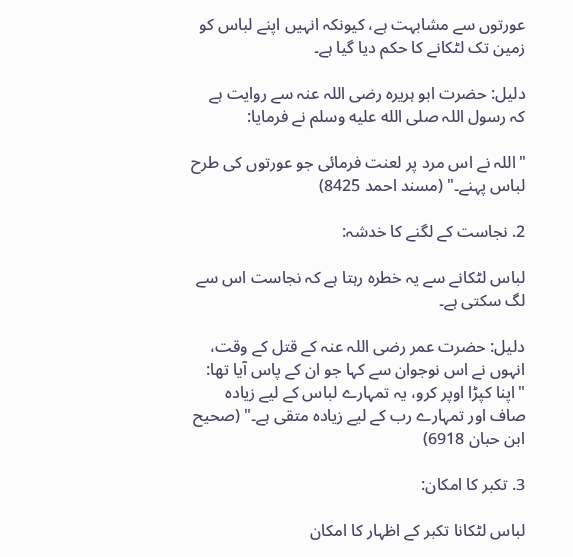عورتوں سے مشابہت ہے، کیونکہ انہیں اپنے لباس کو زمین تک لٹکانے کا حکم دیا گیا ہے۔

دلیل: حضرت ابو ہریرہ رضی اللہ عنہ سے روایت ہے کہ رسول اللہ صلى الله عليه وسلم نے فرمایا:

"اللہ نے اس مرد پر لعنت فرمائی جو عورتوں کی طرح لباس پہنے۔" (مسند احمد 8425)

2. نجاست کے لگنے کا خدشہ:

لباس لٹکانے سے یہ خطرہ رہتا ہے کہ نجاست اس سے لگ سکتی ہے۔

دلیل: حضرت عمر رضی اللہ عنہ کے قتل کے وقت، انہوں نے اس نوجوان سے کہا جو ان کے پاس آیا تھا: "اپنا کپڑا اوپر کرو، یہ تمہارے لباس کے لیے زیادہ صاف اور تمہارے رب کے لیے زیادہ متقی ہے۔" (صحیح ابن حبان 6918)

3. تکبر کا امکان:

لباس لٹکانا تکبر کے اظہار کا امکان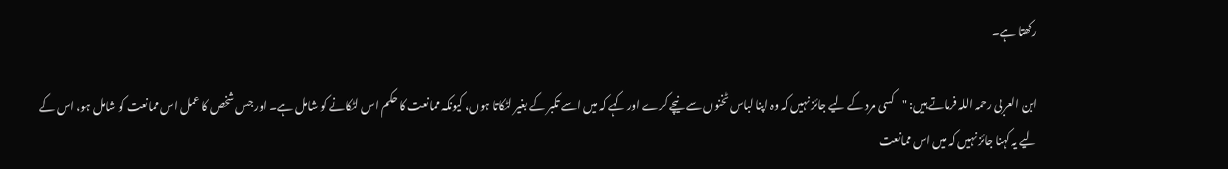رکھتا ہے۔

ابن العربی رحمہ اللہ فرماتے ہیں: "کسی مرد کے لیے جائز نہیں کہ وہ اپنا لباس ٹخنوں سے نیچے کرے اور کہے کہ میں اسے تکبر کے بغیر لٹکاتا ہوں، کیونکہ ممانعت کا حکم اس لٹکانے کو شامل ہے۔ اور جس شخص کا عمل اس ممانعت کو شامل ہو، اس کے لیے یہ کہنا جائز نہیں کہ میں اس ممانعت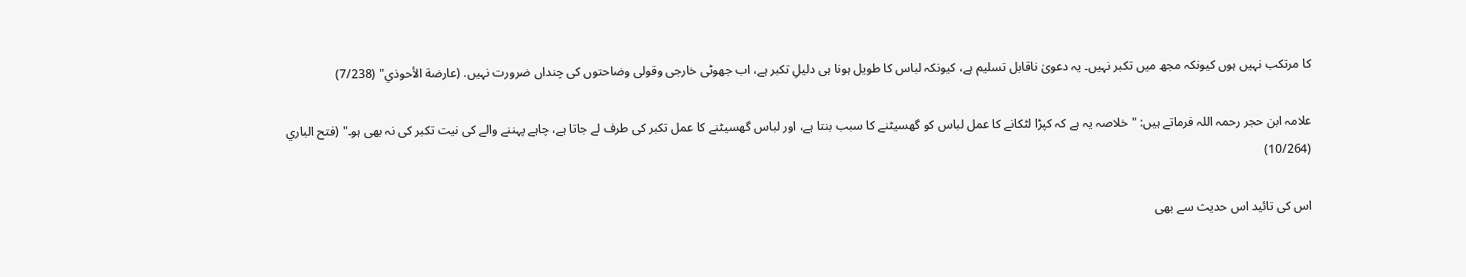کا مرتکب نہیں ہوں کیونکہ مجھ میں تکبر نہیں۔ یہ دعویٰ ناقابل تسلیم ہے، کیونکہ لباس کا طویل ہونا ہی دلیلِ تکبر ہے، اب جھوٹی خارجی وقولی وضاحتوں کی چنداں ضرورت نہیں. (عارضة الأحوذي" (7/238)

علامہ ابن حجر رحمہ اللہ فرماتے ہیں: "خلاصہ یہ ہے کہ کپڑا لٹکانے کا عمل لباس کو گھسیٹنے کا سبب بنتا ہے، اور لباس گھسیٹنے کا عمل تکبر کی طرف لے جاتا ہے، چاہے پہننے والے کی نیت تکبر کی نہ بھی ہو۔" (فتح الباري (10/264)

اس کی تائید اس حدیث سے بھی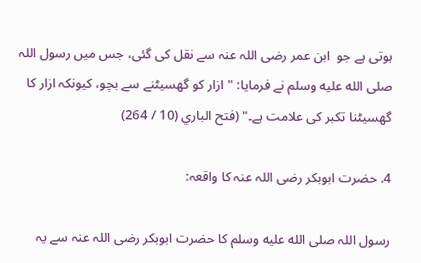ہوتی ہے جو  ابن عمر رضی اللہ عنہ سے نقل کی گئی، جس میں رسول اللہ صلى الله عليه وسلم نے فرمایا: "ازار کو گھسیٹنے سے بچو، کیونکہ ازار کا گھسیٹنا تکبر کی علامت ہے۔" (فتح الباري (10 / 264)

4. حضرت ابوبکر رضی اللہ عنہ کا واقعہ:

رسول اللہ صلى الله عليه وسلم کا حضرت ابوبکر رضی اللہ عنہ سے یہ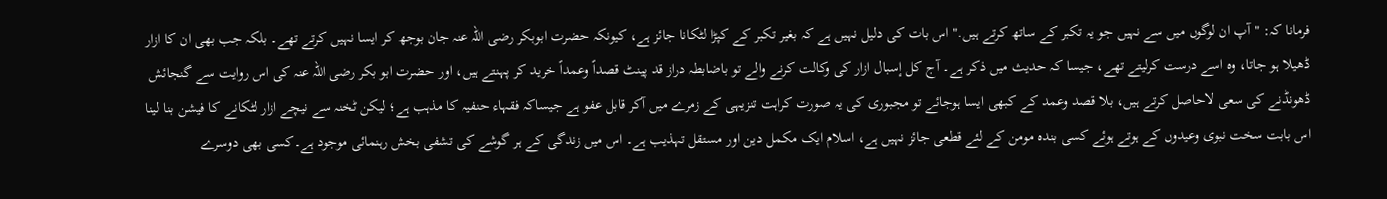فرمانا کہ: "آپ ان لوگوں میں سے نہیں جو یہ تکبر کے ساتھ کرتے ہیں." اس بات کی دلیل نہیں ہے کہ بغیر تکبر کے کپڑا لٹکانا جائز ہے، کیونکہ حضرت ابوبکر رضی اللہ عنہ جان بوجھ کر ایسا نہیں کرتے تھے۔ بلکہ جب بھی ان کا ازار ڈھیلا ہو جاتا، وہ اسے درست کرلیتے تھے، جیسا کہ حدیث میں ذکر ہے۔ آج کل إسبال ازار کی وکالت کرنے والے تو باضابطہ دراز قد پینٹ قصداً وعمداً خرید کر پہنتے ہیں، اور حضرت ابو بکر رضی اللہ عنہ کی اس روایت سے گنجائش ڈھونڈنے کی سعی لاحاصل کرتے ہیں، بلا قصد وعمد کے کبھی ایسا ہوجائے تو مجبوری کی یہ صورت کراہت تنزیہی کے زمرے میں آکر قابل عفو ہے جیساکہ فقہاء حنفیہ کا مذہب ہے؛ لیکن ٹخنہ سے نیچے ازار لٹکانے کا فیشن بنا لینا اس بابت سخت نبوی وعیدوں کے ہوتے ہوئے کسی بندہ مومن کے لئے قطعی جائز نہیں ہے، اسلام ایک مکمل دین اور مستقل تہذیب ہے۔ اس میں زندگی کے ہر گوشے کی تشفی بخش رہنمائی موجود ہے۔کسی بھی دوسرے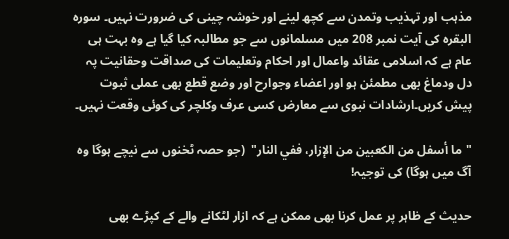مذہب اور تہذیب وتمدن سے کچھ لینے اور خوشہ چینی کی ضرورت نہیں۔ سورہ البقرہ کی آیت نمبر 208 میں مسلمانوں سے جو مطالبہ کیا گیا ہے وہ بہت ہی عام ہے کہ اسلامی عقائد واعمال اور احکام وتعلیمات کی صداقت وحقانیت پہ دل ودماغ بھی مطمئن ہو اور اعضاء وجوارح اور وضع قطع بھی عملی ثبوت پیش کریں۔ارشادات نبوی سے معارض کسی عرف وکلچر کی کوئی وقعت نہیں۔

"ما أسفل من الكعبين من الإزار، ففي النار"  (جو حصہ ٹخنوں سے نیچے ہوگا وہ آگ میں ہوگا) کی توجیہ!

حدیث کے ظاہر پر عمل کرنا بھی ممکن ہے کہ ازار لٹکانے والے کے کپڑے بھی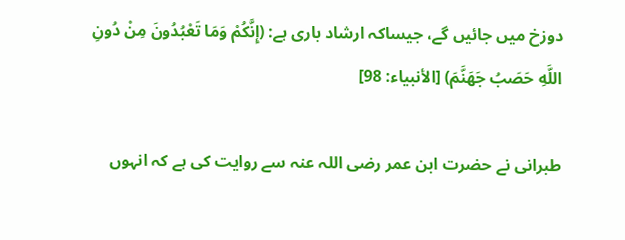دوزخ میں جائیں گے، جیساکہ ارشاد باری ہے: (إِنَّكُمْ وَمَا تَعْبُدُونَ مِنْ دُونِ اللَّهِ حَصَبُ جَهَنَّمَ) [الأنبياء: 98]

طبرانی نے حضرت ابن عمر رضی اللہ عنہ سے روایت کی ہے کہ انہوں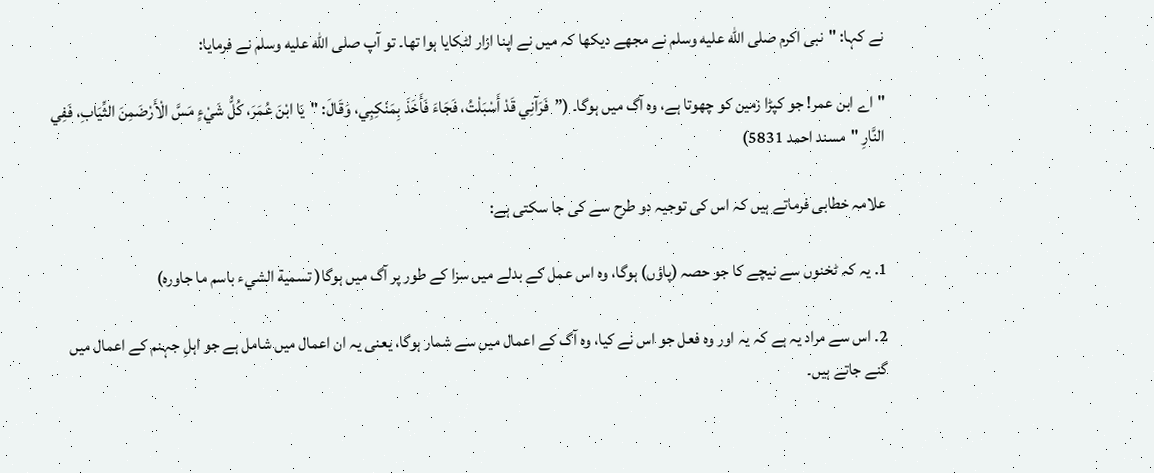نے کہا: "نبی اکرم صلى الله عليه وسلم نے مجھے دیکھا کہ میں نے اپنا ازار لٹکایا ہوا تھا۔ تو آپ صلى الله عليه وسلم نے فرمایا:

"اے ابن عمر! جو کپڑا زمین کو چھوتا ہے، وہ آگ میں ہوگا۔ (”فَرَآنِي قَدْ أَسْبَلْتُ، فَجَاءَ فَأَخَذَ بِمَنْكِبِي، وَقَالَ: "يَا ابْنَ عُمَرَ، كُلُّ شَيْءٍ مَسَّ الْأَرْضَمِنَ الثِّيَابِ، فَفِي النَّارِ "مسند احمد 5831)

علامہ خطابی فرماتے ہیں کہ اس کی توجیہ دو طرح سے کی جا سکتی ہے:

1. یہ کہ ٹخنوں سے نیچے کا جو حصہ (پاؤں) ہوگا، وہ اس عمل کے بدلے میں سزا کے طور پر آگ میں ہوگا( تسمية الشيء باسم ما جاوره)

2. اس سے مراد یہ ہے کہ یہ اور وہ فعل جو اس نے کیا، وہ آگ کے اعمال میں سے شمار ہوگا، یعنی یہ ان اعمال میں شامل ہے جو اہلِ جہنم کے اعمال میں گنے جاتے ہیں۔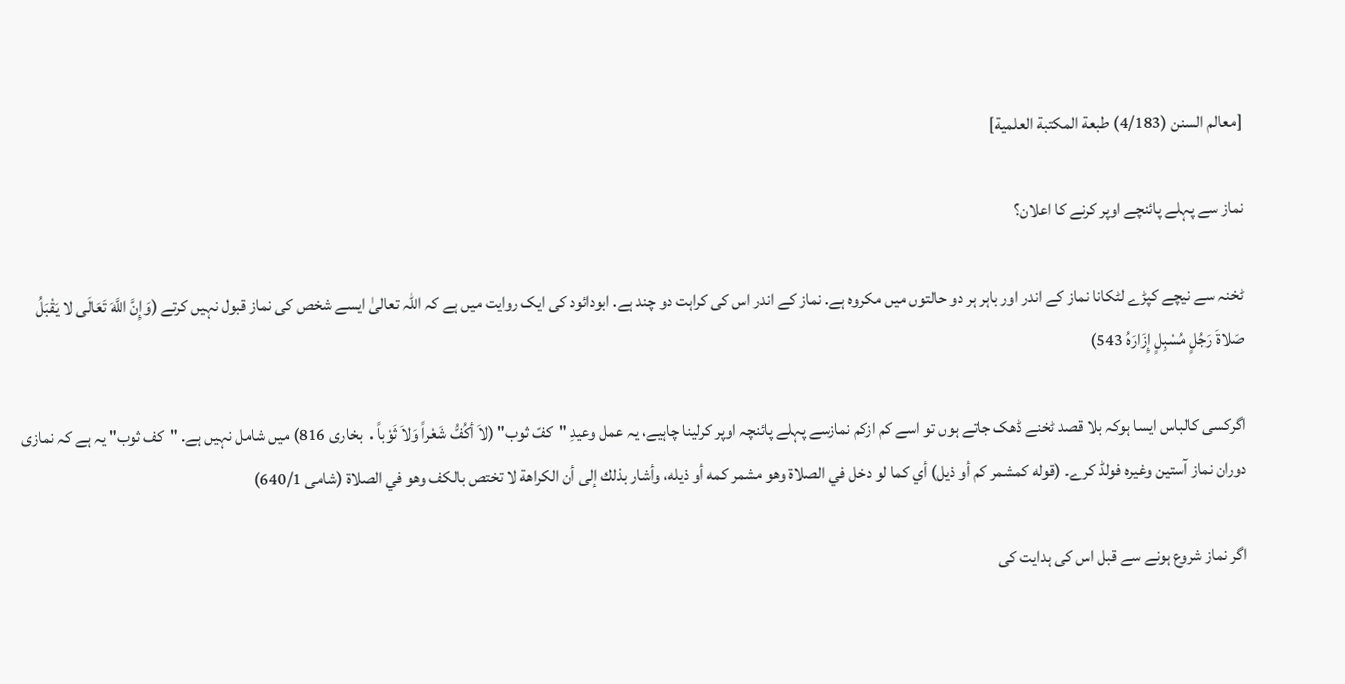[معالم السنن (4/183) طبعة المكتبة العلمية]

نماز سے پہلے پائنچے اوپر کرنے کا اعلان؟

ٹخنہ سے نیچے کپڑے لٹکانا نماز کے اندر اور باہر ہر دو حالتوں میں مکروہ ہے. نماز کے اندر اس کی کراہت دو چند ہے. ابودائود کی ایک روایت میں ہے کہ اللہ تعالیٰ ایسے شخص کی نماز قبول نہیں کرتے (وَإِنَّ اللَّهَ تَعَالَى لا يَقْبَلُ صَلاةَ رَجُلٍ مُسْبِلٍ إِزَارَهُ 543)

اگرکسی کالباس ایسا ہوکہ بلا قصد ٹخنے ڈھک جاتے ہوں تو اسے کم ازکم نمازسے پہلے پائنچہ اوپر کرلینا چاہیے، یہ عمل وعیدِ "کفّ ثوب" (لاَ أکُفُّ شَعْراً وَلاَ ثَوْباً․ بخاری 816) میں شامل نہیں ہے. "کف ثوب" یہ ہے کہ نمازی دوران نماز آستین وغیرہ فولڈ کرے۔ (قوله كمشمر كم أو ذيل) أي كما لو دخل في الصلاة وهو مشمر كمه أو ذيله، وأشار بذلك إلى أن الكراهة لا تختص بالكف وهو في الصلاة (شامی 640/1)

اگر نماز شروع ہونے سے قبل اس کی ہدایت کی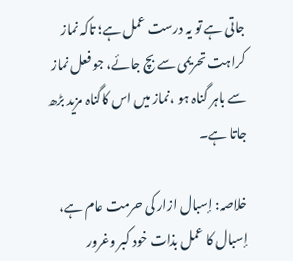جاتی ہے تو یہ درست عمل ہے؛ تاکہ نماز کراہت تحریمی سے بچ جائے، جو فعل نماز سے باہر گناہ ہو ،نماز میں اس کاگناہ مزید بڑھ جاتا ہے۔

خلاصہ: إسبال ازار کی حرمت عام ہے، إسبال کا عمل بذات خود کبر وغرور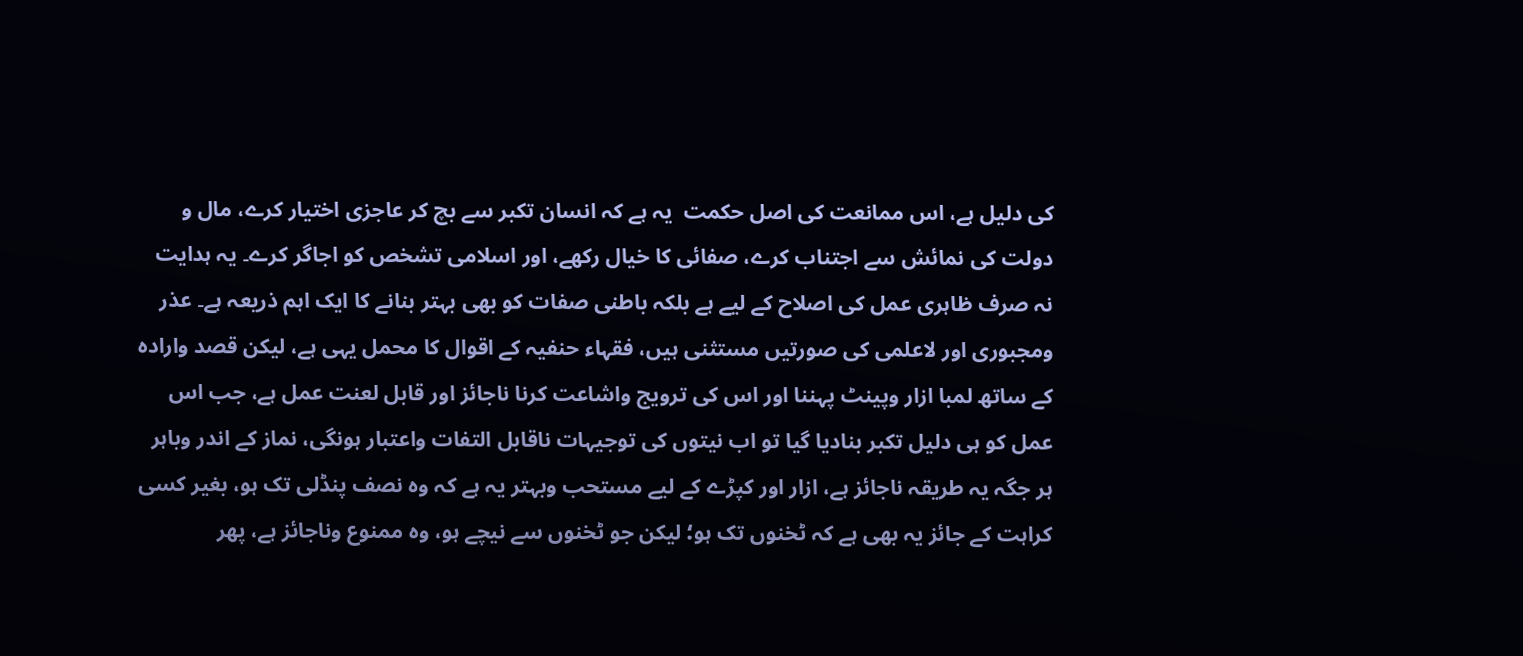کی دلیل ہے، اس ممانعت کی اصل حکمت  یہ ہے کہ انسان تکبر سے بچ کر عاجزی اختیار کرے، مال و دولت کی نمائش سے اجتناب کرے، صفائی کا خیال رکھے، اور اسلامی تشخص کو اجاگر کرے۔ یہ ہدایت  نہ صرف ظاہری عمل کی اصلاح کے لیے ہے بلکہ باطنی صفات کو بھی بہتر بنانے کا ایک اہم ذریعہ ہے۔ عذر ومجبوری اور لاعلمی کی صورتیں مستثنی ہیں، فقہاء حنفیہ کے اقوال کا محمل یہی ہے، لیکن قصد وارادہ کے ساتھ لمبا ازار وپینٹ پہننا اور اس کی ترویج واشاعت کرنا ناجائز اور قابل لعنت عمل ہے، جب اس عمل کو ہی دلیل تکبر بنادیا گیا تو اب نیتوں کی توجیہات ناقابل التفات واعتبار ہونگی، نماز کے اندر وباہر ہر جگہ یہ طریقہ ناجائز ہے، ازار اور کپڑے کے لیے مستحب وبہتر یہ ہے کہ وہ نصف پنڈلی تک ہو، بغیر کسی کراہت کے جائز یہ بھی ہے کہ ٹخنوں تک ہو؛ لیکن جو ٹخنوں سے نیچے ہو، وہ ممنوع وناجائز ہے، پھر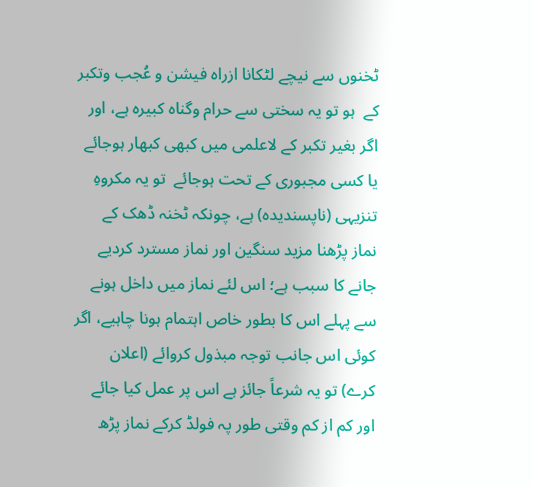ٹخنوں سے نیچے لٹکانا ازراہ فیشن و عُجب وتکبر کے  ہو تو یہ سختی سے حرام وگناہ کبیرہ ہے، اور اگر بغیر تکبر کے لاعلمی میں کبھی کبھار ہوجائے یا کسی مجبوری کے تحت ہوجائے  تو یہ مکروہِ تنزیہی (ناپسندیدہ) ہے، چونکہ ٹخنہ ڈھک کے نماز پڑھنا مزید سنگین اور نماز مسترد کردیے جانے کا سبب ہے؛ اس لئے نماز میں داخل ہونے سے پہلے اس کا بطور خاص اہتمام ہونا چاہیے، اگر کوئی اس جانب توجہ مبذول کروائے (اعلان کرے) تو یہ شرعاً جائز ہے اس پر عمل کیا جائے اور کم از کم وقتی طور پہ فولڈ کرکے نماز پڑھ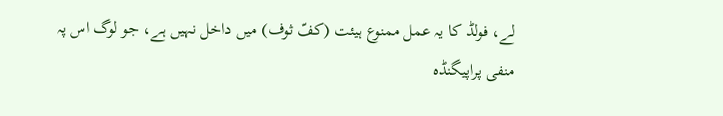لے، فولڈ کا یہ عمل ممنوع ہیئت (کفّ ثوف) میں داخل نہیں ہے، جو لوگ اس پہ منفی پراپیگنڈہ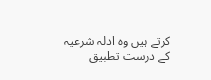کرتے ہیں وہ ادلہ شرعیہ کے درست تطبیق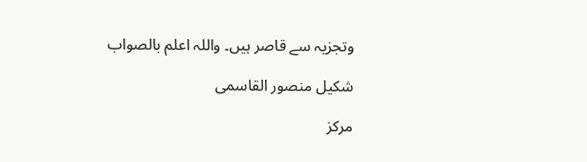وتجزیہ سے قاصر ہیں۔ واللہ اعلم بالصواب

شکیل منصور القاسمی

مركز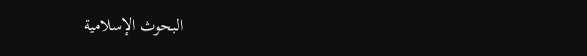البحوث الإسلامية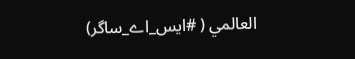العالمي ( #ایس_اے_ساگر)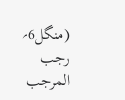(منگل6؍ رجب المرجب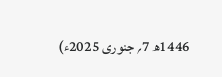1446ھ 7؍ جنوری 2025ء)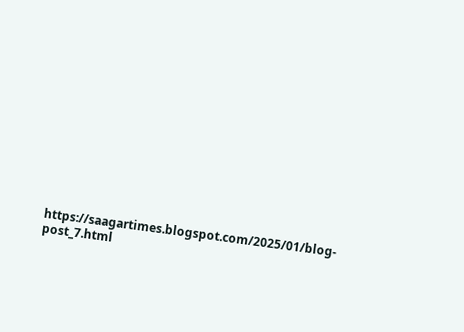https://saagartimes.blogspot.com/2025/01/blog-post_7.html